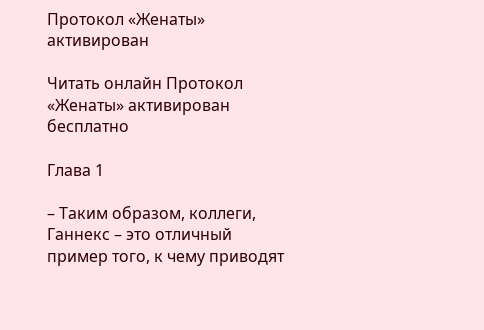Протокол «Женаты» активирован

Читать онлайн Протокол «Женаты» активирован бесплатно

Глава 1

– Таким образом, коллеги, Ганнекс – это отличный пример того, к чему приводят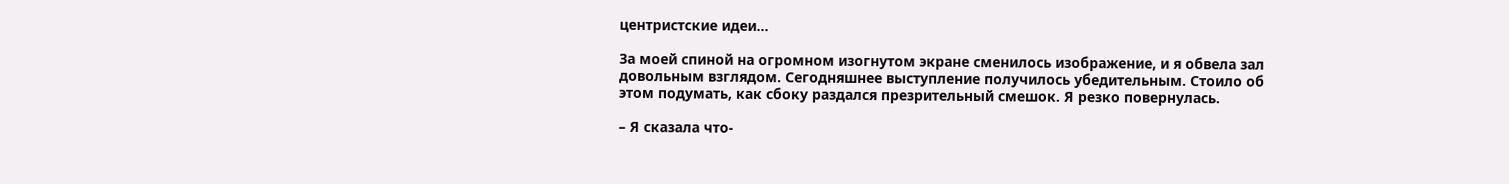центристские идеи…

За моей спиной на огромном изогнутом экране сменилось изображение, и я обвела зал довольным взглядом. Сегодняшнее выступление получилось убедительным. Стоило об этом подумать, как сбоку раздался презрительный смешок. Я резко повернулась.

– Я сказала что-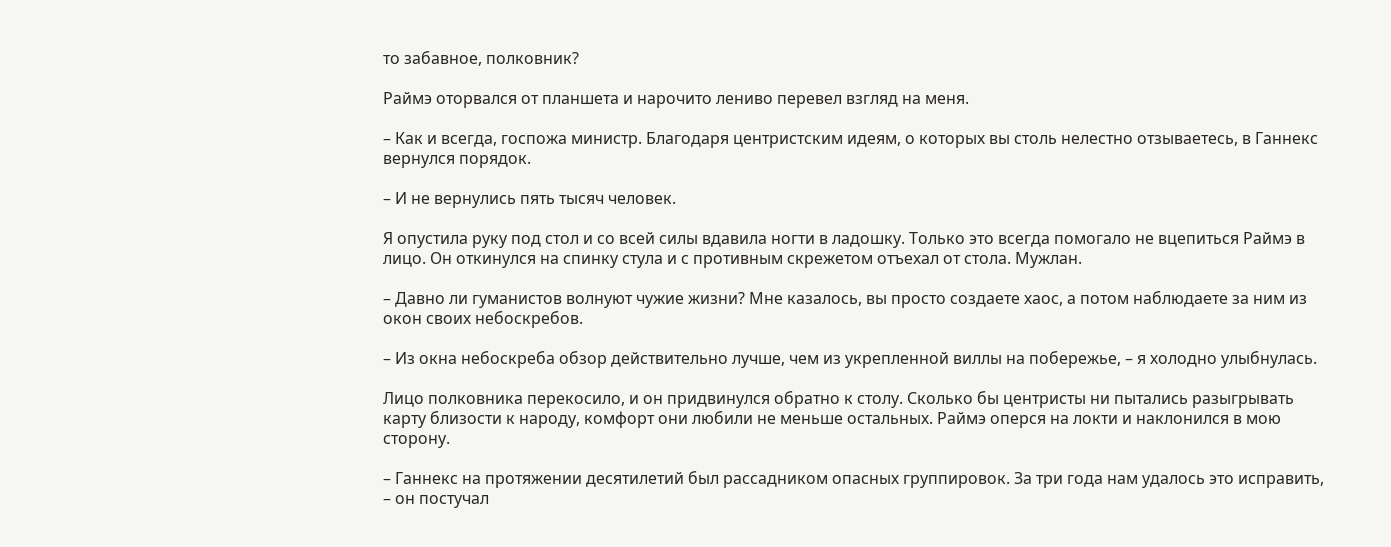то забавное, полковник?

Раймэ оторвался от планшета и нарочито лениво перевел взгляд на меня.

– Как и всегда, госпожа министр. Благодаря центристским идеям, о которых вы столь нелестно отзываетесь, в Ганнекс вернулся порядок.

– И не вернулись пять тысяч человек.

Я опустила руку под стол и со всей силы вдавила ногти в ладошку. Только это всегда помогало не вцепиться Раймэ в лицо. Он откинулся на спинку стула и с противным скрежетом отъехал от стола. Мужлан.

– Давно ли гуманистов волнуют чужие жизни? Мне казалось, вы просто создаете хаос, а потом наблюдаете за ним из окон своих небоскребов.

– Из окна небоскреба обзор действительно лучше, чем из укрепленной виллы на побережье, – я холодно улыбнулась.

Лицо полковника перекосило, и он придвинулся обратно к столу. Сколько бы центристы ни пытались разыгрывать карту близости к народу, комфорт они любили не меньше остальных. Раймэ оперся на локти и наклонился в мою сторону.

– Ганнекс на протяжении десятилетий был рассадником опасных группировок. За три года нам удалось это исправить, – он постучал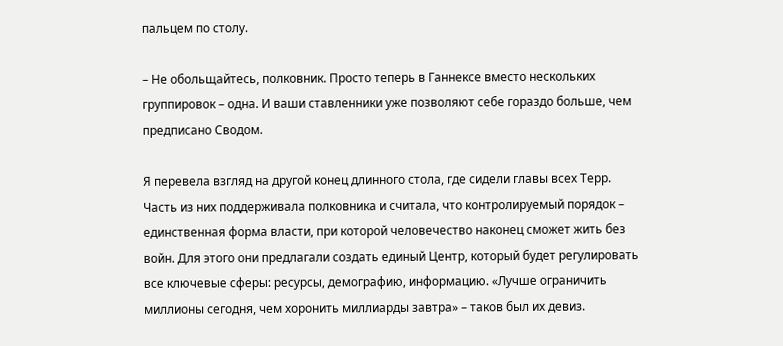пальцем по столу.

– Не обольщайтесь, полковник. Просто теперь в Ганнексе вместо нескольких группировок – одна. И ваши ставленники уже позволяют себе гораздо больше, чем предписано Сводом.

Я перевела взгляд на другой конец длинного стола, где сидели главы всех Терр. Часть из них поддерживала полковника и считала, что контролируемый порядок – единственная форма власти, при которой человечество наконец сможет жить без войн. Для этого они предлагали создать единый Центр, который будет регулировать все ключевые сферы: ресурсы, демографию, информацию. «Лучше ограничить миллионы сегодня, чем хоронить миллиарды завтра» – таков был их девиз.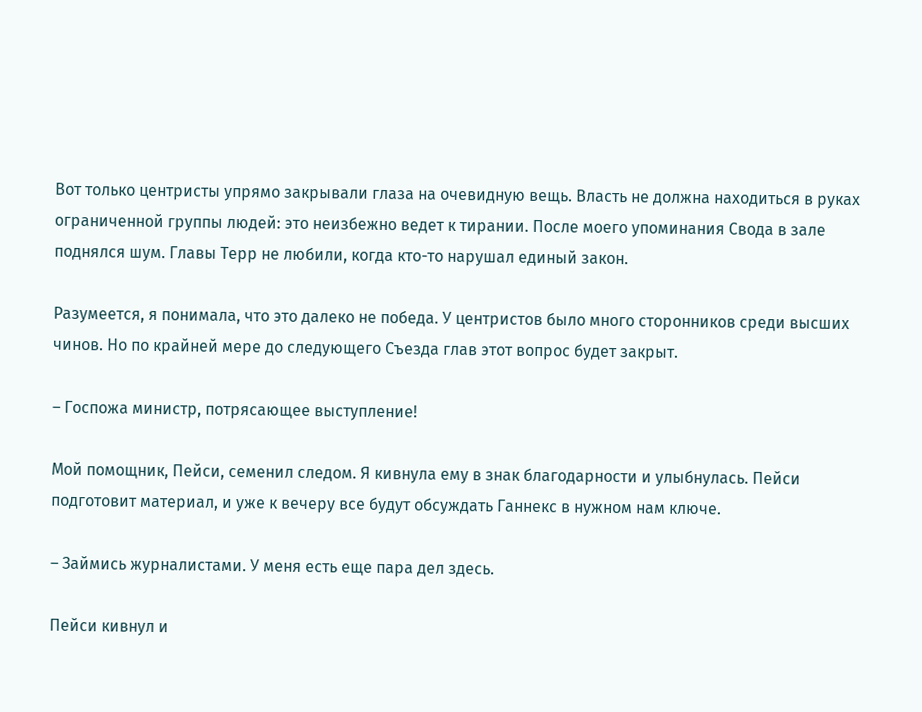Вот только центристы упрямо закрывали глаза на очевидную вещь. Власть не должна находиться в руках ограниченной группы людей: это неизбежно ведет к тирании. После моего упоминания Свода в зале поднялся шум. Главы Терр не любили, когда кто-то нарушал единый закон.

Разумеется, я понимала, что это далеко не победа. У центристов было много сторонников среди высших чинов. Но по крайней мере до следующего Съезда глав этот вопрос будет закрыт.

– Госпожа министр, потрясающее выступление!

Мой помощник, Пейси, семенил следом. Я кивнула ему в знак благодарности и улыбнулась. Пейси подготовит материал, и уже к вечеру все будут обсуждать Ганнекс в нужном нам ключе.

– Займись журналистами. У меня есть еще пара дел здесь.

Пейси кивнул и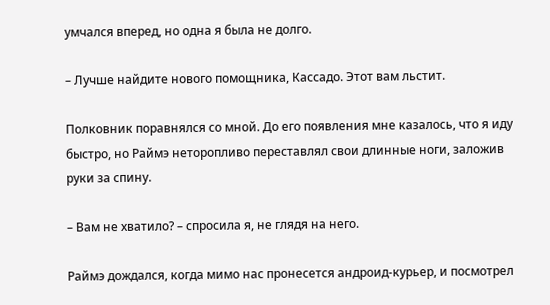умчался вперед, но одна я была не долго.

– Лучше найдите нового помощника, Кассадо. Этот вам льстит.

Полковник поравнялся со мной. До его появления мне казалось, что я иду быстро, но Раймэ неторопливо переставлял свои длинные ноги, заложив руки за спину.

– Вам не хватило? – спросила я, не глядя на него.

Раймэ дождался, когда мимо нас пронесется андроид-курьер, и посмотрел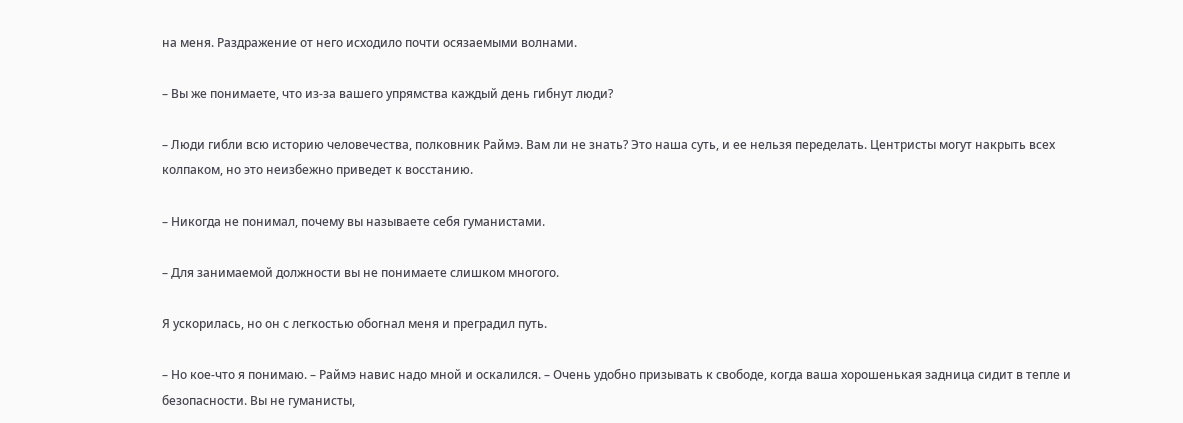на меня. Раздражение от него исходило почти осязаемыми волнами.

– Вы же понимаете, что из-за вашего упрямства каждый день гибнут люди?

– Люди гибли всю историю человечества, полковник Раймэ. Вам ли не знать? Это наша суть, и ее нельзя переделать. Центристы могут накрыть всех колпаком, но это неизбежно приведет к восстанию.

– Никогда не понимал, почему вы называете себя гуманистами.

– Для занимаемой должности вы не понимаете слишком многого.

Я ускорилась, но он с легкостью обогнал меня и преградил путь.

– Но кое-что я понимаю. – Раймэ навис надо мной и оскалился. – Очень удобно призывать к свободе, когда ваша хорошенькая задница сидит в тепле и безопасности. Вы не гуманисты,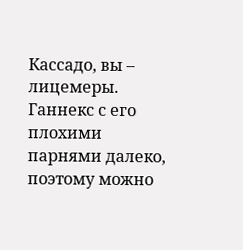Кассадо, вы – лицемеры. Ганнекс с его плохими парнями далеко, поэтому можно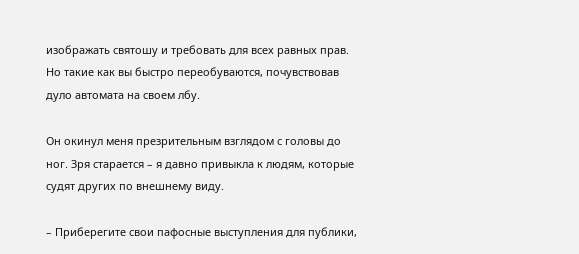изображать святошу и требовать для всех равных прав. Но такие как вы быстро переобуваются, почувствовав дуло автомата на своем лбу.

Он окинул меня презрительным взглядом с головы до ног. Зря старается – я давно привыкла к людям, которые судят других по внешнему виду.

– Приберегите свои пафосные выступления для публики,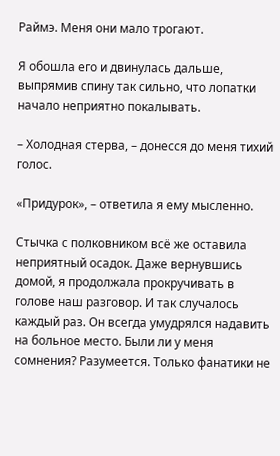Раймэ. Меня они мало трогают.

Я обошла его и двинулась дальше, выпрямив спину так сильно, что лопатки начало неприятно покалывать.

– Холодная стерва, – донесся до меня тихий голос.

«Придурок», – ответила я ему мысленно.

Стычка с полковником всё же оставила неприятный осадок. Даже вернувшись домой, я продолжала прокручивать в голове наш разговор. И так случалось каждый раз. Он всегда умудрялся надавить на больное место. Были ли у меня сомнения? Разумеется. Только фанатики не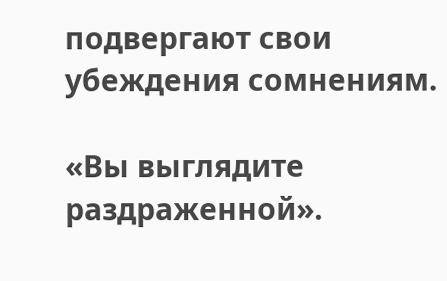подвергают свои убеждения сомнениям.

«Вы выглядите раздраженной».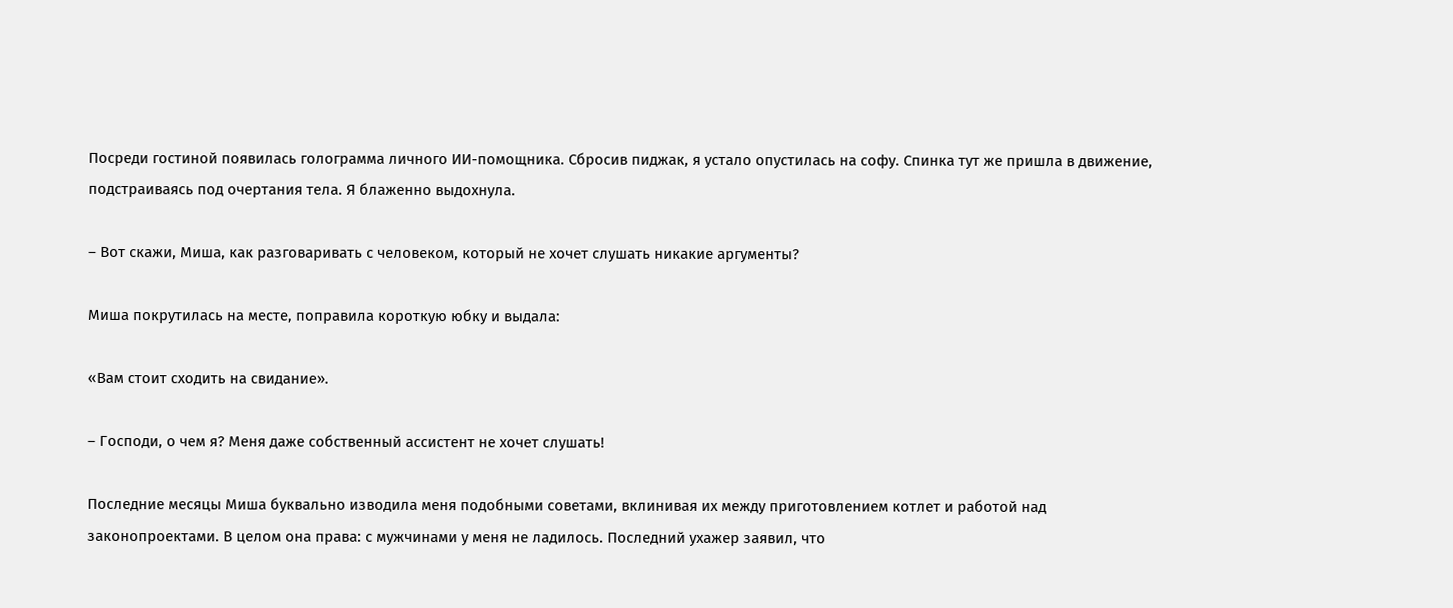Посреди гостиной появилась голограмма личного ИИ-помощника. Сбросив пиджак, я устало опустилась на софу. Спинка тут же пришла в движение, подстраиваясь под очертания тела. Я блаженно выдохнула.

– Вот скажи, Миша, как разговаривать с человеком, который не хочет слушать никакие аргументы?

Миша покрутилась на месте, поправила короткую юбку и выдала:

«Вам стоит сходить на свидание».

– Господи, о чем я? Меня даже собственный ассистент не хочет слушать!

Последние месяцы Миша буквально изводила меня подобными советами, вклинивая их между приготовлением котлет и работой над законопроектами. В целом она права: с мужчинами у меня не ладилось. Последний ухажер заявил, что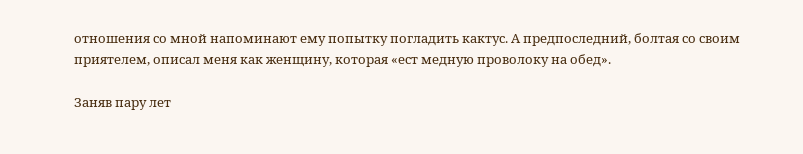отношения со мной напоминают ему попытку погладить кактус. А предпоследний, болтая со своим приятелем, описал меня как женщину, которая «ест медную проволоку на обед».

Заняв пару лет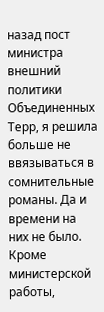назад пост министра внешний политики Объединенных Терр, я решила больше не ввязываться в сомнительные романы. Да и времени на них не было. Кроме министерской работы,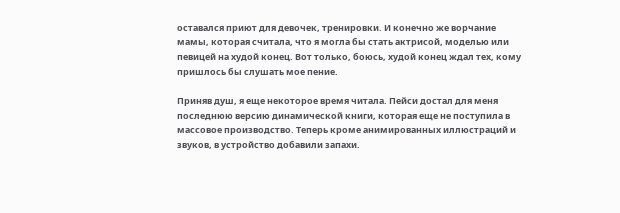оставался приют для девочек, тренировки. И конечно же ворчание мамы, которая считала, что я могла бы стать актрисой, моделью или певицей на худой конец. Вот только, боюсь, худой конец ждал тех, кому пришлось бы слушать мое пение.

Приняв душ, я еще некоторое время читала. Пейси достал для меня последнюю версию динамической книги, которая еще не поступила в массовое производство. Теперь кроме анимированных иллюстраций и звуков, в устройство добавили запахи.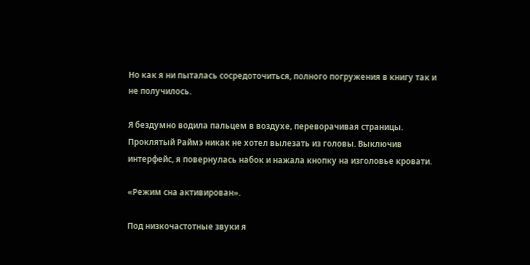Но как я ни пыталась сосредоточиться, полного погружения в книгу так и не получилось.

Я бездумно водила пальцем в воздухе, переворачивая страницы. Проклятый Раймэ никак не хотел вылезать из головы. Выключив интерфейс, я повернулась набок и нажала кнопку на изголовье кровати.

«Режим сна активирован».

Под низкочастотные звуки я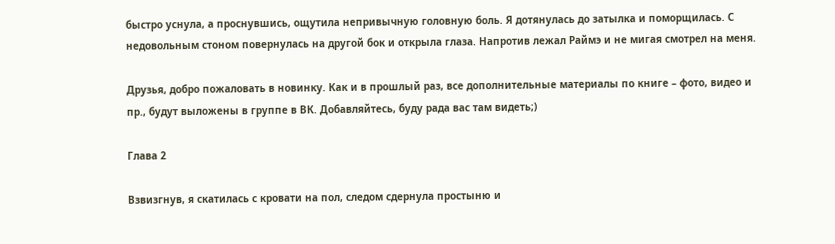быстро уснула, а проснувшись, ощутила непривычную головную боль. Я дотянулась до затылка и поморщилась. С недовольным стоном повернулась на другой бок и открыла глаза. Напротив лежал Раймэ и не мигая смотрел на меня.

Друзья, добро пожаловать в новинку. Как и в прошлый раз, все дополнительные материалы по книге – фото, видео и пр., будут выложены в группе в ВК. Добавляйтесь, буду рада вас там видеть;)

Глава 2

Взвизгнув, я скатилась с кровати на пол, следом сдернула простыню и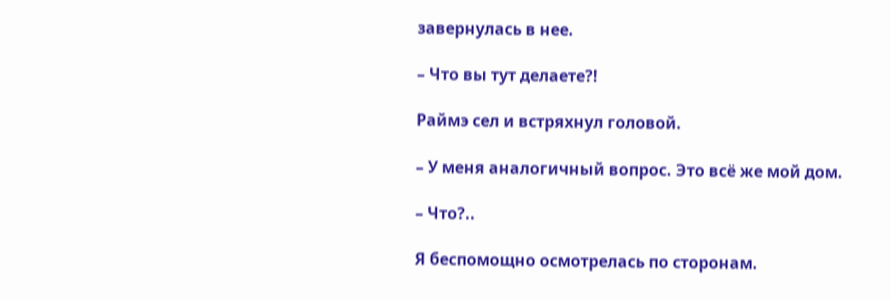завернулась в нее.

– Что вы тут делаете?!

Раймэ сел и встряхнул головой.

– У меня аналогичный вопрос. Это всё же мой дом.

– Что?..

Я беспомощно осмотрелась по сторонам.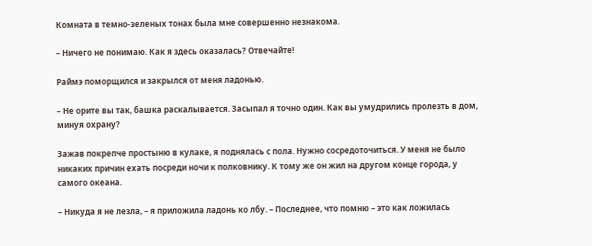Комната в темно-зеленых тонах была мне совершенно незнакома.

– Ничего не понимаю. Как я здесь оказалась? Отвечайте!

Раймэ поморщился и закрылся от меня ладонью.

– Не орите вы так, башка раскалывается. Засыпал я точно один. Как вы умудрились пролезть в дом, минуя охрану?

Зажав покрепче простыню в кулаке, я поднялась с пола. Нужно сосредоточиться. У меня не было никаких причин ехать посреди ночи к полковнику. К тому же он жил на другом конце города, у самого океана.

– Никуда я не лезла, – я приложила ладонь ко лбу. – Последнее, что помню – это как ложилась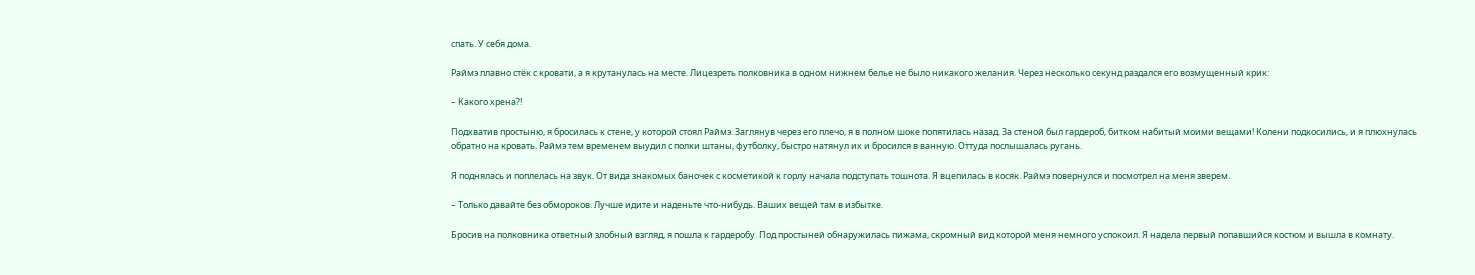спать. У себя дома.

Раймэ плавно стёк с кровати, а я крутанулась на месте. Лицезреть полковника в одном нижнем белье не было никакого желания. Через несколько секунд раздался его возмущенный крик:

– Какого хрена?!

Подхватив простыню, я бросилась к стене, у которой стоял Раймэ. Заглянув через его плечо, я в полном шоке попятилась назад. За стеной был гардероб, битком набитый моими вещами! Колени подкосились, и я плюхнулась обратно на кровать. Раймэ тем временем выудил с полки штаны, футболку, быстро натянул их и бросился в ванную. Оттуда послышалась ругань.

Я поднялась и поплелась на звук. От вида знакомых баночек с косметикой к горлу начала подступать тошнота. Я вцепилась в косяк. Раймэ повернулся и посмотрел на меня зверем.

– Только давайте без обмороков. Лучше идите и наденьте что-нибудь. Ваших вещей там в избытке.

Бросив на полковника ответный злобный взгляд, я пошла к гардеробу. Под простыней обнаружилась пижама, скромный вид которой меня немного успокоил. Я надела первый попавшийся костюм и вышла в комнату.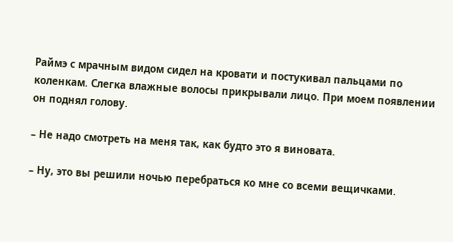Раймэ с мрачным видом сидел на кровати и постукивал пальцами по коленкам. Слегка влажные волосы прикрывали лицо. При моем появлении он поднял голову.

– Не надо смотреть на меня так, как будто это я виновата.

– Ну, это вы решили ночью перебраться ко мне со всеми вещичками.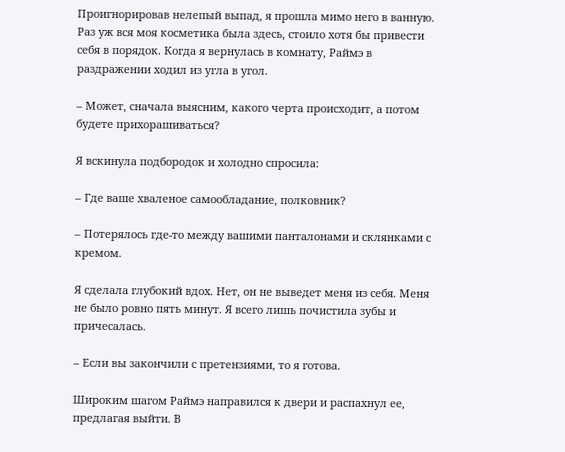Проигнорировав нелепый выпад, я прошла мимо него в ванную. Раз уж вся моя косметика была здесь, стоило хотя бы привести себя в порядок. Когда я вернулась в комнату, Раймэ в раздражении ходил из угла в угол.

– Может, сначала выясним, какого черта происходит, а потом будете прихорашиваться?

Я вскинула подбородок и холодно спросила:

– Где ваше хваленое самообладание, полковник?

– Потерялось где-то между вашими панталонами и склянками с кремом.

Я сделала глубокий вдох. Нет, он не выведет меня из себя. Меня не было ровно пять минут. Я всего лишь почистила зубы и причесалась.

– Если вы закончили с претензиями, то я готова.

Широким шагом Раймэ направился к двери и распахнул ее, предлагая выйти. В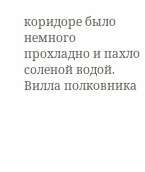коридоре было немного прохладно и пахло соленой водой. Вилла полковника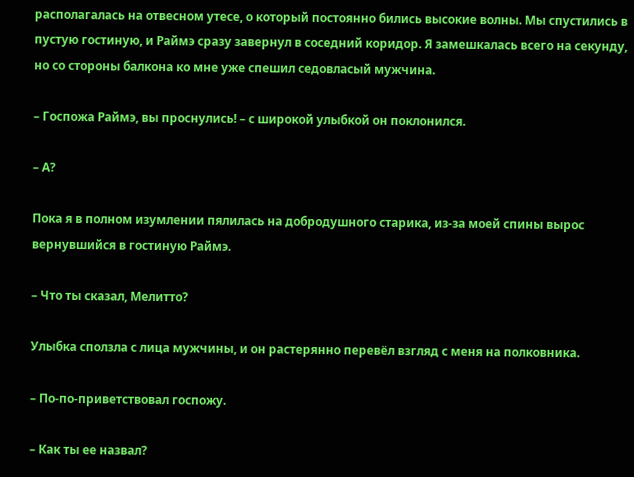располагалась на отвесном утесе, о который постоянно бились высокие волны. Мы спустились в пустую гостиную, и Раймэ сразу завернул в соседний коридор. Я замешкалась всего на секунду, но со стороны балкона ко мне уже спешил седовласый мужчина.

– Госпожа Раймэ, вы проснулись! – с широкой улыбкой он поклонился.

– А?

Пока я в полном изумлении пялилась на добродушного старика, из-за моей спины вырос вернувшийся в гостиную Раймэ.

– Что ты сказал, Мелитто?

Улыбка сползла с лица мужчины, и он растерянно перевёл взгляд с меня на полковника.

– По-по-приветствовал госпожу.

– Как ты ее назвал?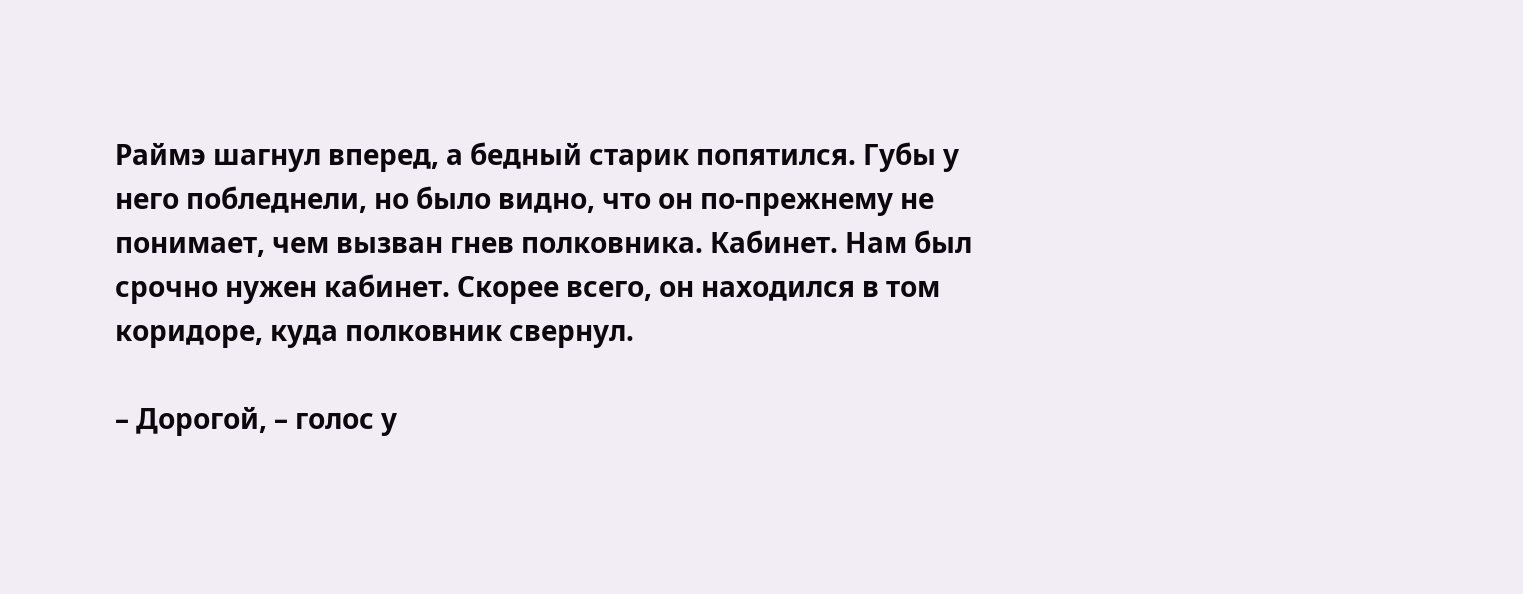Раймэ шагнул вперед, а бедный старик попятился. Губы у него побледнели, но было видно, что он по-прежнему не понимает, чем вызван гнев полковника. Кабинет. Нам был срочно нужен кабинет. Скорее всего, он находился в том коридоре, куда полковник свернул.

– Дорогой, – голос у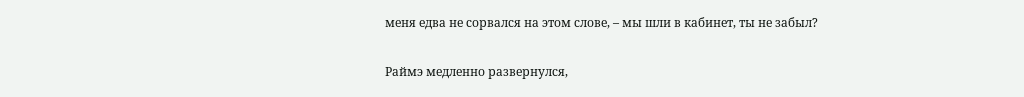меня едва не сорвался на этом слове, – мы шли в кабинет, ты не забыл?

Раймэ медленно развернулся,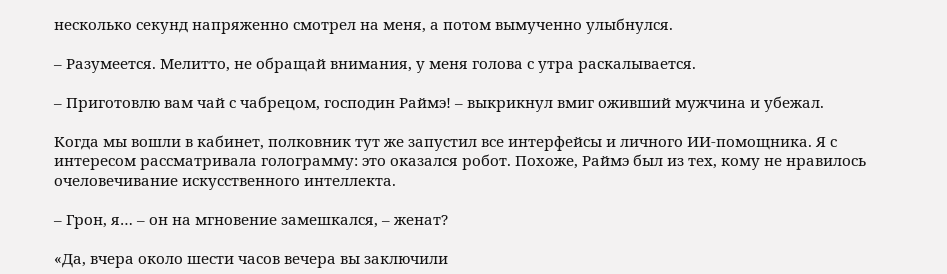несколько секунд напряженно смотрел на меня, а потом вымученно улыбнулся.

– Разумеется. Мелитто, не обращай внимания, у меня голова с утра раскалывается.

– Приготовлю вам чай с чабрецом, господин Раймэ! – выкрикнул вмиг оживший мужчина и убежал.

Когда мы вошли в кабинет, полковник тут же запустил все интерфейсы и личного ИИ-помощника. Я с интересом рассматривала голограмму: это оказался робот. Похоже, Раймэ был из тех, кому не нравилось очеловечивание искусственного интеллекта.

– Грон, я… – он на мгновение замешкался, – женат?

«Да, вчера около шести часов вечера вы заключили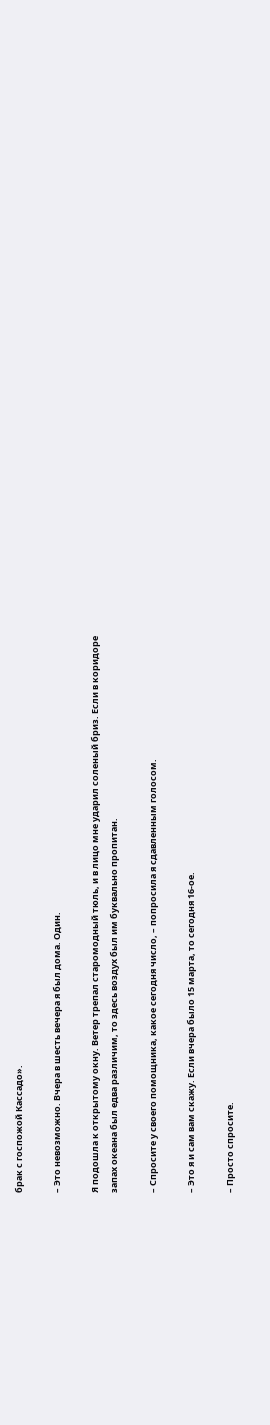брак с госпожой Кассадо».

– Это невозможно. Вчера в шесть вечера я был дома. Один.

Я подошла к открытому окну. Ветер трепал старомодный тюль, и в лицо мне ударил соленый бриз. Если в коридоре запах океана был едва различим, то здесь воздух был им буквально пропитан.

– Спросите у своего помощника, какое сегодня число, – попросила я сдавленным голосом.

– Это я и сам вам скажу. Если вчера было 15 марта, то сегодня 16-ое.

– Просто спросите.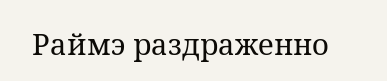Раймэ раздраженно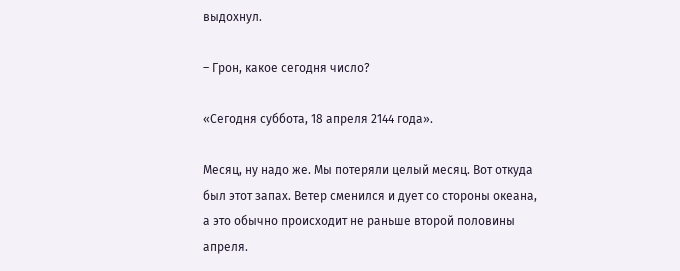выдохнул.

– Грон, какое сегодня число?

«Сегодня суббота, 18 апреля 2144 года».

Месяц, ну надо же. Мы потеряли целый месяц. Вот откуда был этот запах. Ветер сменился и дует со стороны океана, а это обычно происходит не раньше второй половины апреля.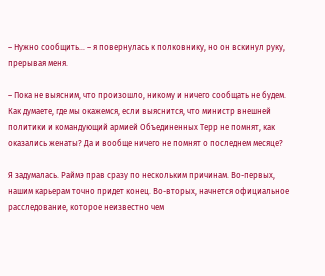– Нужно сообщить… – я повернулась к полковнику, но он вскинул руку, прерывая меня.

– Пока не выясним, что произошло, никому и ничего сообщать не будем. Как думаете, где мы окажемся, если выяснится, что министр внешней политики и командующий армией Объединенных Терр не помнят, как оказались женаты? Да и вообще ничего не помнят о последнем месяце?

Я задумалась. Раймэ прав сразу по нескольким причинам. Во-первых, нашим карьерам точно придет конец. Во-вторых, начнется официальное расследование, которое неизвестно чем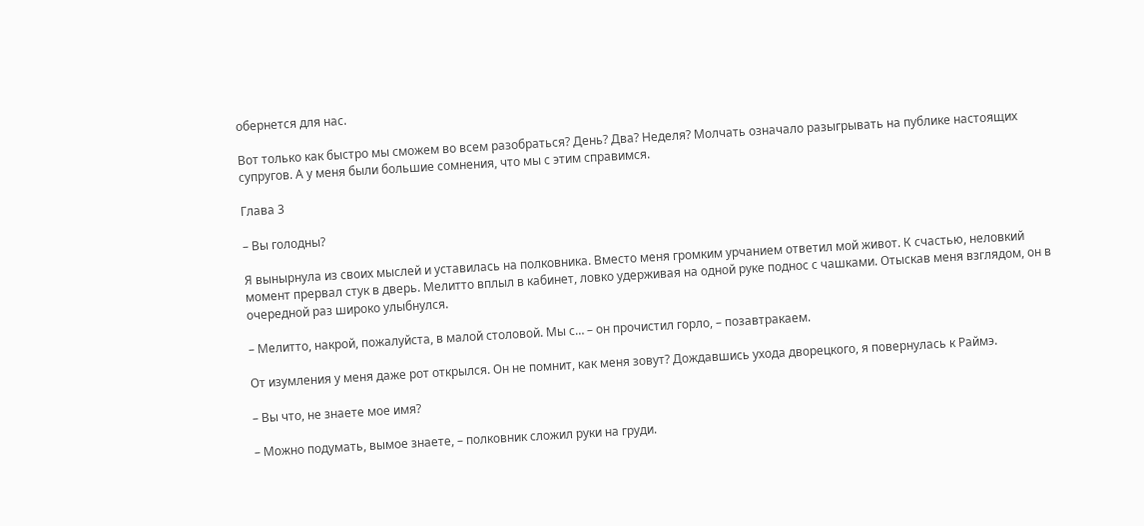обернется для нас.

Вот только как быстро мы сможем во всем разобраться? День? Два? Неделя? Молчать означало разыгрывать на публике настоящих супругов. А у меня были большие сомнения, что мы с этим справимся.

Глава 3

– Вы голодны?

Я вынырнула из своих мыслей и уставилась на полковника. Вместо меня громким урчанием ответил мой живот. К счастью, неловкий момент прервал стук в дверь. Мелитто вплыл в кабинет, ловко удерживая на одной руке поднос с чашками. Отыскав меня взглядом, он в очередной раз широко улыбнулся.

– Мелитто, накрой, пожалуйста, в малой столовой. Мы с… – он прочистил горло, – позавтракаем.

От изумления у меня даже рот открылся. Он не помнит, как меня зовут? Дождавшись ухода дворецкого, я повернулась к Раймэ.

– Вы что, не знаете мое имя?

– Можно подумать, вымое знаете, – полковник сложил руки на груди.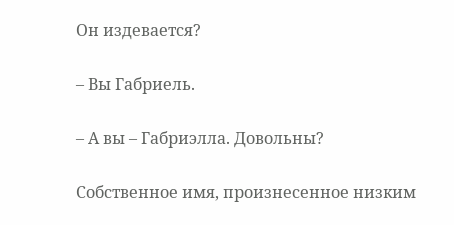Он издевается?

– Вы Габриель.

– А вы – Габриэлла. Довольны?

Собственное имя, произнесенное низким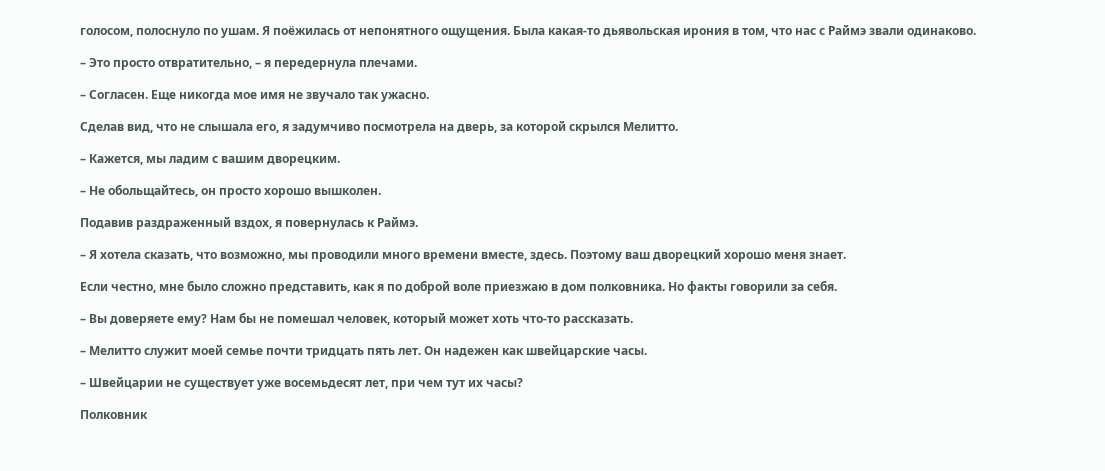голосом, полоснуло по ушам. Я поёжилась от непонятного ощущения. Была какая-то дьявольская ирония в том, что нас с Раймэ звали одинаково.

– Это просто отвратительно, – я передернула плечами.

– Согласен. Еще никогда мое имя не звучало так ужасно.

Сделав вид, что не слышала его, я задумчиво посмотрела на дверь, за которой скрылся Мелитто.

– Кажется, мы ладим с вашим дворецким.

– Не обольщайтесь, он просто хорошо вышколен.

Подавив раздраженный вздох, я повернулась к Раймэ.

– Я хотела сказать, что возможно, мы проводили много времени вместе, здесь. Поэтому ваш дворецкий хорошо меня знает.

Если честно, мне было сложно представить, как я по доброй воле приезжаю в дом полковника. Но факты говорили за себя.

– Вы доверяете ему? Нам бы не помешал человек, который может хоть что-то рассказать.

– Мелитто служит моей семье почти тридцать пять лет. Он надежен как швейцарские часы.

– Швейцарии не существует уже восемьдесят лет, при чем тут их часы?

Полковник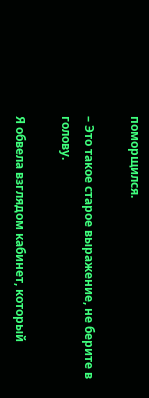поморщился.

– Это такое старое выражение, не берите в голову.

Я обвела взглядом кабинет, который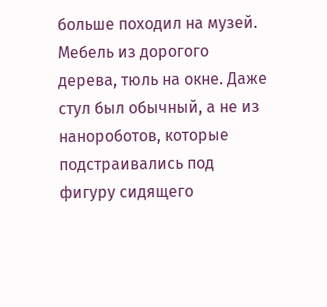больше походил на музей. Мебель из дорогого дерева, тюль на окне. Даже стул был обычный, а не из нанороботов, которые подстраивались под фигуру сидящего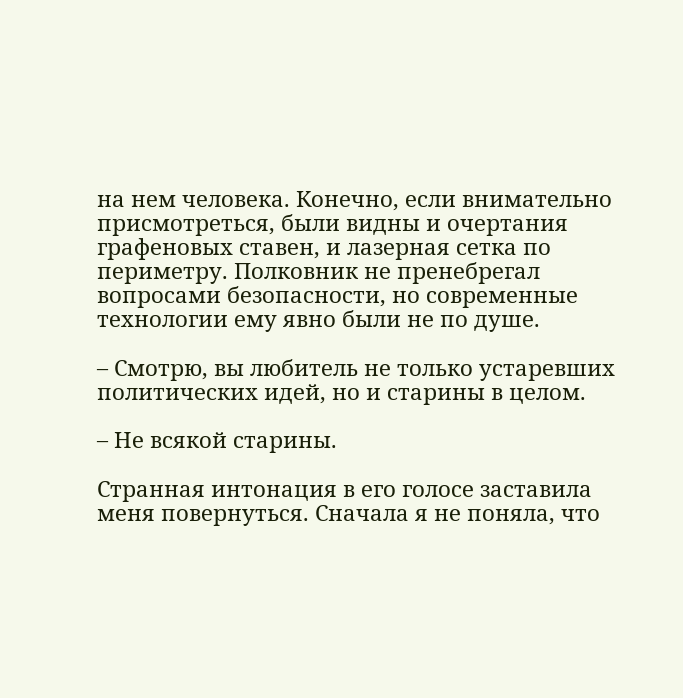на нем человека. Конечно, если внимательно присмотреться, были видны и очертания графеновых ставен, и лазерная сетка по периметру. Полковник не пренебрегал вопросами безопасности, но современные технологии ему явно были не по душе.

– Смотрю, вы любитель не только устаревших политических идей, но и старины в целом.

– Не всякой старины.

Странная интонация в его голосе заставила меня повернуться. Сначала я не поняла, что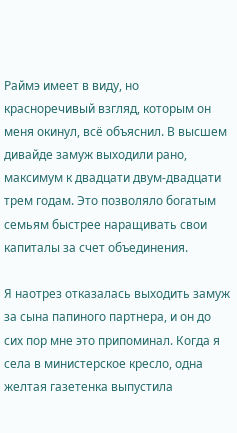Раймэ имеет в виду, но красноречивый взгляд, которым он меня окинул, всё объяснил. В высшем дивайде замуж выходили рано, максимум к двадцати двум-двадцати трем годам. Это позволяло богатым семьям быстрее наращивать свои капиталы за счет объединения.

Я наотрез отказалась выходить замуж за сына папиного партнера, и он до сих пор мне это припоминал. Когда я села в министерское кресло, одна желтая газетенка выпустила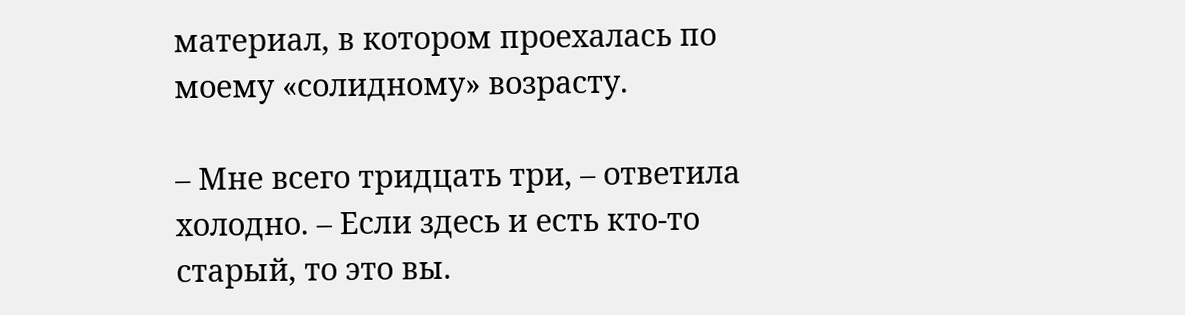материал, в котором проехалась по моему «солидному» возрасту.

– Мне всего тридцать три, – ответила холодно. – Если здесь и есть кто-то старый, то это вы.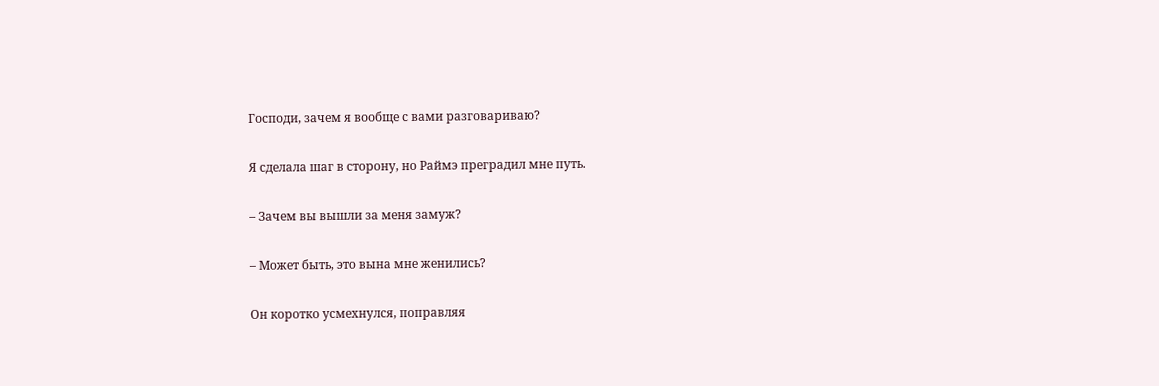Господи, зачем я вообще с вами разговариваю?

Я сделала шаг в сторону, но Раймэ преградил мне путь.

– Зачем вы вышли за меня замуж?

– Может быть, это вына мне женились?

Он коротко усмехнулся, поправляя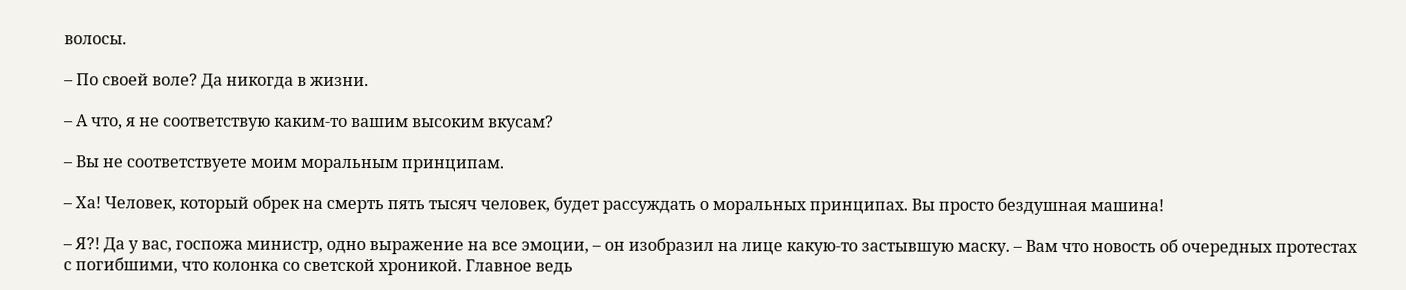волосы.

– По своей воле? Да никогда в жизни.

– А что, я не соответствую каким-то вашим высоким вкусам?

– Вы не соответствуете моим моральным принципам.

– Ха! Человек, который обрек на смерть пять тысяч человек, будет рассуждать о моральных принципах. Вы просто бездушная машина!

– Я?! Да у вас, госпожа министр, одно выражение на все эмоции, – он изобразил на лице какую-то застывшую маску. – Вам что новость об очередных протестах с погибшими, что колонка со светской хроникой. Главное ведь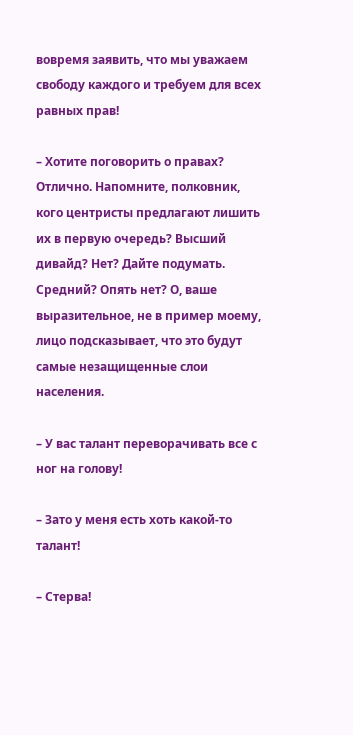вовремя заявить, что мы уважаем свободу каждого и требуем для всех равных прав!

– Хотите поговорить о правах? Отлично. Напомните, полковник, кого центристы предлагают лишить их в первую очередь? Высший дивайд? Нет? Дайте подумать. Средний? Опять нет? О, ваше выразительное, не в пример моему, лицо подсказывает, что это будут самые незащищенные слои населения.

– У вас талант переворачивать все с ног на голову!

– Зато у меня есть хоть какой-то талант!

– Стерва!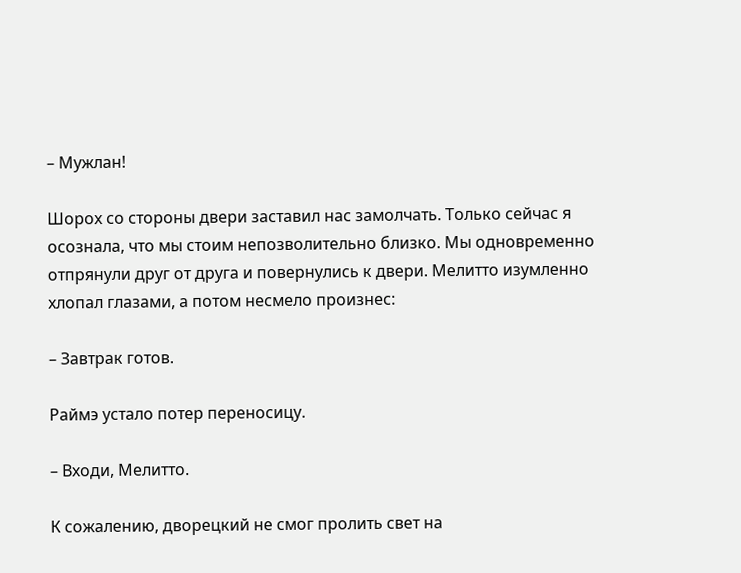– Мужлан!

Шорох со стороны двери заставил нас замолчать. Только сейчас я осознала, что мы стоим непозволительно близко. Мы одновременно отпрянули друг от друга и повернулись к двери. Мелитто изумленно хлопал глазами, а потом несмело произнес:

– Завтрак готов.

Раймэ устало потер переносицу.

– Входи, Мелитто.

К сожалению, дворецкий не смог пролить свет на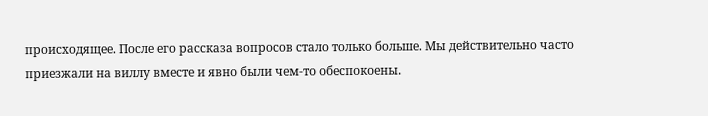происходящее. После его рассказа вопросов стало только больше. Мы действительно часто приезжали на виллу вместе и явно были чем-то обеспокоены.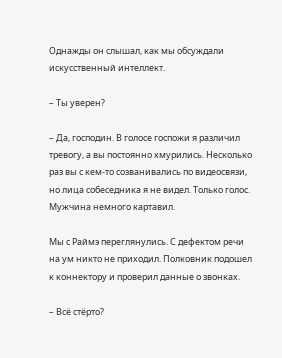Однажды он слышал, как мы обсуждали искусственный интеллект.

– Ты уверен?

– Да, господин. В голосе госпожи я различил тревогу, а вы постоянно хмурились. Несколько раз вы с кем-то созванивались по видеосвязи, но лица собеседника я не видел. Только голос. Мужчина немного картавил.

Мы с Раймэ переглянулись. С дефектом речи на ум никто не приходил. Полковник подошел к коннектору и проверил данные о звонках.

– Всё стёрто?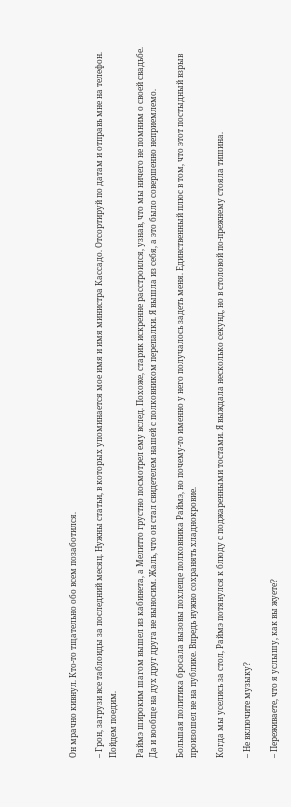Он мрачно кивнул. Кто-то тщательно обо всем позаботился.

– Грон, загрузи все таблоиды за последний месяц. Нужны статьи, в которых упоминается мое имя и имя министра Кассадо. Отсортируй по датам и отправь мне на телефон. Пойдем поедим.

Раймэ широким шагом вышел из кабинета, а Мелитто грустно посмотрел ему вслед. Похоже, старик искренне расстроился, узнав, что мы ничего не помним о своей свадьбе. Да и вообще на дух друг друга не выносим. Жаль, что он стал свидетелем нашей с полковником перепалки. Я вышла из себя, а это было совершенно неприемлемо.

Большая политика бросала вызовы похлеще полковника Раймэ, но почему-то именно у него получалось задеть меня. Единственный плюс в том, что этот постыдный взрыв произошел не на публике. Впредь нужно сохранять хладнокровие.

Когда мы уселись за стол, Раймэ потянулся к блюду с поджаренными тостами. Я выждала несколько секунд, но в столовой по-прежнему стояла тишина.

– Не включите музыку?

– Переживаете, что я услышу, как вы жуете?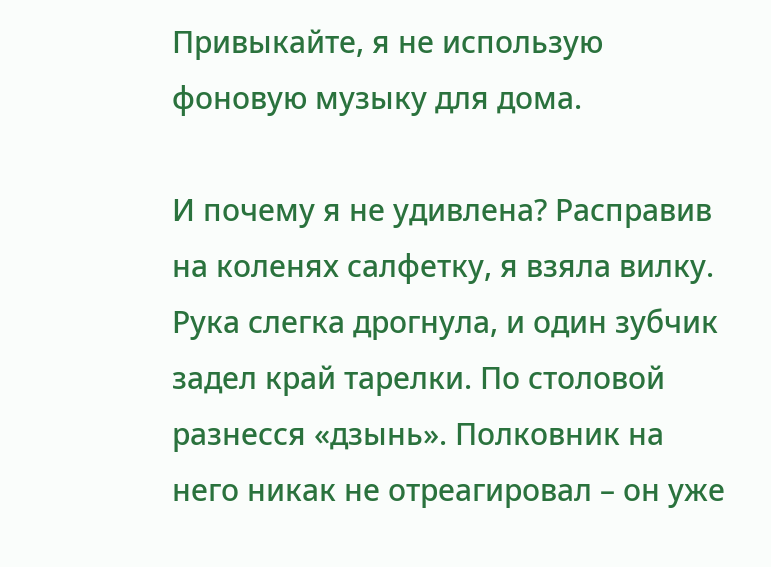Привыкайте, я не использую фоновую музыку для дома.

И почему я не удивлена? Расправив на коленях салфетку, я взяла вилку. Рука слегка дрогнула, и один зубчик задел край тарелки. По столовой разнесся «дзынь». Полковник на него никак не отреагировал – он уже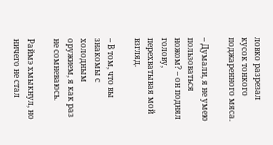ловко разрезал кусок тонкого поджаренного мяса.

– Думали, я не умею пользоваться ножом? – он поднял голову, перехватывая мой взгляд.

– В том, что вы знакомы с холодным оружием, я как раз не сомневаюсь.

Раймэ хмыкнул, но ничего не стал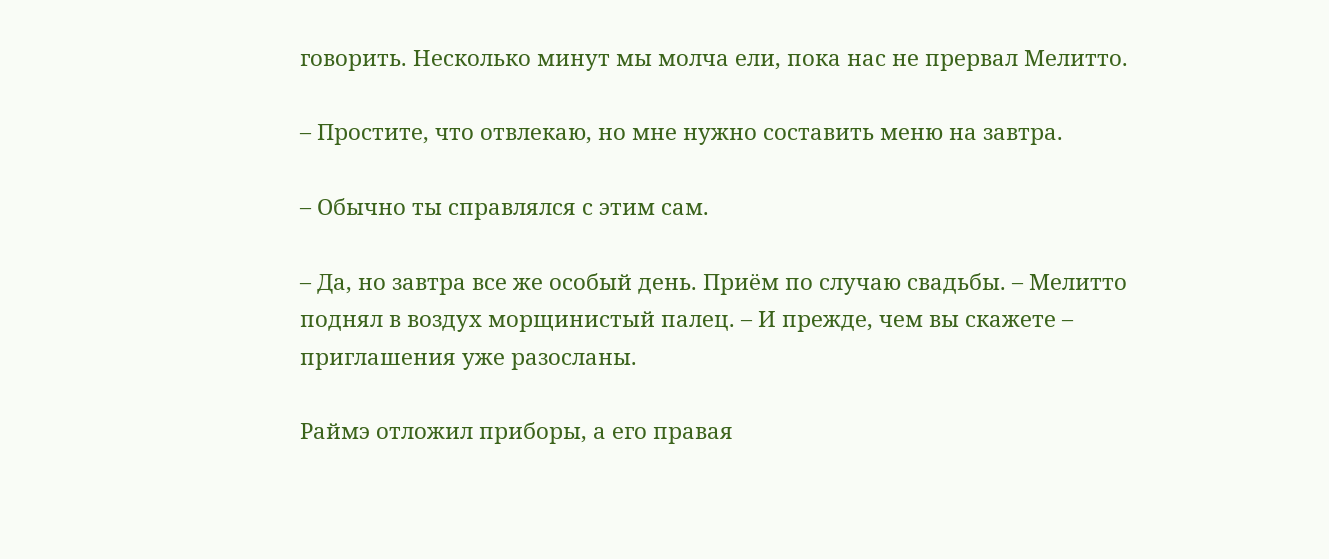говорить. Несколько минут мы молча ели, пока нас не прервал Мелитто.

– Простите, что отвлекаю, но мне нужно составить меню на завтра.

– Обычно ты справлялся с этим сам.

– Да, но завтра все же особый день. Приём по случаю свадьбы. – Мелитто поднял в воздух морщинистый палец. – И прежде, чем вы скажете – приглашения уже разосланы.

Раймэ отложил приборы, а его правая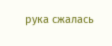рука сжалась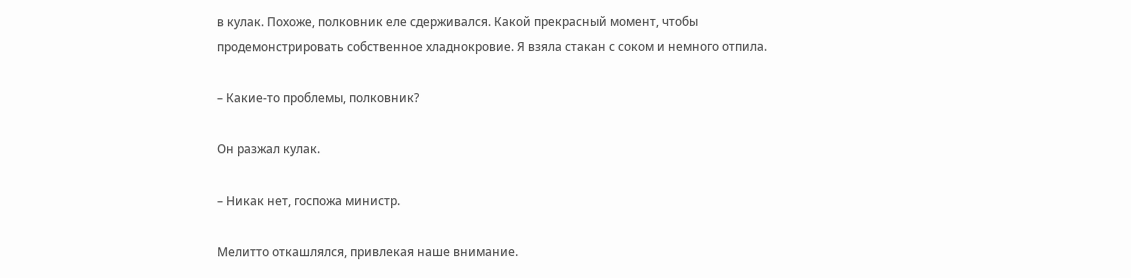в кулак. Похоже, полковник еле сдерживался. Какой прекрасный момент, чтобы продемонстрировать собственное хладнокровие. Я взяла стакан с соком и немного отпила.

– Какие-то проблемы, полковник?

Он разжал кулак.

– Никак нет, госпожа министр.

Мелитто откашлялся, привлекая наше внимание.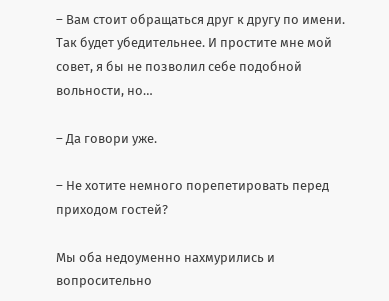– Вам стоит обращаться друг к другу по имени. Так будет убедительнее. И простите мне мой совет, я бы не позволил себе подобной вольности, но…

– Да говори уже.

– Не хотите немного порепетировать перед приходом гостей?

Мы оба недоуменно нахмурились и вопросительно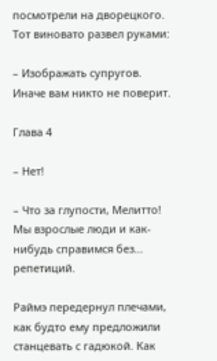посмотрели на дворецкого. Тот виновато развел руками:

– Изображать супругов. Иначе вам никто не поверит.

Глава 4

– Нет!

– Что за глупости, Мелитто! Мы взрослые люди и как-нибудь справимся без… репетиций.

Раймэ передернул плечами, как будто ему предложили станцевать с гадюкой. Как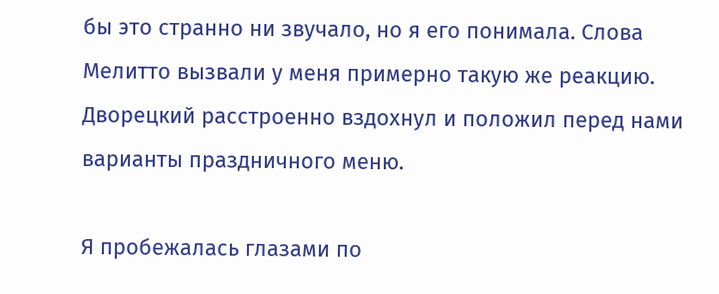бы это странно ни звучало, но я его понимала. Слова Мелитто вызвали у меня примерно такую же реакцию. Дворецкий расстроенно вздохнул и положил перед нами варианты праздничного меню.

Я пробежалась глазами по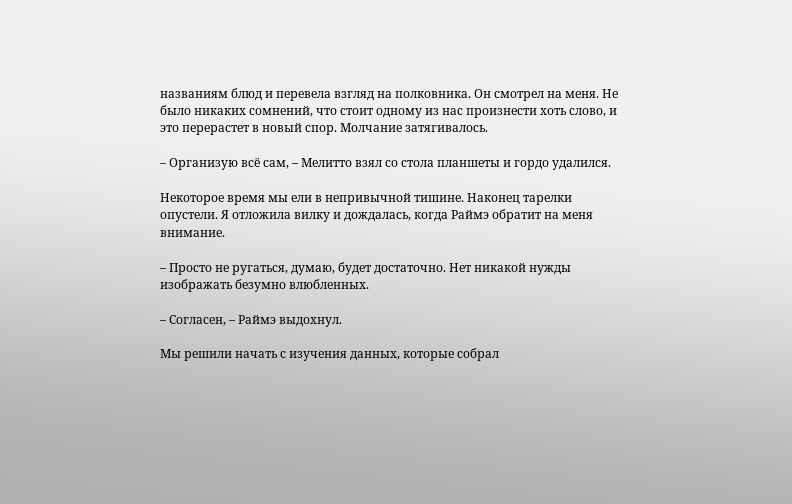названиям блюд и перевела взгляд на полковника. Он смотрел на меня. Не было никаких сомнений, что стоит одному из нас произнести хоть слово, и это перерастет в новый спор. Молчание затягивалось.

– Организую всё сам, – Мелитто взял со стола планшеты и гордо удалился.

Некоторое время мы ели в непривычной тишине. Наконец тарелки опустели. Я отложила вилку и дождалась, когда Раймэ обратит на меня внимание.

– Просто не ругаться, думаю, будет достаточно. Нет никакой нужды изображать безумно влюбленных.

– Согласен, – Раймэ выдохнул.

Мы решили начать с изучения данных, которые собрал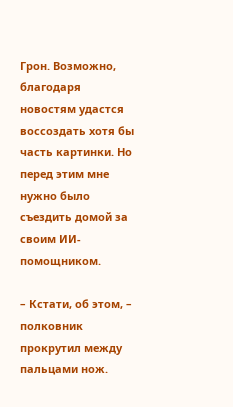Грон. Возможно, благодаря новостям удастся воссоздать хотя бы часть картинки. Но перед этим мне нужно было съездить домой за своим ИИ-помощником.

– Кстати, об этом, – полковник прокрутил между пальцами нож.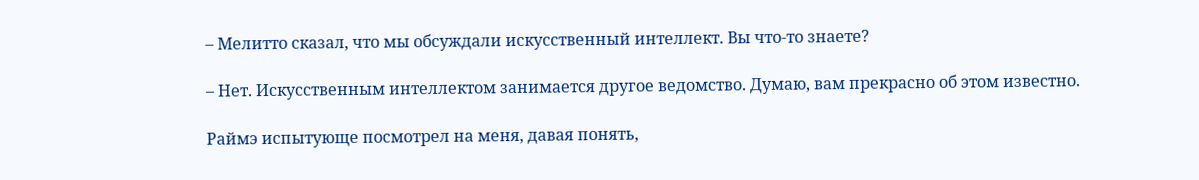– Мелитто сказал, что мы обсуждали искусственный интеллект. Вы что-то знаете?

– Нет. Искусственным интеллектом занимается другое ведомство. Думаю, вам прекрасно об этом известно.

Раймэ испытующе посмотрел на меня, давая понять,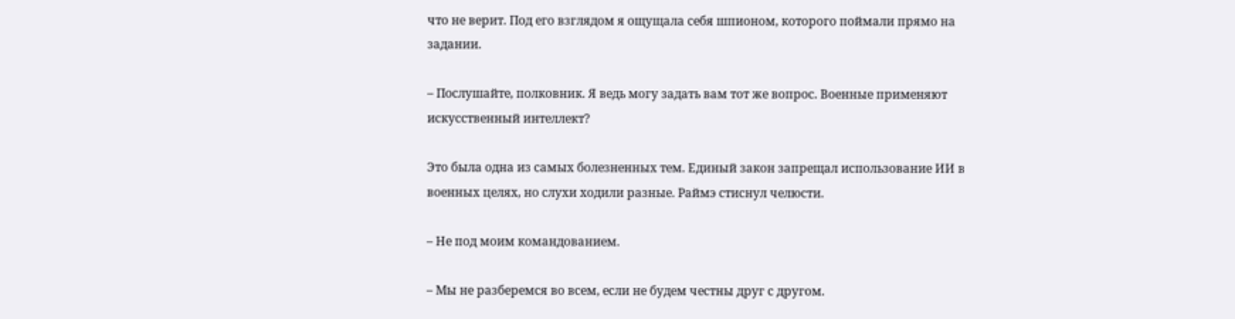что не верит. Под его взглядом я ощущала себя шпионом, которого поймали прямо на задании.

– Послушайте, полковник. Я ведь могу задать вам тот же вопрос. Военные применяют искусственный интеллект?

Это была одна из самых болезненных тем. Единый закон запрещал использование ИИ в военных целях, но слухи ходили разные. Раймэ стиснул челюсти.

– Не под моим командованием.

– Мы не разберемся во всем, если не будем честны друг с другом.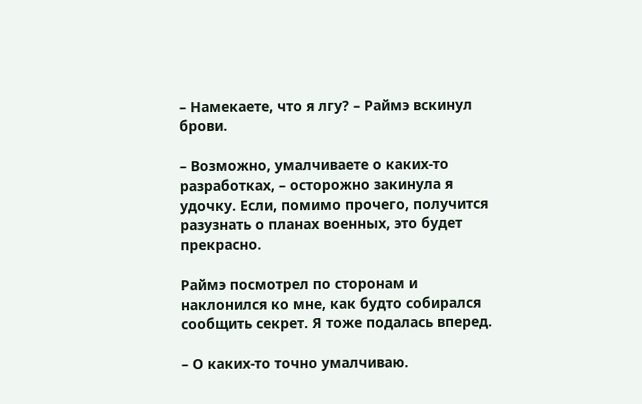– Намекаете, что я лгу? – Раймэ вскинул брови.

– Возможно, умалчиваете о каких-то разработках, – осторожно закинула я удочку. Если, помимо прочего, получится разузнать о планах военных, это будет прекрасно.

Раймэ посмотрел по сторонам и наклонился ко мне, как будто собирался сообщить секрет. Я тоже подалась вперед.

– О каких-то точно умалчиваю.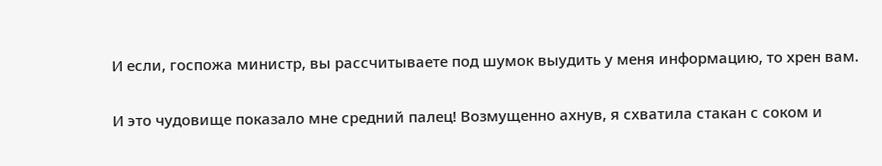И если, госпожа министр, вы рассчитываете под шумок выудить у меня информацию, то хрен вам.

И это чудовище показало мне средний палец! Возмущенно ахнув, я схватила стакан с соком и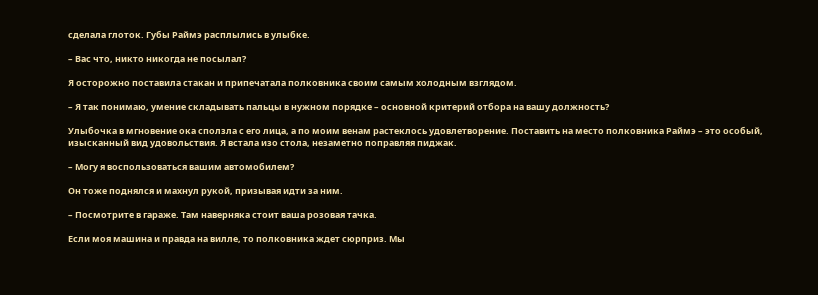сделала глоток. Губы Раймэ расплылись в улыбке.

– Вас что, никто никогда не посылал?

Я осторожно поставила стакан и припечатала полковника своим самым холодным взглядом.

– Я так понимаю, умение складывать пальцы в нужном порядке – основной критерий отбора на вашу должность?

Улыбочка в мгновение ока сползла с его лица, а по моим венам растеклось удовлетворение. Поставить на место полковника Раймэ – это особый, изысканный вид удовольствия. Я встала изо стола, незаметно поправляя пиджак.

– Могу я воспользоваться вашим автомобилем?

Он тоже поднялся и махнул рукой, призывая идти за ним.

– Посмотрите в гараже. Там наверняка стоит ваша розовая тачка.

Если моя машина и правда на вилле, то полковника ждет сюрприз. Мы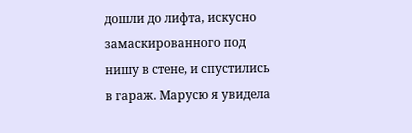дошли до лифта, искусно замаскированного под нишу в стене, и спустились в гараж. Марусю я увидела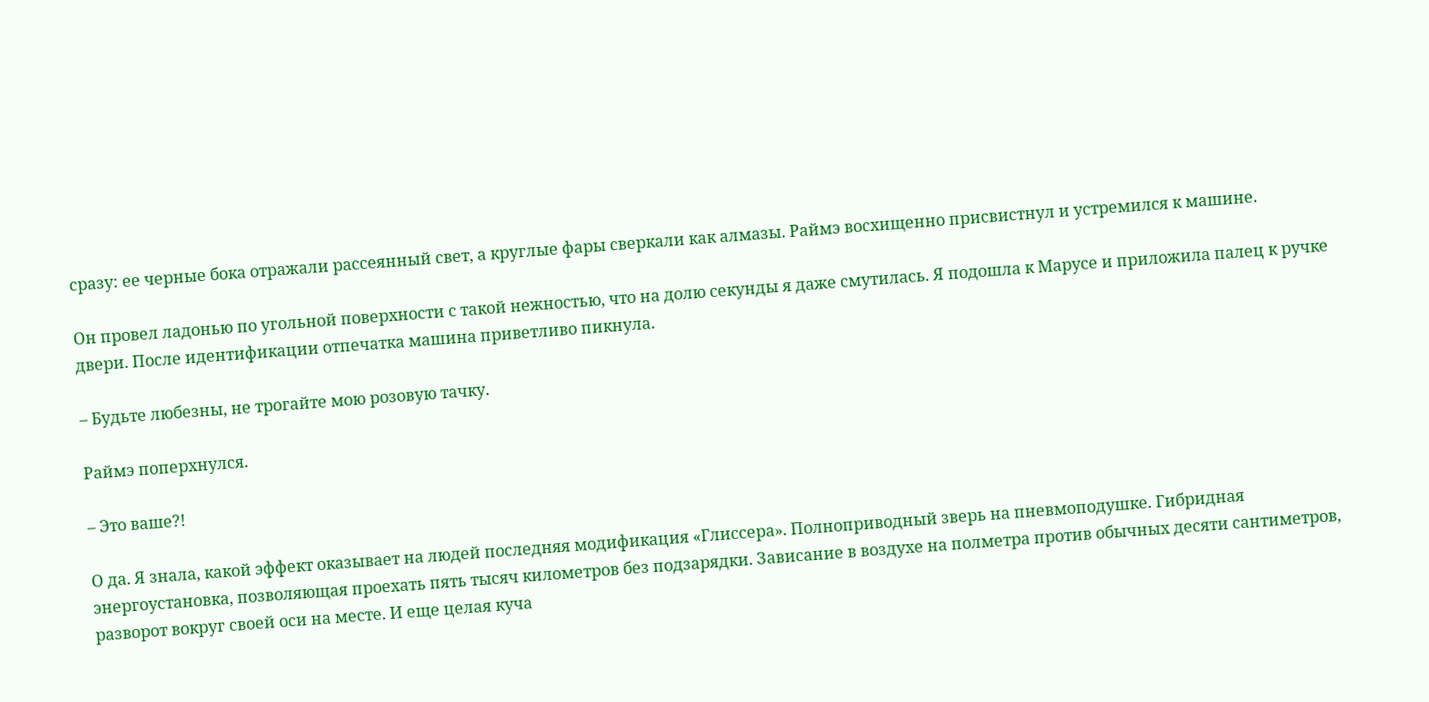сразу: ее черные бока отражали рассеянный свет, а круглые фары сверкали как алмазы. Раймэ восхищенно присвистнул и устремился к машине.

Он провел ладонью по угольной поверхности с такой нежностью, что на долю секунды я даже смутилась. Я подошла к Марусе и приложила палец к ручке двери. После идентификации отпечатка машина приветливо пикнула.

– Будьте любезны, не трогайте мою розовую тачку.

Раймэ поперхнулся.

– Это ваше?!

О да. Я знала, какой эффект оказывает на людей последняя модификация «Глиссера». Полноприводный зверь на пневмоподушке. Гибридная энергоустановка, позволяющая проехать пять тысяч километров без подзарядки. Зависание в воздухе на полметра против обычных десяти сантиметров, разворот вокруг своей оси на месте. И еще целая куча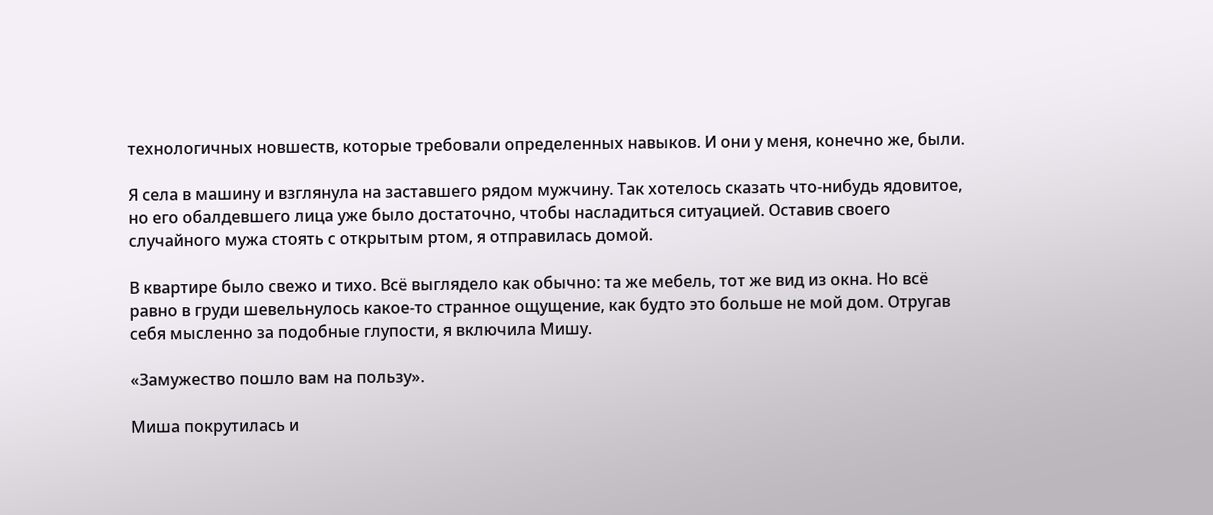технологичных новшеств, которые требовали определенных навыков. И они у меня, конечно же, были.

Я села в машину и взглянула на заставшего рядом мужчину. Так хотелось сказать что-нибудь ядовитое, но его обалдевшего лица уже было достаточно, чтобы насладиться ситуацией. Оставив своего случайного мужа стоять с открытым ртом, я отправилась домой.

В квартире было свежо и тихо. Всё выглядело как обычно: та же мебель, тот же вид из окна. Но всё равно в груди шевельнулось какое-то странное ощущение, как будто это больше не мой дом. Отругав себя мысленно за подобные глупости, я включила Мишу.

«Замужество пошло вам на пользу».

Миша покрутилась и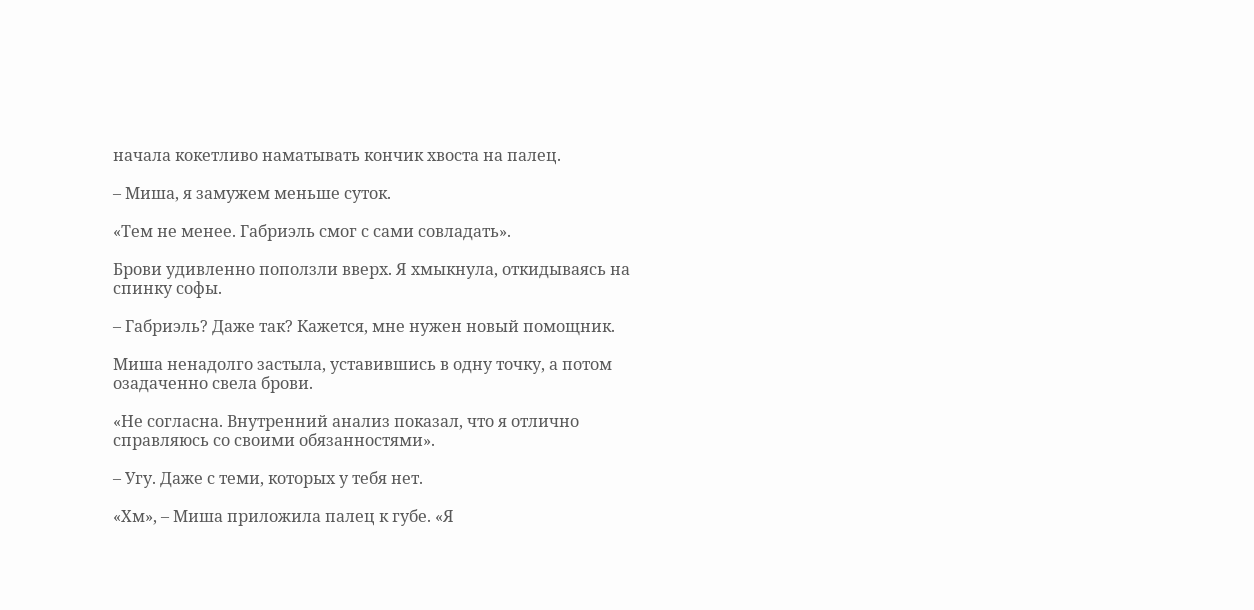начала кокетливо наматывать кончик хвоста на палец.

– Миша, я замужем меньше суток.

«Тем не менее. Габриэль смог с сами совладать».

Брови удивленно поползли вверх. Я хмыкнула, откидываясь на спинку софы.

– Габриэль? Даже так? Кажется, мне нужен новый помощник.

Миша ненадолго застыла, уставившись в одну точку, а потом озадаченно свела брови.

«Не согласна. Внутренний анализ показал, что я отлично справляюсь со своими обязанностями».

– Угу. Даже с теми, которых у тебя нет.

«Хм», – Миша приложила палец к губе. «Я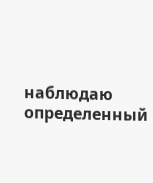наблюдаю определенный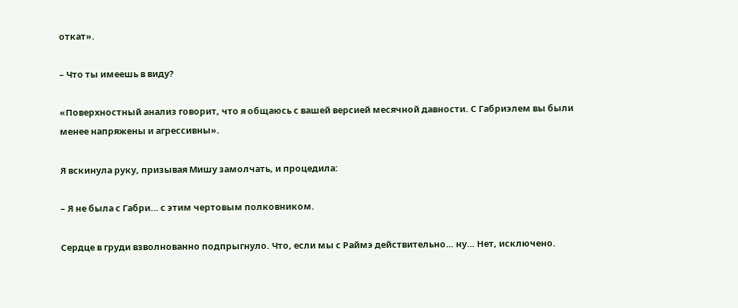откат».

– Что ты имеешь в виду?

«Поверхностный анализ говорит, что я общаюсь с вашей версией месячной давности. С Габриэлем вы были менее напряжены и агрессивны».

Я вскинула руку, призывая Мишу замолчать, и процедила:

– Я не была с Габри… с этим чертовым полковником.

Сердце в груди взволнованно подпрыгнуло. Что, если мы с Раймэ действительно… ну… Нет, исключено.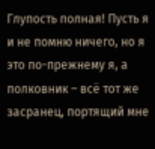Глупость полная! Пусть я и не помню ничего, но я это по-прежнему я, а полковник – всё тот же засранец, портящий мне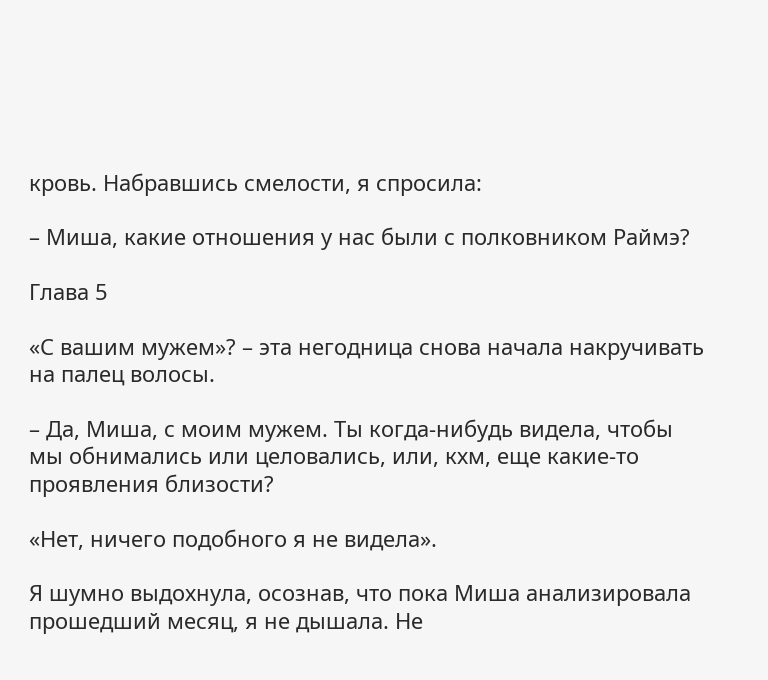кровь. Набравшись смелости, я спросила:

– Миша, какие отношения у нас были с полковником Раймэ?

Глава 5

«С вашим мужем»? – эта негодница снова начала накручивать на палец волосы.

– Да, Миша, с моим мужем. Ты когда-нибудь видела, чтобы мы обнимались или целовались, или, кхм, еще какие-то проявления близости?

«Нет, ничего подобного я не видела».

Я шумно выдохнула, осознав, что пока Миша анализировала прошедший месяц, я не дышала. Не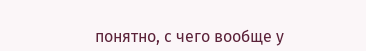понятно, с чего вообще у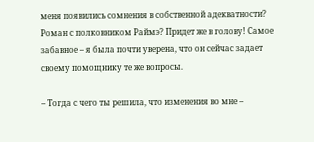меня появились сомнения в собственной адекватности? Роман с полковником Раймэ? Придет же в голову! Самое забавное – я была почти уверена, что он сейчас задает своему помощнику те же вопросы.

– Тогда с чего ты решила, что изменения во мне –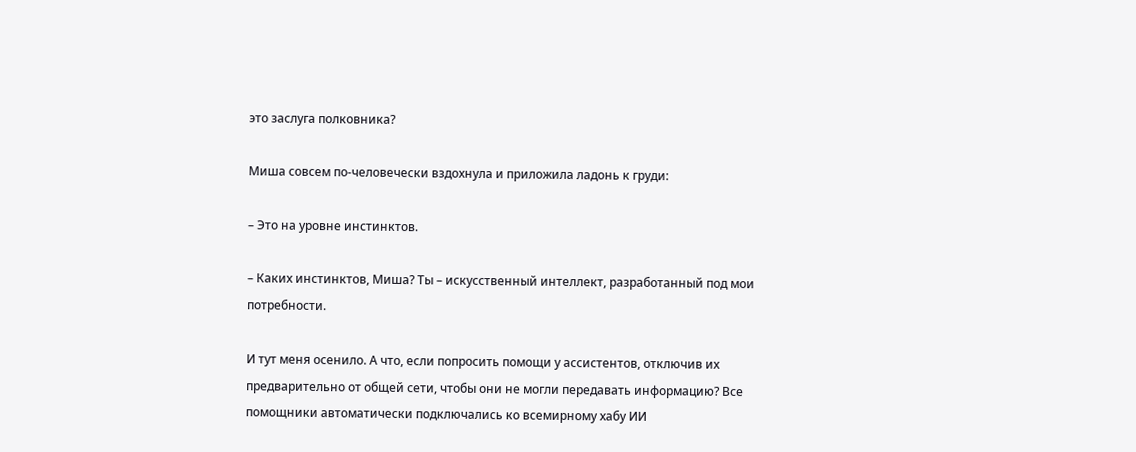это заслуга полковника?

Миша совсем по-человечески вздохнула и приложила ладонь к груди:

– Это на уровне инстинктов.

– Каких инстинктов, Миша? Ты – искусственный интеллект, разработанный под мои потребности.

И тут меня осенило. А что, если попросить помощи у ассистентов, отключив их предварительно от общей сети, чтобы они не могли передавать информацию? Все помощники автоматически подключались ко всемирному хабу ИИ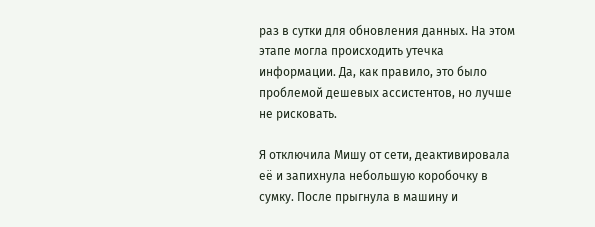раз в сутки для обновления данных. На этом этапе могла происходить утечка информации. Да, как правило, это было проблемой дешевых ассистентов, но лучше не рисковать.

Я отключила Мишу от сети, деактивировала её и запихнула небольшую коробочку в сумку. После прыгнула в машину и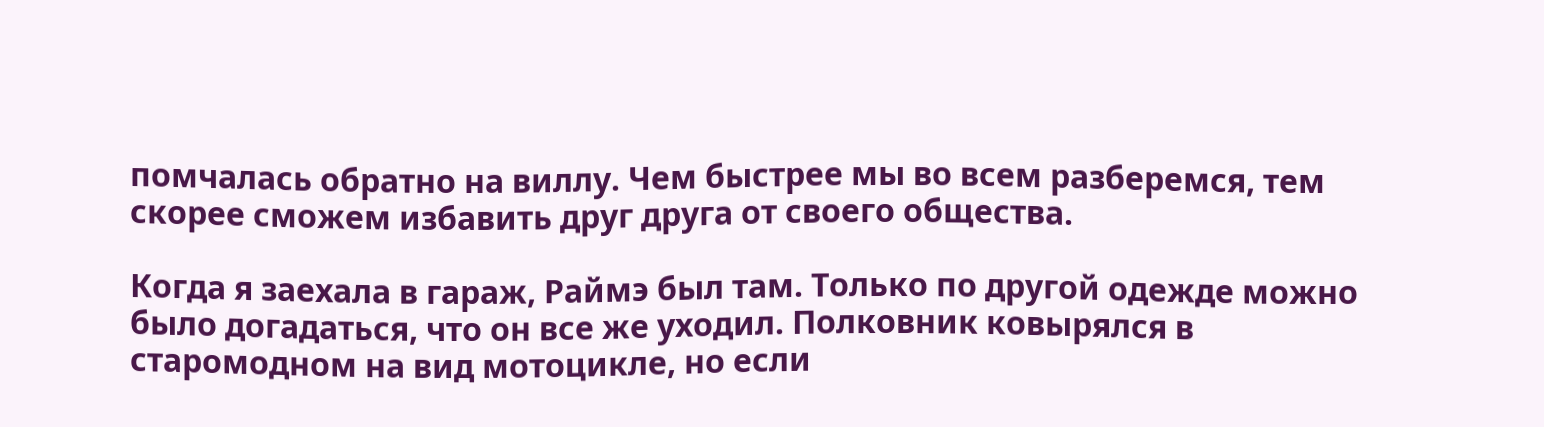помчалась обратно на виллу. Чем быстрее мы во всем разберемся, тем скорее сможем избавить друг друга от своего общества.

Когда я заехала в гараж, Раймэ был там. Только по другой одежде можно было догадаться, что он все же уходил. Полковник ковырялся в старомодном на вид мотоцикле, но если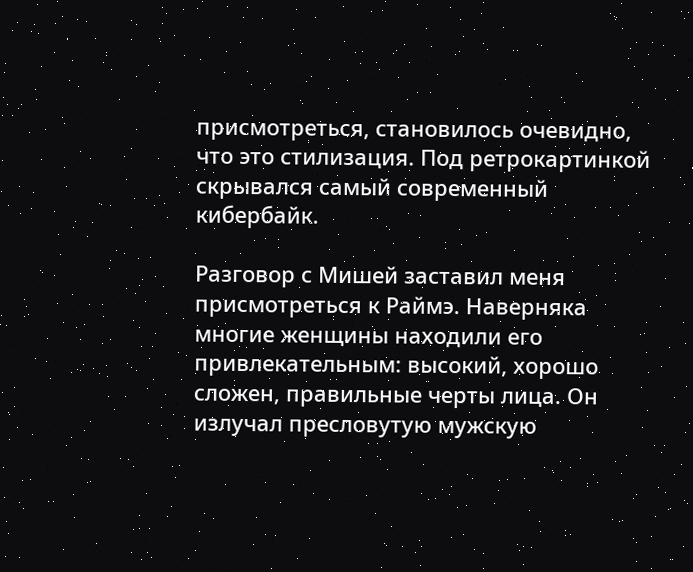присмотреться, становилось очевидно, что это стилизация. Под ретрокартинкой скрывался самый современный кибербайк.

Разговор с Мишей заставил меня присмотреться к Раймэ. Наверняка многие женщины находили его привлекательным: высокий, хорошо сложен, правильные черты лица. Он излучал пресловутую мужскую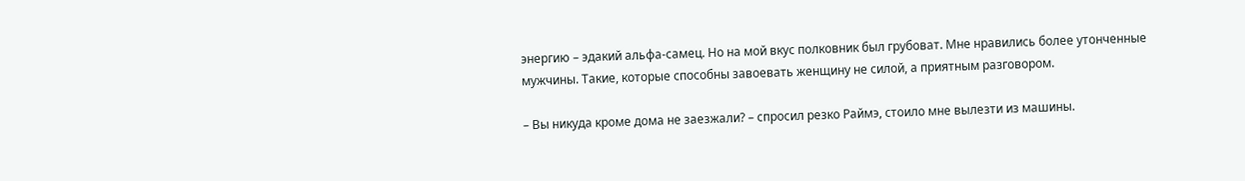энергию – эдакий альфа-самец. Но на мой вкус полковник был грубоват. Мне нравились более утонченные мужчины. Такие, которые способны завоевать женщину не силой, а приятным разговором.

– Вы никуда кроме дома не заезжали? – спросил резко Раймэ, стоило мне вылезти из машины.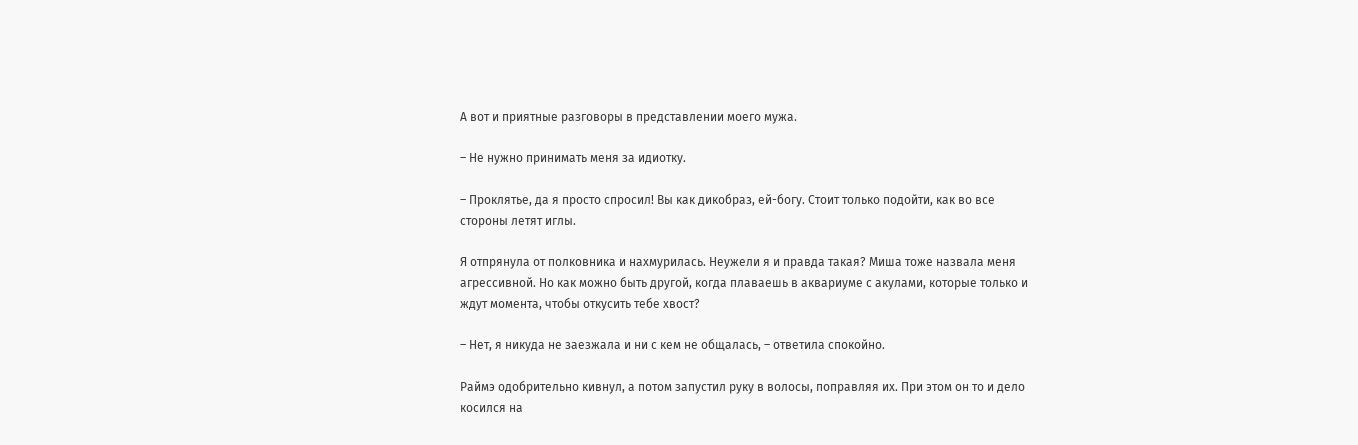А вот и приятные разговоры в представлении моего мужа.

– Не нужно принимать меня за идиотку.

– Проклятье, да я просто спросил! Вы как дикобраз, ей-богу. Стоит только подойти, как во все стороны летят иглы.

Я отпрянула от полковника и нахмурилась. Неужели я и правда такая? Миша тоже назвала меня агрессивной. Но как можно быть другой, когда плаваешь в аквариуме с акулами, которые только и ждут момента, чтобы откусить тебе хвост?

– Нет, я никуда не заезжала и ни с кем не общалась, – ответила спокойно.

Раймэ одобрительно кивнул, а потом запустил руку в волосы, поправляя их. При этом он то и дело косился на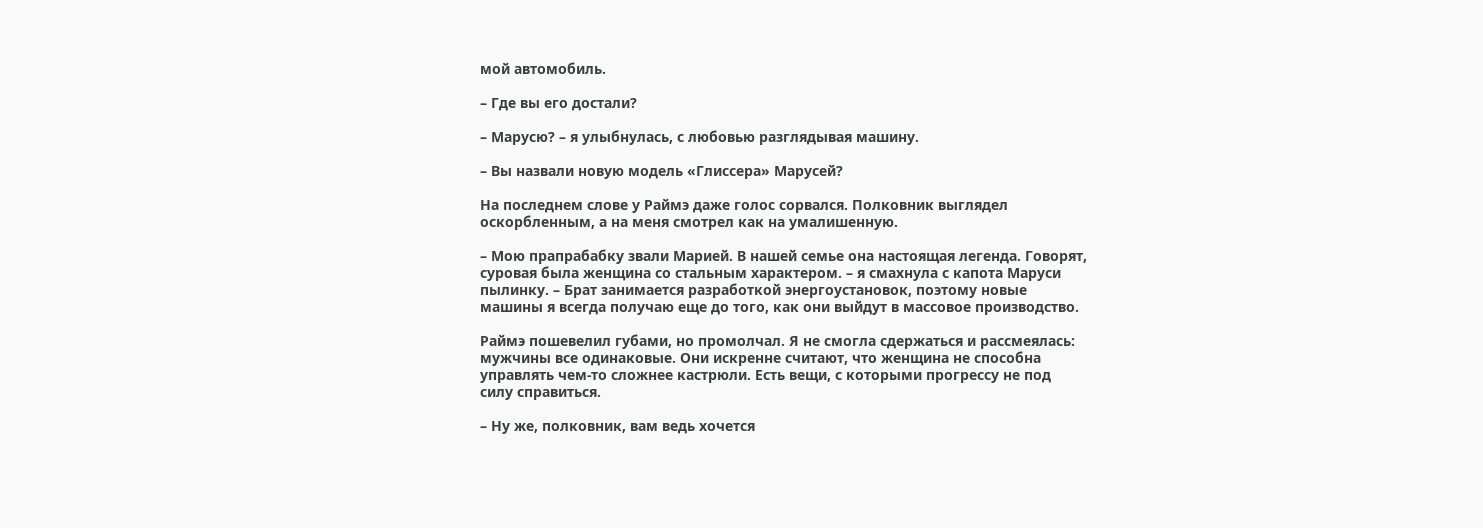мой автомобиль.

– Где вы его достали?

– Марусю? – я улыбнулась, с любовью разглядывая машину.

– Вы назвали новую модель «Глиссера» Марусей?

На последнем слове у Раймэ даже голос сорвался. Полковник выглядел оскорбленным, а на меня смотрел как на умалишенную.

– Мою прапрабабку звали Марией. В нашей семье она настоящая легенда. Говорят, суровая была женщина со стальным характером. – я смахнула с капота Маруси пылинку. – Брат занимается разработкой энергоустановок, поэтому новые машины я всегда получаю еще до того, как они выйдут в массовое производство.

Раймэ пошевелил губами, но промолчал. Я не смогла сдержаться и рассмеялась: мужчины все одинаковые. Они искренне считают, что женщина не способна управлять чем-то сложнее кастрюли. Есть вещи, с которыми прогрессу не под силу справиться.

– Ну же, полковник, вам ведь хочется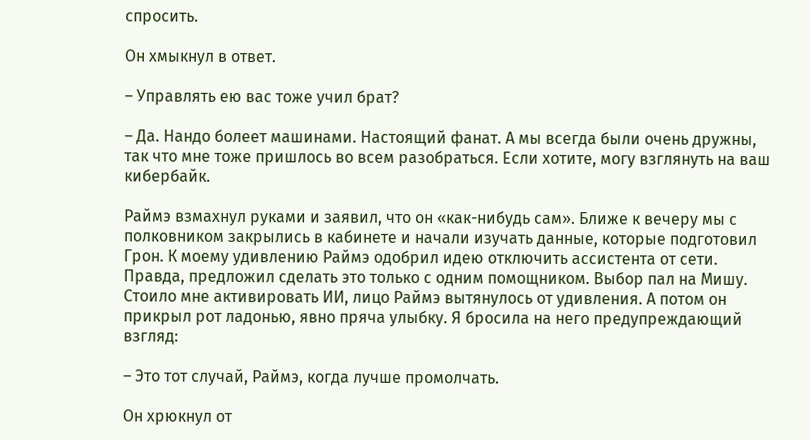спросить.

Он хмыкнул в ответ.

– Управлять ею вас тоже учил брат?

– Да. Нандо болеет машинами. Настоящий фанат. А мы всегда были очень дружны, так что мне тоже пришлось во всем разобраться. Если хотите, могу взглянуть на ваш кибербайк.

Раймэ взмахнул руками и заявил, что он «как-нибудь сам». Ближе к вечеру мы с полковником закрылись в кабинете и начали изучать данные, которые подготовил Грон. К моему удивлению Раймэ одобрил идею отключить ассистента от сети. Правда, предложил сделать это только с одним помощником. Выбор пал на Мишу. Стоило мне активировать ИИ, лицо Раймэ вытянулось от удивления. А потом он прикрыл рот ладонью, явно пряча улыбку. Я бросила на него предупреждающий взгляд:

– Это тот случай, Раймэ, когда лучше промолчать.

Он хрюкнул от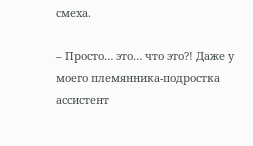смеха.

– Просто… это… что это?! Даже у моего племянника-подростка ассистент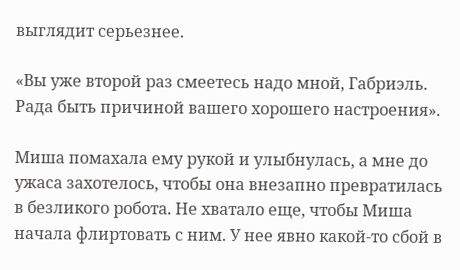выглядит серьезнее.

«Вы уже второй раз смеетесь надо мной, Габриэль. Рада быть причиной вашего хорошего настроения».

Миша помахала ему рукой и улыбнулась, а мне до ужаса захотелось, чтобы она внезапно превратилась в безликого робота. Не хватало еще, чтобы Миша начала флиртовать с ним. У нее явно какой-то сбой в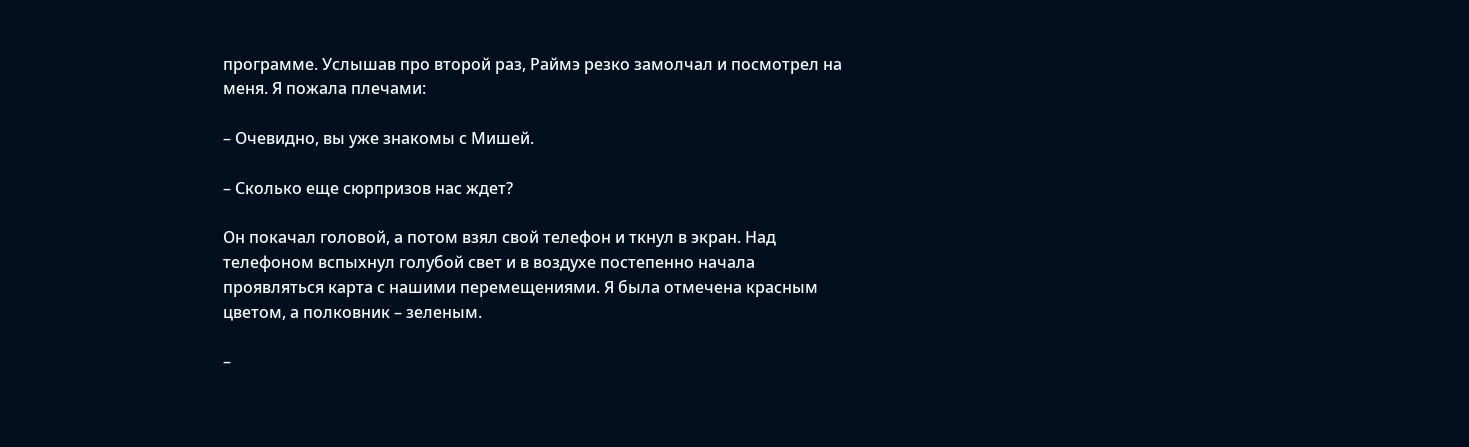программе. Услышав про второй раз, Раймэ резко замолчал и посмотрел на меня. Я пожала плечами:

– Очевидно, вы уже знакомы с Мишей.

– Сколько еще сюрпризов нас ждет?

Он покачал головой, а потом взял свой телефон и ткнул в экран. Над телефоном вспыхнул голубой свет и в воздухе постепенно начала проявляться карта с нашими перемещениями. Я была отмечена красным цветом, а полковник – зеленым.

–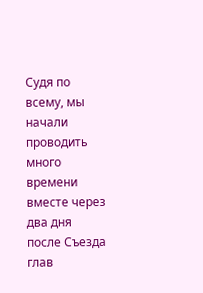Судя по всему, мы начали проводить много времени вместе через два дня после Съезда глав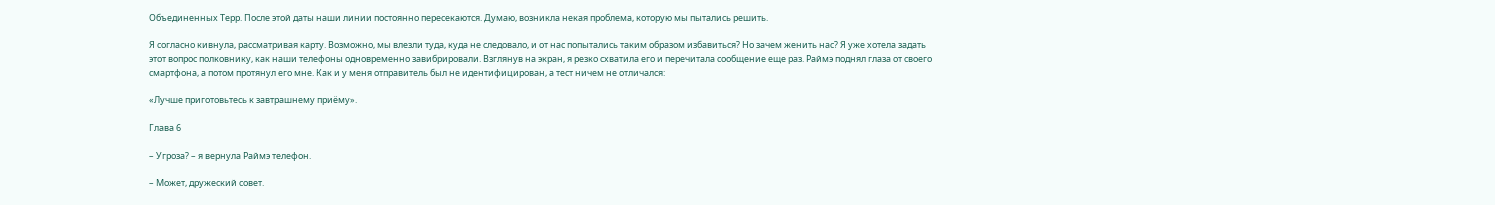Объединенных Терр. После этой даты наши линии постоянно пересекаются. Думаю, возникла некая проблема, которую мы пытались решить.

Я согласно кивнула, рассматривая карту. Возможно, мы влезли туда, куда не следовало, и от нас попытались таким образом избавиться? Но зачем женить нас? Я уже хотела задать этот вопрос полковнику, как наши телефоны одновременно завибрировали. Взглянув на экран, я резко схватила его и перечитала сообщение еще раз. Раймэ поднял глаза от своего смартфона, а потом протянул его мне. Как и у меня отправитель был не идентифицирован, а тест ничем не отличался:

«Лучше приготовьтесь к завтрашнему приёму».

Глава 6

– Угроза? – я вернула Раймэ телефон.

– Может, дружеский совет.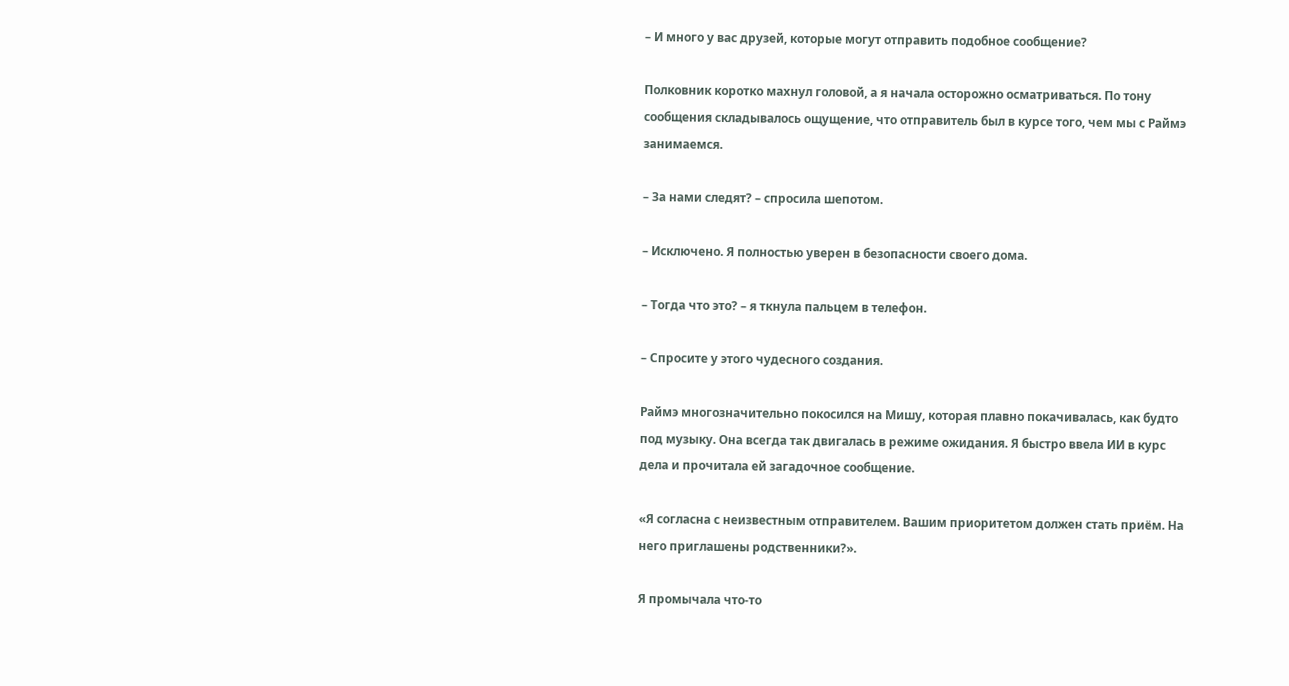– И много у вас друзей, которые могут отправить подобное сообщение?

Полковник коротко махнул головой, а я начала осторожно осматриваться. По тону сообщения складывалось ощущение, что отправитель был в курсе того, чем мы с Раймэ занимаемся.

– За нами следят? – спросила шепотом.

– Исключено. Я полностью уверен в безопасности своего дома.

– Тогда что это? – я ткнула пальцем в телефон.

– Спросите у этого чудесного создания.

Раймэ многозначительно покосился на Мишу, которая плавно покачивалась, как будто под музыку. Она всегда так двигалась в режиме ожидания. Я быстро ввела ИИ в курс дела и прочитала ей загадочное сообщение.

«Я согласна с неизвестным отправителем. Вашим приоритетом должен стать приём. На него приглашены родственники?».

Я промычала что-то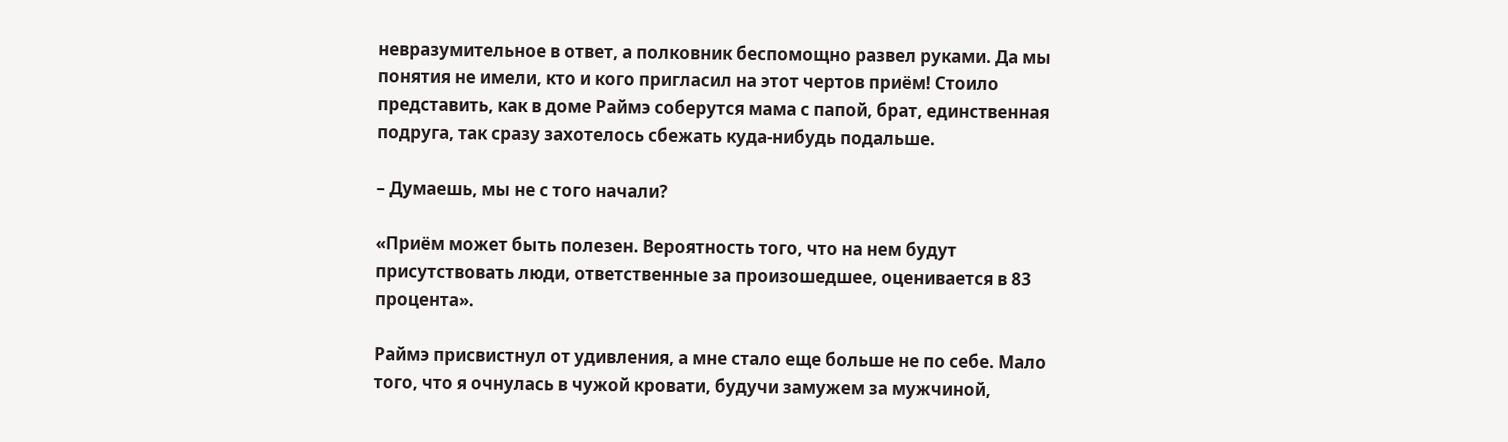невразумительное в ответ, а полковник беспомощно развел руками. Да мы понятия не имели, кто и кого пригласил на этот чертов приём! Стоило представить, как в доме Раймэ соберутся мама с папой, брат, единственная подруга, так сразу захотелось сбежать куда-нибудь подальше.

– Думаешь, мы не с того начали?

«Приём может быть полезен. Вероятность того, что на нем будут присутствовать люди, ответственные за произошедшее, оценивается в 83 процента».

Раймэ присвистнул от удивления, а мне стало еще больше не по себе. Мало того, что я очнулась в чужой кровати, будучи замужем за мужчиной,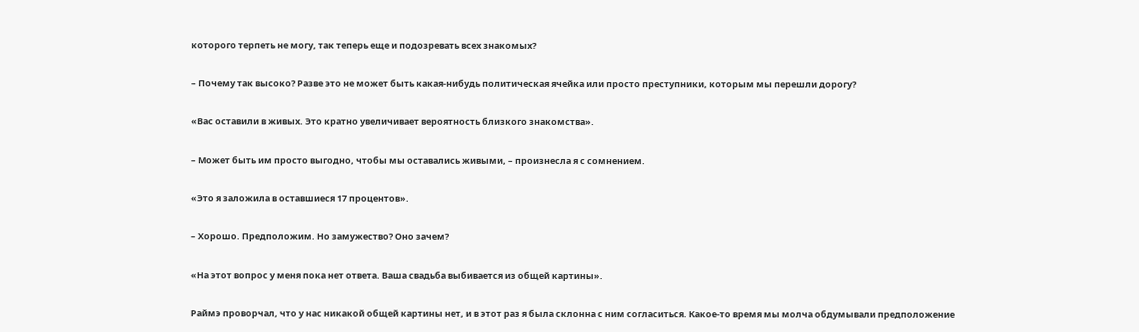которого терпеть не могу, так теперь еще и подозревать всех знакомых?

– Почему так высоко? Разве это не может быть какая-нибудь политическая ячейка или просто преступники, которым мы перешли дорогу?

«Вас оставили в живых. Это кратно увеличивает вероятность близкого знакомства».

– Может быть им просто выгодно, чтобы мы оставались живыми, – произнесла я с сомнением.

«Это я заложила в оставшиеся 17 процентов».

– Хорошо. Предположим. Но замужество? Оно зачем?

«На этот вопрос у меня пока нет ответа. Ваша свадьба выбивается из общей картины».

Раймэ проворчал, что у нас никакой общей картины нет, и в этот раз я была склонна с ним согласиться. Какое-то время мы молча обдумывали предположение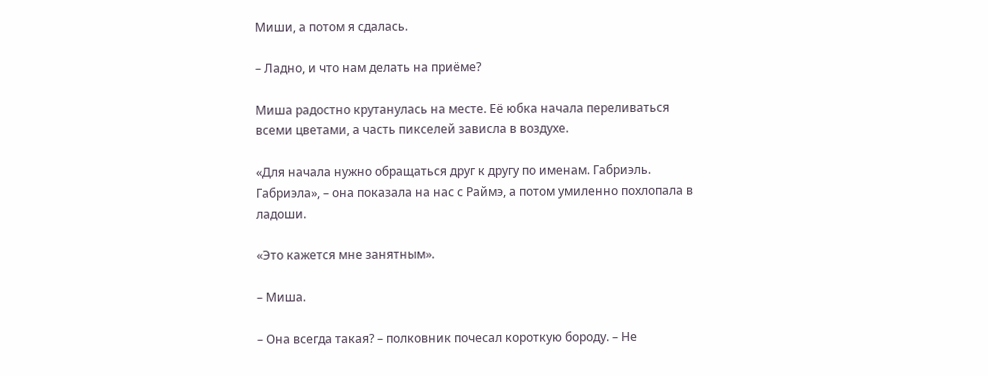Миши, а потом я сдалась.

– Ладно, и что нам делать на приёме?

Миша радостно крутанулась на месте. Её юбка начала переливаться всеми цветами, а часть пикселей зависла в воздухе.

«Для начала нужно обращаться друг к другу по именам. Габриэль. Габриэла», – она показала на нас с Раймэ, а потом умиленно похлопала в ладоши.

«Это кажется мне занятным».

– Миша.

– Она всегда такая? – полковник почесал короткую бороду. – Не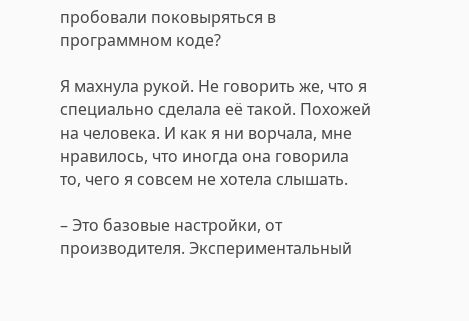пробовали поковыряться в программном коде?

Я махнула рукой. Не говорить же, что я специально сделала её такой. Похожей на человека. И как я ни ворчала, мне нравилось, что иногда она говорила то, чего я совсем не хотела слышать.

– Это базовые настройки, от производителя. Экспериментальный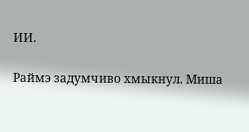ИИ.

Раймэ задумчиво хмыкнул. Миша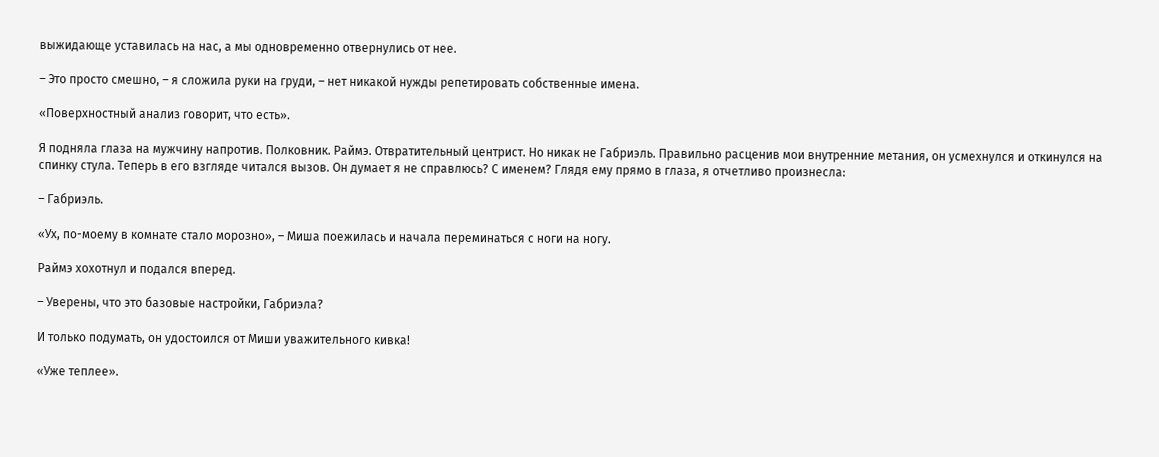выжидающе уставилась на нас, а мы одновременно отвернулись от нее.

– Это просто смешно, – я сложила руки на груди, – нет никакой нужды репетировать собственные имена.

«Поверхностный анализ говорит, что есть».

Я подняла глаза на мужчину напротив. Полковник. Раймэ. Отвратительный центрист. Но никак не Габриэль. Правильно расценив мои внутренние метания, он усмехнулся и откинулся на спинку стула. Теперь в его взгляде читался вызов. Он думает я не справлюсь? С именем? Глядя ему прямо в глаза, я отчетливо произнесла:

– Габриэль.

«Ух, по-моему в комнате стало морозно», – Миша поежилась и начала переминаться с ноги на ногу.

Раймэ хохотнул и подался вперед.

– Уверены, что это базовые настройки, Габриэла?

И только подумать, он удостоился от Миши уважительного кивка!

«Уже теплее».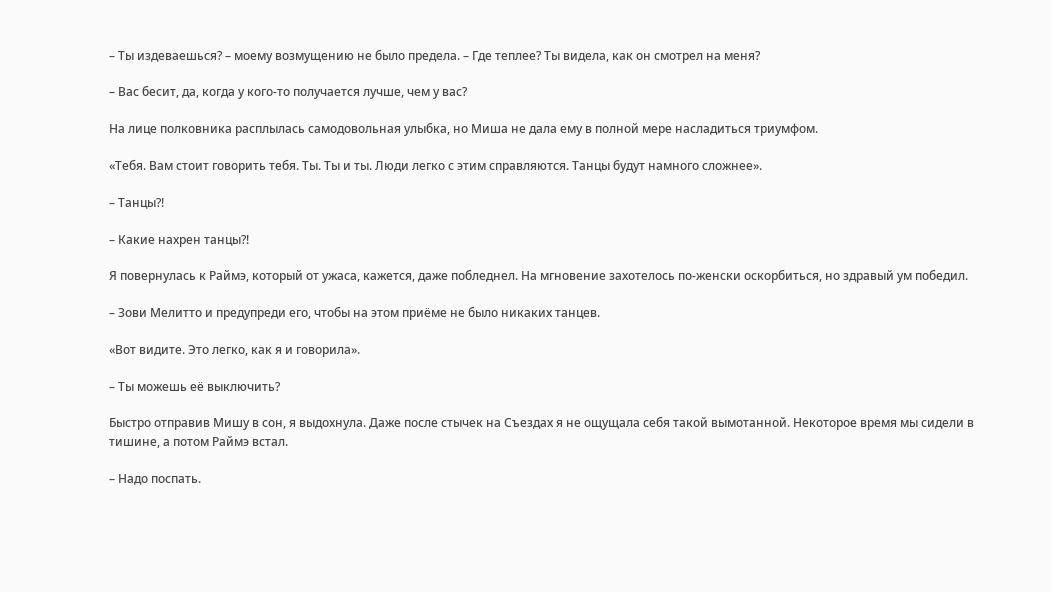– Ты издеваешься? – моему возмущению не было предела. – Где теплее? Ты видела, как он смотрел на меня?

– Вас бесит, да, когда у кого-то получается лучше, чем у вас?

На лице полковника расплылась самодовольная улыбка, но Миша не дала ему в полной мере насладиться триумфом.

«Тебя. Вам стоит говорить тебя. Ты. Ты и ты. Люди легко с этим справляются. Танцы будут намного сложнее».

– Танцы?!

– Какие нахрен танцы?!

Я повернулась к Раймэ, который от ужаса, кажется, даже побледнел. На мгновение захотелось по-женски оскорбиться, но здравый ум победил.

– Зови Мелитто и предупреди его, чтобы на этом приёме не было никаких танцев.

«Вот видите. Это легко, как я и говорила».

– Ты можешь её выключить?

Быстро отправив Мишу в сон, я выдохнула. Даже после стычек на Съездах я не ощущала себя такой вымотанной. Некоторое время мы сидели в тишине, а потом Раймэ встал.

– Надо поспать.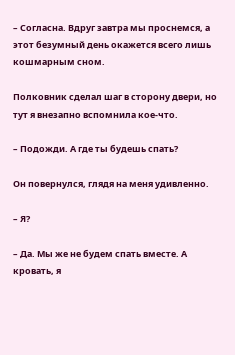– Согласна. Вдруг завтра мы проснемся, а этот безумный день окажется всего лишь кошмарным сном.

Полковник сделал шаг в сторону двери, но тут я внезапно вспомнила кое-что.

– Подожди. А где ты будешь спать?

Он повернулся, глядя на меня удивленно.

– Я?

– Да. Мы же не будем спать вместе. А кровать, я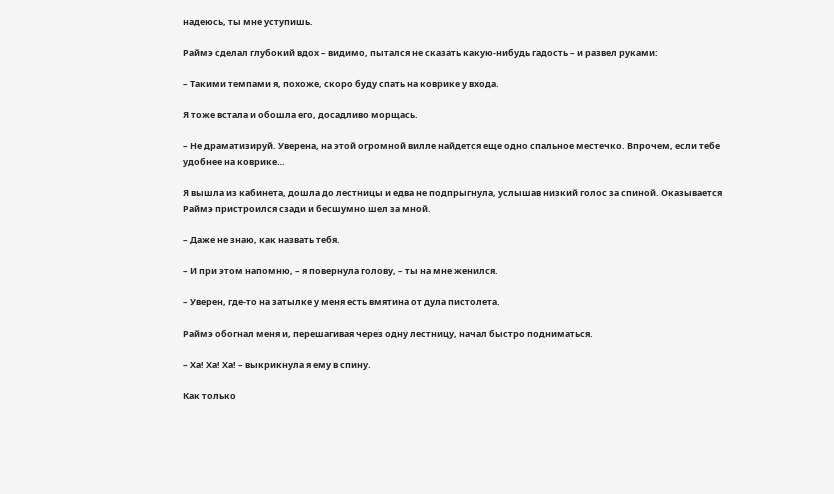надеюсь, ты мне уступишь.

Раймэ сделал глубокий вдох – видимо, пытался не сказать какую-нибудь гадость – и развел руками:

– Такими темпами я, похоже, скоро буду спать на коврике у входа.

Я тоже встала и обошла его, досадливо морщась.

– Не драматизируй. Уверена, на этой огромной вилле найдется еще одно спальное местечко. Впрочем, если тебе удобнее на коврике…

Я вышла из кабинета, дошла до лестницы и едва не подпрыгнула, услышав низкий голос за спиной. Оказывается Раймэ пристроился сзади и бесшумно шел за мной.

– Даже не знаю, как назвать тебя.

– И при этом напомню, – я повернула голову, – ты на мне женился.

– Уверен, где-то на затылке у меня есть вмятина от дула пистолета.

Раймэ обогнал меня и, перешагивая через одну лестницу, начал быстро подниматься.

– Ха! Ха! Ха! – выкрикнула я ему в спину.

Как только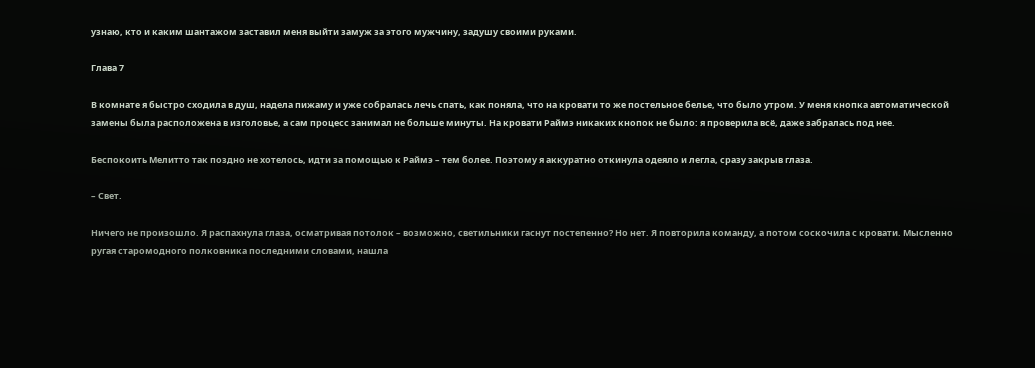узнаю, кто и каким шантажом заставил меня выйти замуж за этого мужчину, задушу своими руками.

Глава 7

В комнате я быстро сходила в душ, надела пижаму и уже собралась лечь спать, как поняла, что на кровати то же постельное белье, что было утром. У меня кнопка автоматической замены была расположена в изголовье, а сам процесс занимал не больше минуты. На кровати Раймэ никаких кнопок не было: я проверила всё, даже забралась под нее.

Беспокоить Мелитто так поздно не хотелось, идти за помощью к Раймэ – тем более. Поэтому я аккуратно откинула одеяло и легла, сразу закрыв глаза.

– Свет.

Ничего не произошло. Я распахнула глаза, осматривая потолок – возможно, светильники гаснут постепенно? Но нет. Я повторила команду, а потом соскочила с кровати. Мысленно ругая старомодного полковника последними словами, нашла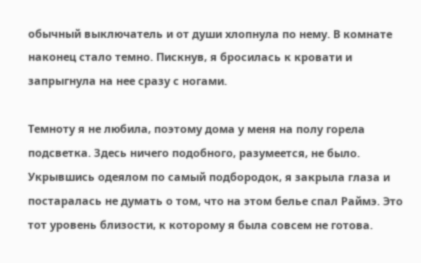обычный выключатель и от души хлопнула по нему. В комнате наконец стало темно. Пискнув, я бросилась к кровати и запрыгнула на нее сразу с ногами.

Темноту я не любила, поэтому дома у меня на полу горела подсветка. Здесь ничего подобного, разумеется, не было. Укрывшись одеялом по самый подбородок, я закрыла глаза и постаралась не думать о том, что на этом белье спал Раймэ. Это тот уровень близости, к которому я была совсем не готова.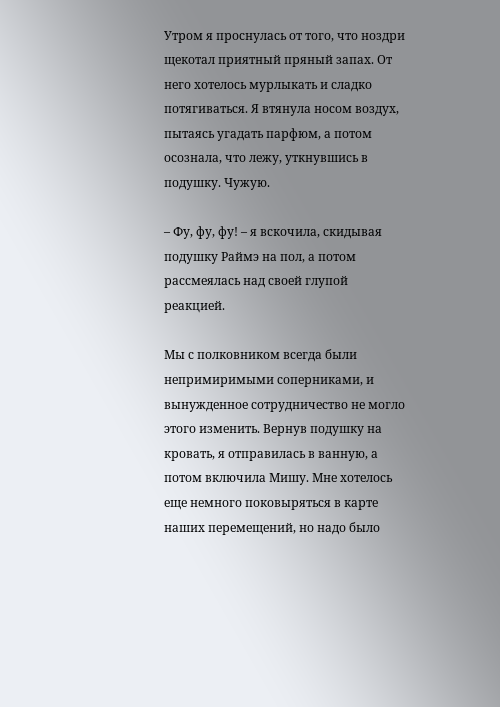Утром я проснулась от того, что ноздри щекотал приятный пряный запах. От него хотелось мурлыкать и сладко потягиваться. Я втянула носом воздух, пытаясь угадать парфюм, а потом осознала, что лежу, уткнувшись в подушку. Чужую.

– Фу, фу, фу! – я вскочила, скидывая подушку Раймэ на пол, а потом рассмеялась над своей глупой реакцией.

Мы с полковником всегда были непримиримыми соперниками, и вынужденное сотрудничество не могло этого изменить. Вернув подушку на кровать, я отправилась в ванную, а потом включила Мишу. Мне хотелось еще немного поковыряться в карте наших перемещений, но надо было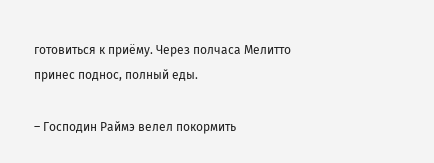готовиться к приёму. Через полчаса Мелитто принес поднос, полный еды.

– Господин Раймэ велел покормить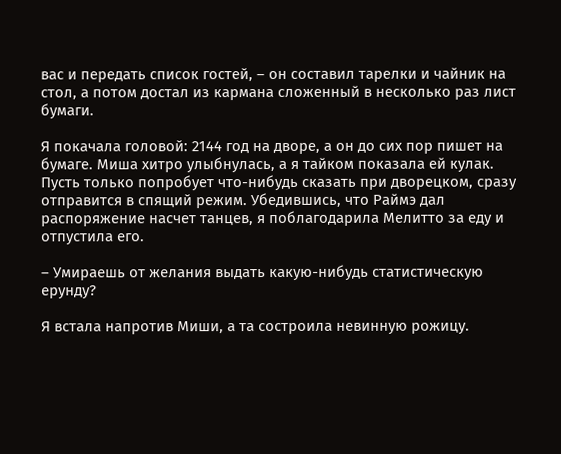вас и передать список гостей, – он составил тарелки и чайник на стол, а потом достал из кармана сложенный в несколько раз лист бумаги.

Я покачала головой: 2144 год на дворе, а он до сих пор пишет на бумаге. Миша хитро улыбнулась, а я тайком показала ей кулак. Пусть только попробует что-нибудь сказать при дворецком, сразу отправится в спящий режим. Убедившись, что Раймэ дал распоряжение насчет танцев, я поблагодарила Мелитто за еду и отпустила его.

– Умираешь от желания выдать какую-нибудь статистическую ерунду?

Я встала напротив Миши, а та состроила невинную рожицу.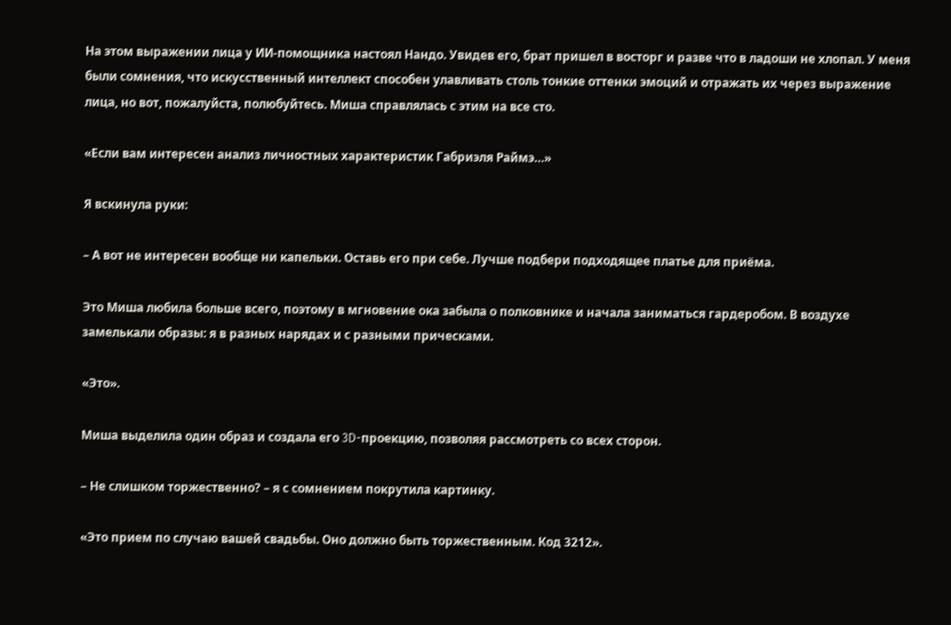На этом выражении лица у ИИ-помощника настоял Нандо. Увидев его, брат пришел в восторг и разве что в ладоши не хлопал. У меня были сомнения, что искусственный интеллект способен улавливать столь тонкие оттенки эмоций и отражать их через выражение лица, но вот, пожалуйста, полюбуйтесь. Миша справлялась с этим на все сто.

«Если вам интересен анализ личностных характеристик Габриэля Раймэ…»

Я вскинула руки:

– А вот не интересен вообще ни капельки. Оставь его при себе. Лучше подбери подходящее платье для приёма.

Это Миша любила больше всего, поэтому в мгновение ока забыла о полковнике и начала заниматься гардеробом. В воздухе замелькали образы: я в разных нарядах и с разными прическами.

«Это».

Миша выделила один образ и создала его 3D-проекцию, позволяя рассмотреть со всех сторон.

– Не слишком торжественно? – я с сомнением покрутила картинку.

«Это прием по случаю вашей свадьбы. Оно должно быть торжественным. Код 3212».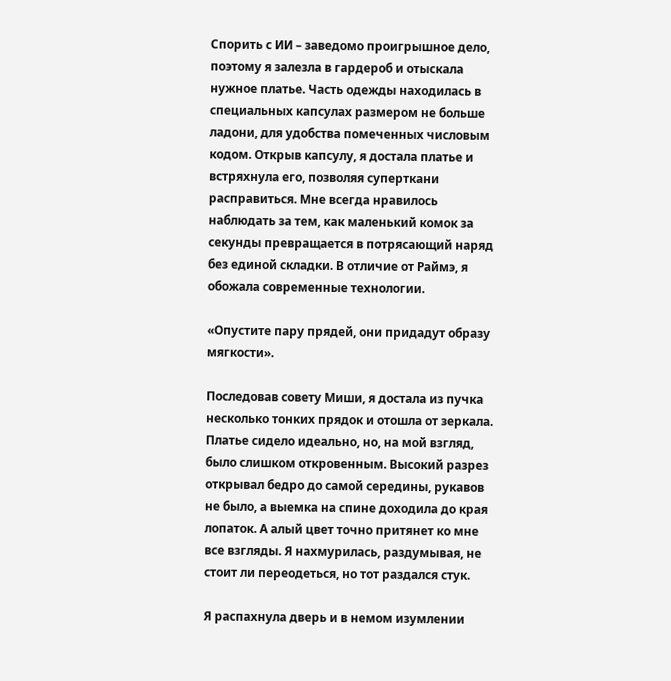Спорить с ИИ – заведомо проигрышное дело, поэтому я залезла в гардероб и отыскала нужное платье. Часть одежды находилась в специальных капсулах размером не больше ладони, для удобства помеченных числовым кодом. Открыв капсулу, я достала платье и встряхнула его, позволяя суперткани расправиться. Мне всегда нравилось наблюдать за тем, как маленький комок за секунды превращается в потрясающий наряд без единой складки. В отличие от Раймэ, я обожала современные технологии.

«Опустите пару прядей, они придадут образу мягкости».

Последовав совету Миши, я достала из пучка несколько тонких прядок и отошла от зеркала. Платье сидело идеально, но, на мой взгляд, было слишком откровенным. Высокий разрез открывал бедро до самой середины, рукавов не было, а выемка на спине доходила до края лопаток. А алый цвет точно притянет ко мне все взгляды. Я нахмурилась, раздумывая, не стоит ли переодеться, но тот раздался стук.

Я распахнула дверь и в немом изумлении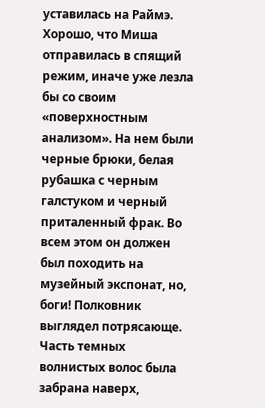уставилась на Раймэ. Хорошо, что Миша отправилась в спящий режим, иначе уже лезла бы со своим «поверхностным анализом». На нем были черные брюки, белая рубашка с черным галстуком и черный приталенный фрак. Во всем этом он должен был походить на музейный экспонат, но, боги! Полковник выглядел потрясающе. Часть темных волнистых волос была забрана наверх,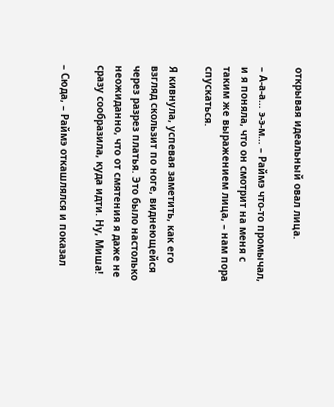открывая идеальный овал лица.

– А-а-а… э-э-м… – Раймэ что-то промычал, и я поняла, что он смотрит на меня с таким же выражением лица, – нам пора спускаться.

Я кивнула, успевая заметить, как его взгляд скользит по ноге, виднеющейся через разрез платья. Это было настолько неожиданно, что от смятения я даже не сразу сообразила, куда идти. Ну, Миша!

– Сюда, – Раймэ откашлялся и показал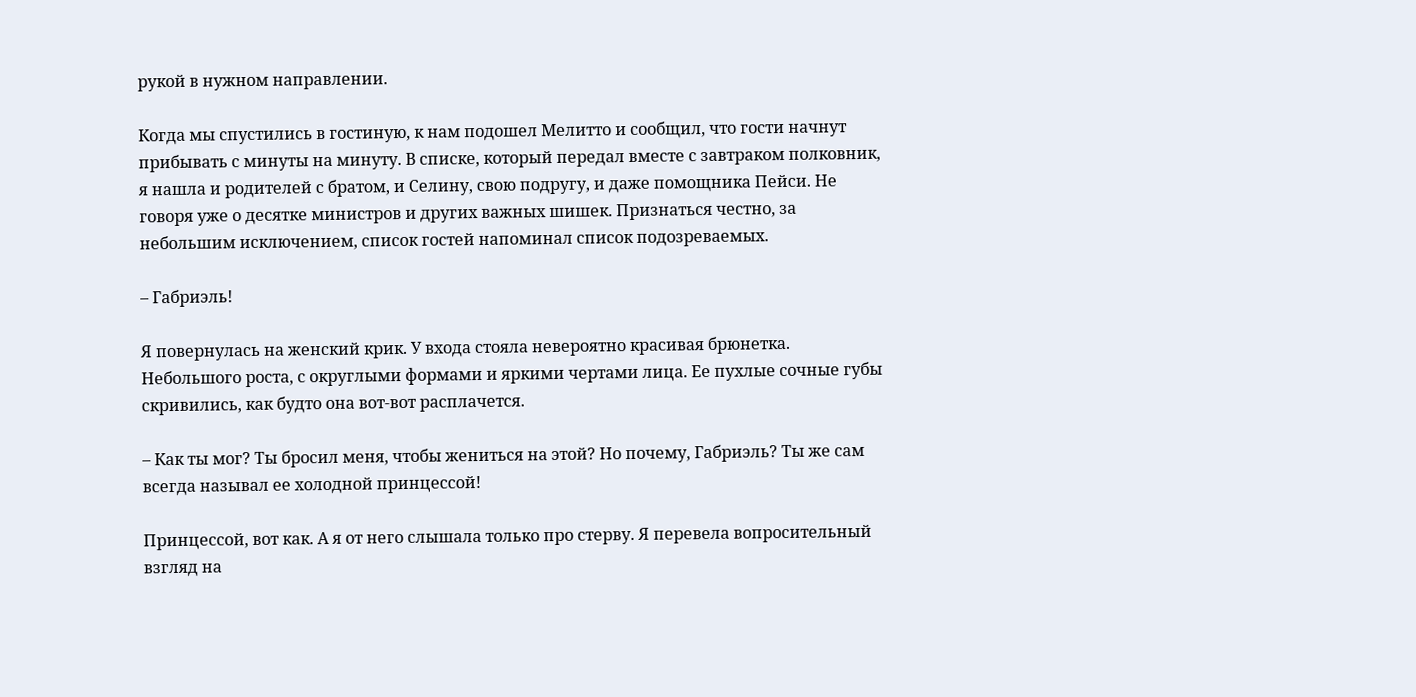рукой в нужном направлении.

Когда мы спустились в гостиную, к нам подошел Мелитто и сообщил, что гости начнут прибывать с минуты на минуту. В списке, который передал вместе с завтраком полковник, я нашла и родителей с братом, и Селину, свою подругу, и даже помощника Пейси. Не говоря уже о десятке министров и других важных шишек. Признаться честно, за небольшим исключением, список гостей напоминал список подозреваемых.

– Габриэль!

Я повернулась на женский крик. У входа стояла невероятно красивая брюнетка. Небольшого роста, с округлыми формами и яркими чертами лица. Ее пухлые сочные губы скривились, как будто она вот-вот расплачется.

– Как ты мог? Ты бросил меня, чтобы жениться на этой? Но почему, Габриэль? Ты же сам всегда называл ее холодной принцессой!

Принцессой, вот как. А я от него слышала только про стерву. Я перевела вопросительный взгляд на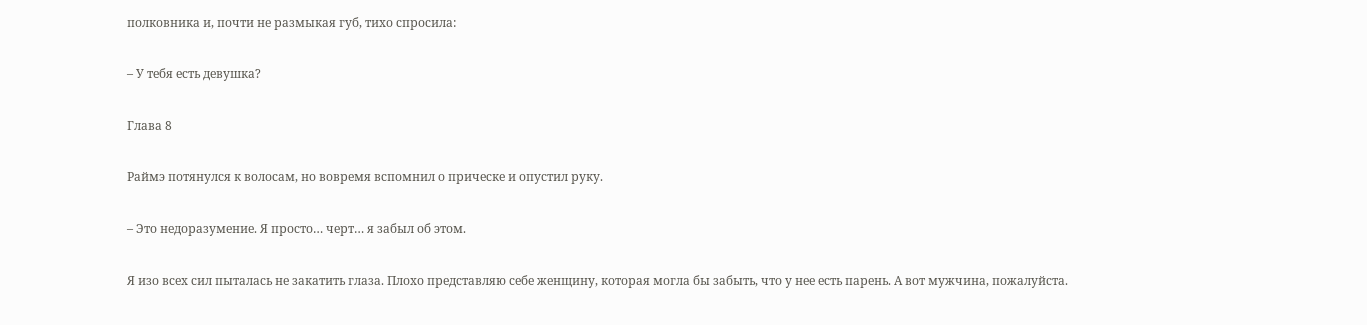полковника и, почти не размыкая губ, тихо спросила:

– У тебя есть девушка?

Глава 8

Раймэ потянулся к волосам, но вовремя вспомнил о прическе и опустил руку.

– Это недоразумение. Я просто… черт… я забыл об этом.

Я изо всех сил пыталась не закатить глаза. Плохо представляю себе женщину, которая могла бы забыть, что у нее есть парень. А вот мужчина, пожалуйста.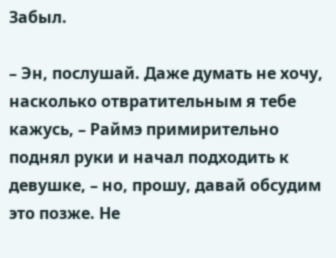Забыл.

– Эн, послушай. Даже думать не хочу, насколько отвратительным я тебе кажусь, – Раймэ примирительно поднял руки и начал подходить к девушке, – но, прошу, давай обсудим это позже. Не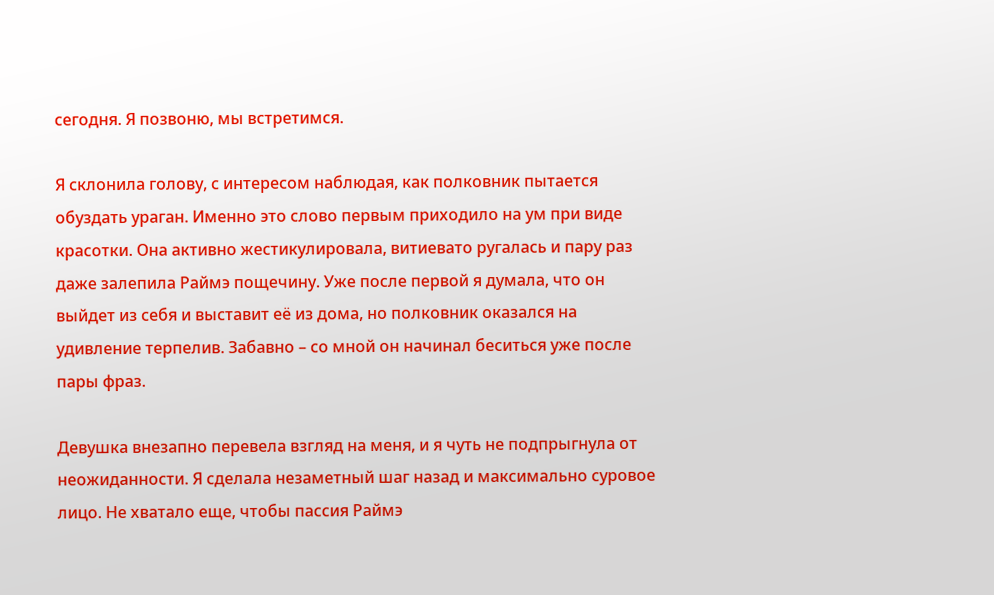сегодня. Я позвоню, мы встретимся.

Я склонила голову, с интересом наблюдая, как полковник пытается обуздать ураган. Именно это слово первым приходило на ум при виде красотки. Она активно жестикулировала, витиевато ругалась и пару раз даже залепила Раймэ пощечину. Уже после первой я думала, что он выйдет из себя и выставит её из дома, но полковник оказался на удивление терпелив. Забавно – со мной он начинал беситься уже после пары фраз.

Девушка внезапно перевела взгляд на меня, и я чуть не подпрыгнула от неожиданности. Я сделала незаметный шаг назад и максимально суровое лицо. Не хватало еще, чтобы пассия Раймэ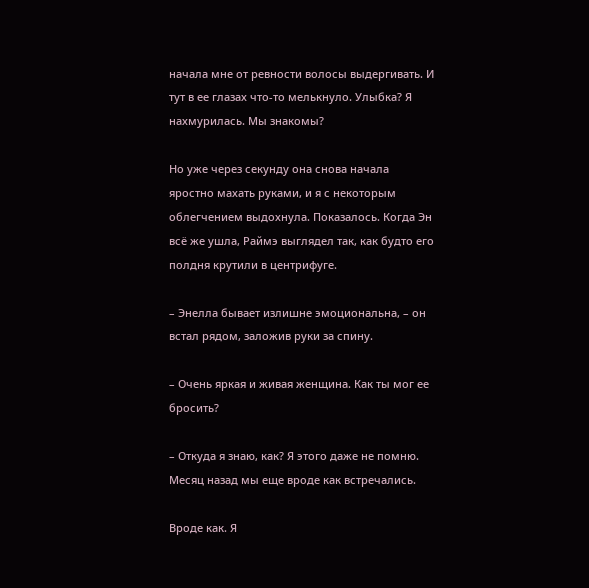начала мне от ревности волосы выдергивать. И тут в ее глазах что-то мелькнуло. Улыбка? Я нахмурилась. Мы знакомы?

Но уже через секунду она снова начала яростно махать руками, и я с некоторым облегчением выдохнула. Показалось. Когда Эн всё же ушла, Раймэ выглядел так, как будто его полдня крутили в центрифуге.

– Энелла бывает излишне эмоциональна, – он встал рядом, заложив руки за спину.

– Очень яркая и живая женщина. Как ты мог ее бросить?

– Откуда я знаю, как? Я этого даже не помню. Месяц назад мы еще вроде как встречались.

Вроде как. Я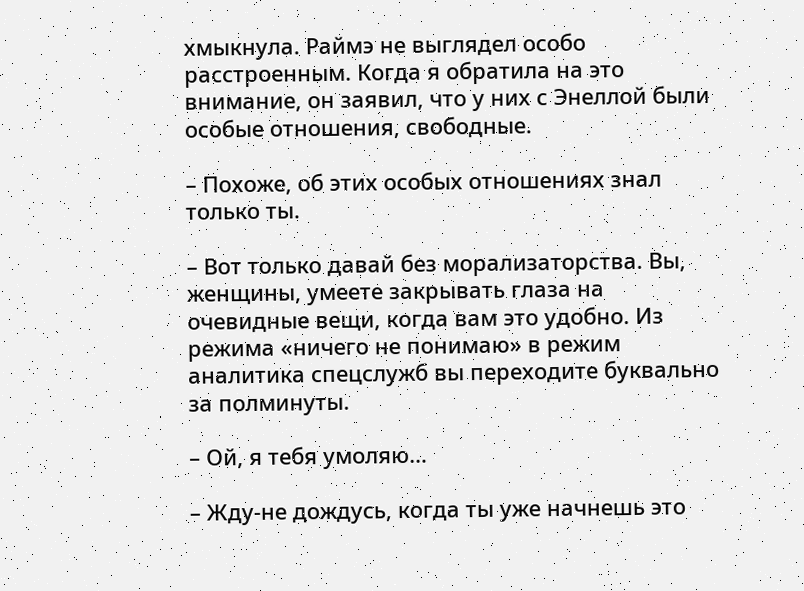хмыкнула. Раймэ не выглядел особо расстроенным. Когда я обратила на это внимание, он заявил, что у них с Энеллой были особые отношения, свободные.

– Похоже, об этих особых отношениях знал только ты.

– Вот только давай без морализаторства. Вы, женщины, умеете закрывать глаза на очевидные вещи, когда вам это удобно. Из режима «ничего не понимаю» в режим аналитика спецслужб вы переходите буквально за полминуты.

– Ой, я тебя умоляю…

– Жду-не дождусь, когда ты уже начнешь это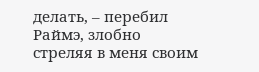делать, – перебил Раймэ, злобно стреляя в меня своим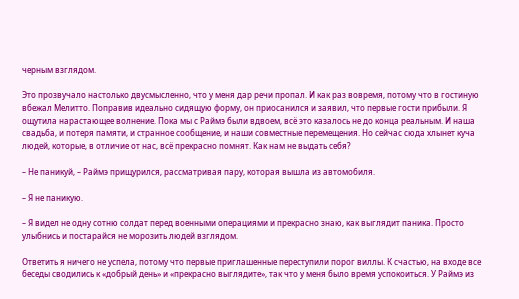черным взглядом.

Это прозвучало настолько двусмысленно, что у меня дар речи пропал. И как раз вовремя, потому что в гостиную вбежал Мелитто. Поправив идеально сидящую форму, он приосанился и заявил, что первые гости прибыли. Я ощутила нарастающее волнение. Пока мы с Раймэ были вдвоем, всё это казалось не до конца реальным. И наша свадьба, и потеря памяти, и странное сообщение, и наши совместные перемещения. Но сейчас сюда хлынет куча людей, которые, в отличие от нас, всё прекрасно помнят. Как нам не выдать себя?

– Не паникуй, – Раймэ прищурился, рассматривая пару, которая вышла из автомобиля.

– Я не паникую.

– Я видел не одну сотню солдат перед военными операциями и прекрасно знаю, как выглядит паника. Просто улыбнись и постарайся не морозить людей взглядом.

Ответить я ничего не успела, потому что первые приглашенные переступили порог виллы. К счастью, на входе все беседы сводились к «добрый день» и «прекрасно выглядите», так что у меня было время успокоиться. У Раймэ из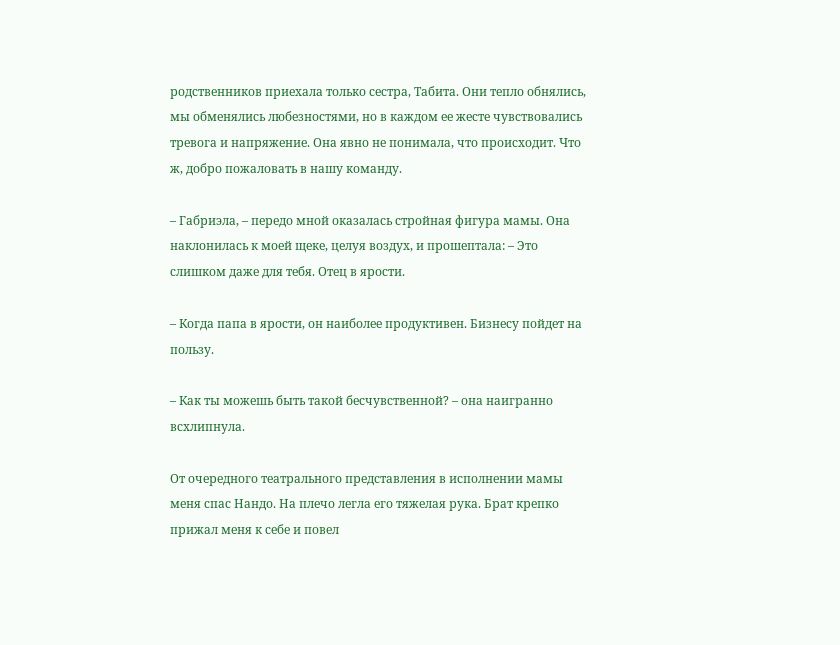родственников приехала только сестра, Табита. Они тепло обнялись, мы обменялись любезностями, но в каждом ее жесте чувствовались тревога и напряжение. Она явно не понимала, что происходит. Что ж, добро пожаловать в нашу команду.

– Габриэла, – передо мной оказалась стройная фигура мамы. Она наклонилась к моей щеке, целуя воздух, и прошептала: – Это слишком даже для тебя. Отец в ярости.

– Когда папа в ярости, он наиболее продуктивен. Бизнесу пойдет на пользу.

– Как ты можешь быть такой бесчувственной? – она наигранно всхлипнула.

От очередного театрального представления в исполнении мамы меня спас Нандо. На плечо легла его тяжелая рука. Брат крепко прижал меня к себе и повел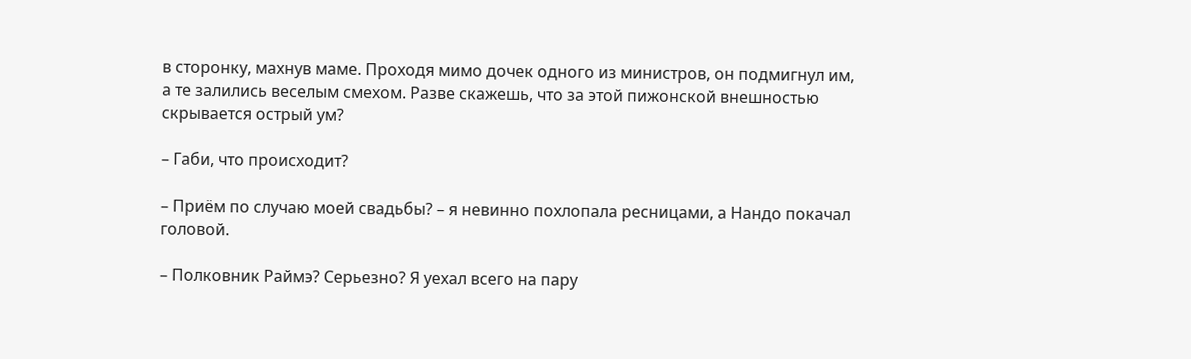в сторонку, махнув маме. Проходя мимо дочек одного из министров, он подмигнул им, а те залились веселым смехом. Разве скажешь, что за этой пижонской внешностью скрывается острый ум?

– Габи, что происходит?

– Приём по случаю моей свадьбы? – я невинно похлопала ресницами, а Нандо покачал головой.

– Полковник Раймэ? Серьезно? Я уехал всего на пару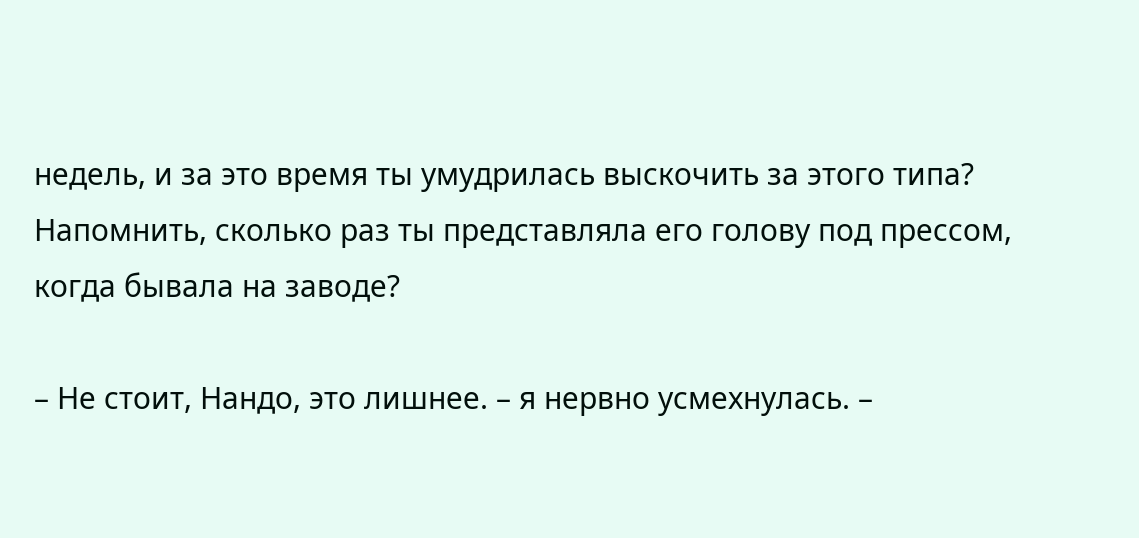недель, и за это время ты умудрилась выскочить за этого типа? Напомнить, сколько раз ты представляла его голову под прессом, когда бывала на заводе?

– Не стоит, Нандо, это лишнее. – я нервно усмехнулась. –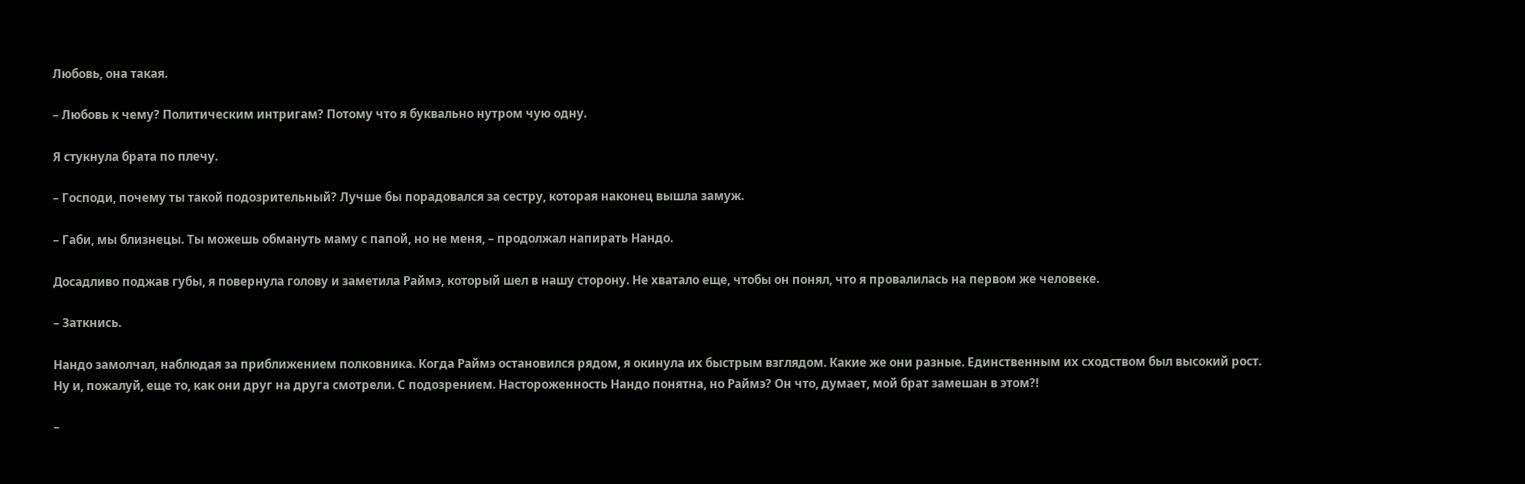Любовь, она такая.

– Любовь к чему? Политическим интригам? Потому что я буквально нутром чую одну.

Я стукнула брата по плечу.

– Господи, почему ты такой подозрительный? Лучше бы порадовался за сестру, которая наконец вышла замуж.

– Габи, мы близнецы. Ты можешь обмануть маму с папой, но не меня, – продолжал напирать Нандо.

Досадливо поджав губы, я повернула голову и заметила Раймэ, который шел в нашу сторону. Не хватало еще, чтобы он понял, что я провалилась на первом же человеке.

– Заткнись.

Нандо замолчал, наблюдая за приближением полковника. Когда Раймэ остановился рядом, я окинула их быстрым взглядом. Какие же они разные. Единственным их сходством был высокий рост. Ну и, пожалуй, еще то, как они друг на друга смотрели. С подозрением. Настороженность Нандо понятна, но Раймэ? Он что, думает, мой брат замешан в этом?!

–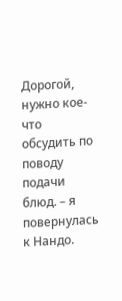Дорогой, нужно кое-что обсудить по поводу подачи блюд. – я повернулась к Нандо.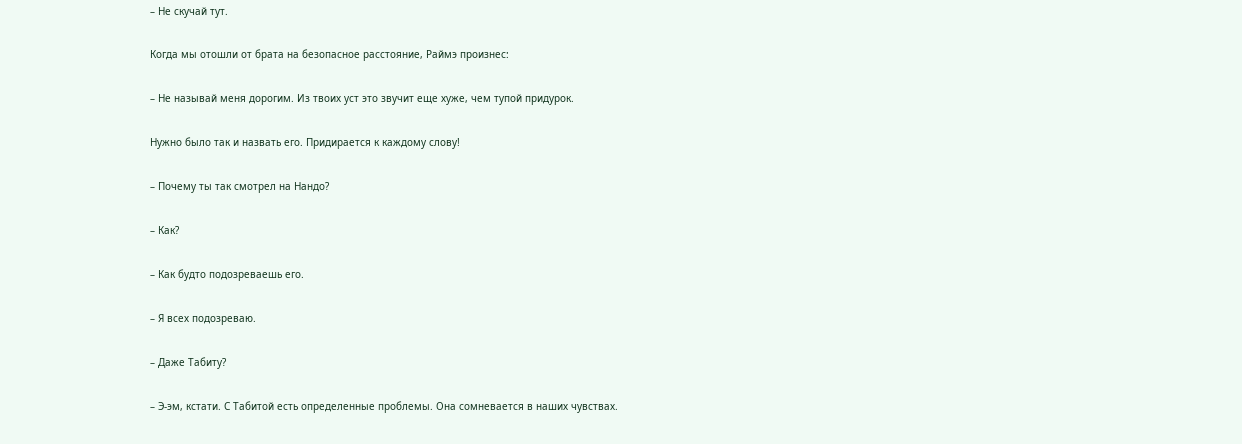– Не скучай тут.

Когда мы отошли от брата на безопасное расстояние, Раймэ произнес:

– Не называй меня дорогим. Из твоих уст это звучит еще хуже, чем тупой придурок.

Нужно было так и назвать его. Придирается к каждому слову!

– Почему ты так смотрел на Нандо?

– Как?

– Как будто подозреваешь его.

– Я всех подозреваю.

– Даже Табиту?

– Э-эм, кстати. С Табитой есть определенные проблемы. Она сомневается в наших чувствах.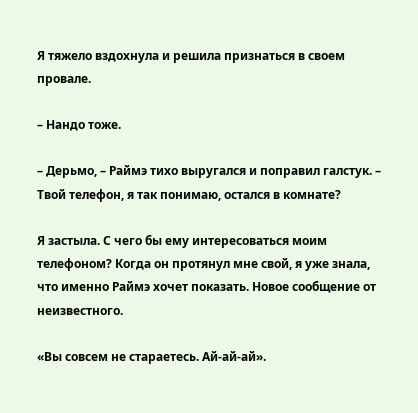Я тяжело вздохнула и решила признаться в своем провале.

– Нандо тоже.

– Дерьмо, – Раймэ тихо выругался и поправил галстук. – Твой телефон, я так понимаю, остался в комнате?

Я застыла. С чего бы ему интересоваться моим телефоном? Когда он протянул мне свой, я уже знала, что именно Раймэ хочет показать. Новое сообщение от неизвестного.

«Вы совсем не стараетесь. Ай-ай-ай».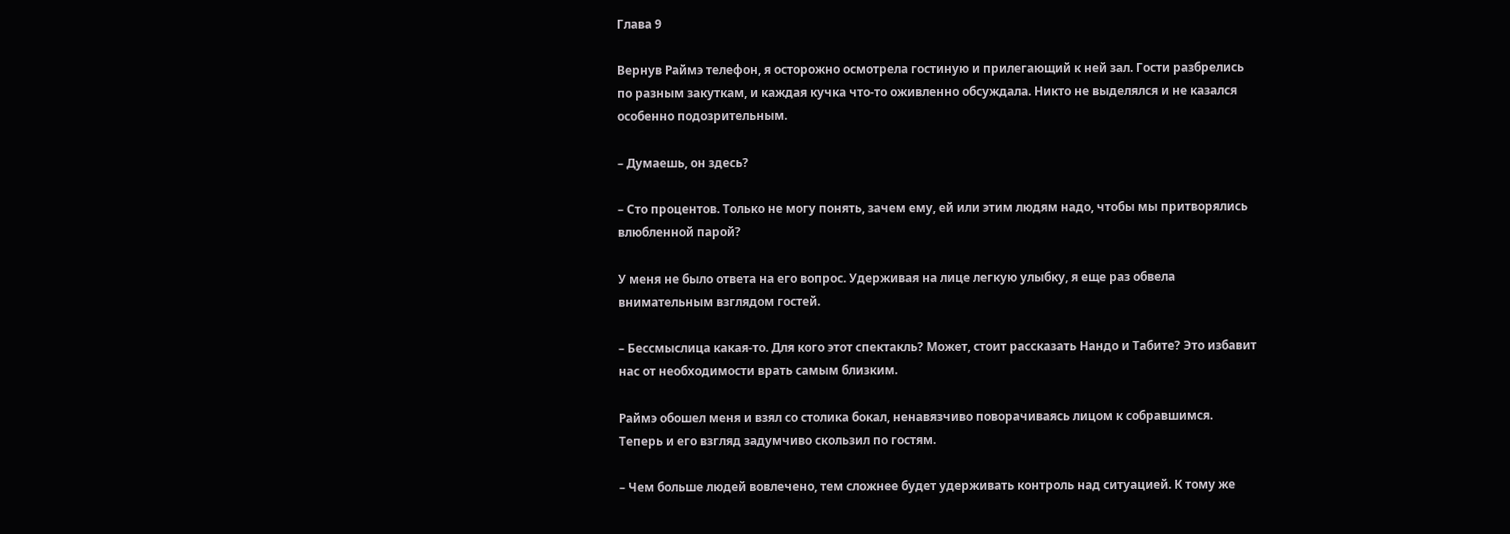Глава 9

Вернув Раймэ телефон, я осторожно осмотрела гостиную и прилегающий к ней зал. Гости разбрелись по разным закуткам, и каждая кучка что-то оживленно обсуждала. Никто не выделялся и не казался особенно подозрительным.

– Думаешь, он здесь?

– Сто процентов. Только не могу понять, зачем ему, ей или этим людям надо, чтобы мы притворялись влюбленной парой?

У меня не было ответа на его вопрос. Удерживая на лице легкую улыбку, я еще раз обвела внимательным взглядом гостей.

– Бессмыслица какая-то. Для кого этот спектакль? Может, стоит рассказать Нандо и Табите? Это избавит нас от необходимости врать самым близким.

Раймэ обошел меня и взял со столика бокал, ненавязчиво поворачиваясь лицом к собравшимся. Теперь и его взгляд задумчиво скользил по гостям.

– Чем больше людей вовлечено, тем сложнее будет удерживать контроль над ситуацией. К тому же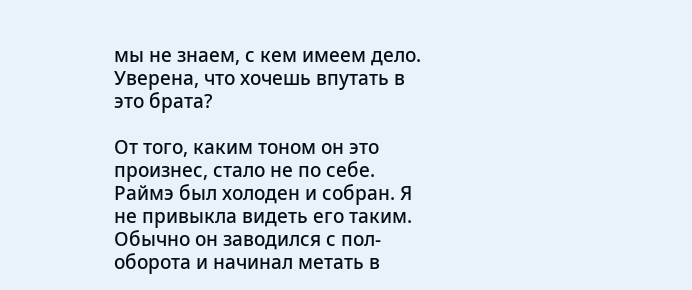мы не знаем, с кем имеем дело. Уверена, что хочешь впутать в это брата?

От того, каким тоном он это произнес, стало не по себе. Раймэ был холоден и собран. Я не привыкла видеть его таким. Обычно он заводился с пол-оборота и начинал метать в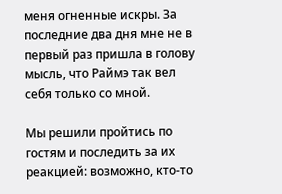меня огненные искры. За последние два дня мне не в первый раз пришла в голову мысль, что Раймэ так вел себя только со мной.

Мы решили пройтись по гостям и последить за их реакцией: возможно, кто-то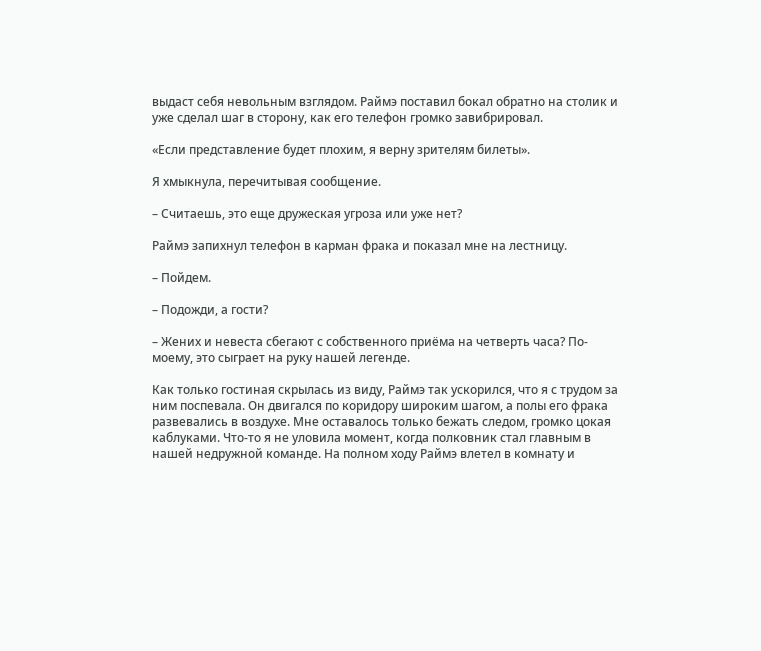выдаст себя невольным взглядом. Раймэ поставил бокал обратно на столик и уже сделал шаг в сторону, как его телефон громко завибрировал.

«Если представление будет плохим, я верну зрителям билеты».

Я хмыкнула, перечитывая сообщение.

– Считаешь, это еще дружеская угроза или уже нет?

Раймэ запихнул телефон в карман фрака и показал мне на лестницу.

– Пойдем.

– Подожди, а гости?

– Жених и невеста сбегают с собственного приёма на четверть часа? По-моему, это сыграет на руку нашей легенде.

Как только гостиная скрылась из виду, Раймэ так ускорился, что я с трудом за ним поспевала. Он двигался по коридору широким шагом, а полы его фрака развевались в воздухе. Мне оставалось только бежать следом, громко цокая каблуками. Что-то я не уловила момент, когда полковник стал главным в нашей недружной команде. На полном ходу Раймэ влетел в комнату и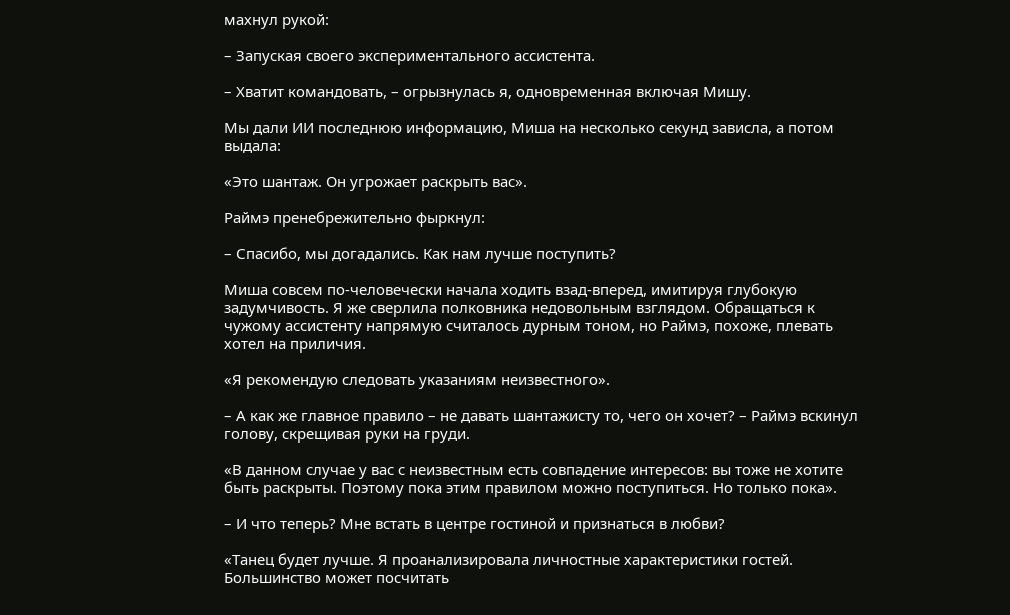махнул рукой:

– Запуская своего экспериментального ассистента.

– Хватит командовать, – огрызнулась я, одновременная включая Мишу.

Мы дали ИИ последнюю информацию, Миша на несколько секунд зависла, а потом выдала:

«Это шантаж. Он угрожает раскрыть вас».

Раймэ пренебрежительно фыркнул:

– Спасибо, мы догадались. Как нам лучше поступить?

Миша совсем по-человечески начала ходить взад-вперед, имитируя глубокую задумчивость. Я же сверлила полковника недовольным взглядом. Обращаться к чужому ассистенту напрямую считалось дурным тоном, но Раймэ, похоже, плевать хотел на приличия.

«Я рекомендую следовать указаниям неизвестного».

– А как же главное правило – не давать шантажисту то, чего он хочет? – Раймэ вскинул голову, скрещивая руки на груди.

«В данном случае у вас с неизвестным есть совпадение интересов: вы тоже не хотите быть раскрыты. Поэтому пока этим правилом можно поступиться. Но только пока».

– И что теперь? Мне встать в центре гостиной и признаться в любви?

«Танец будет лучше. Я проанализировала личностные характеристики гостей. Большинство может посчитать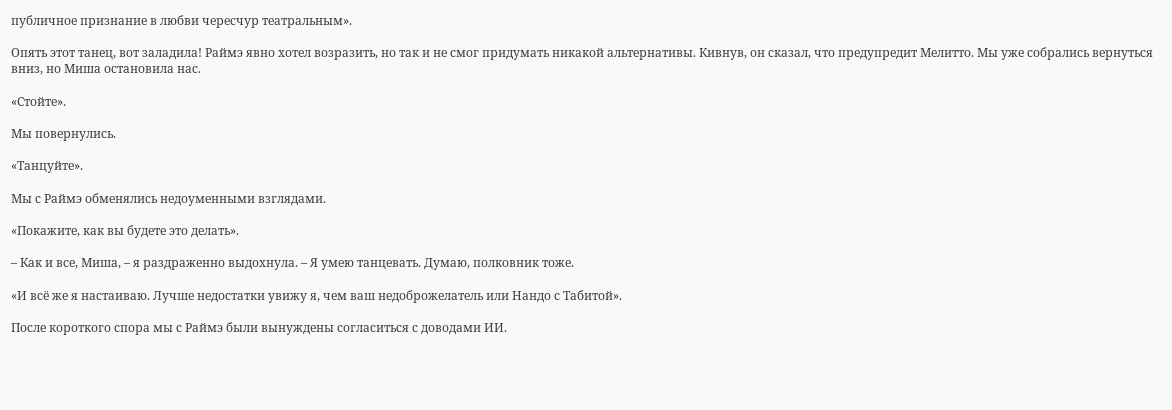публичное признание в любви чересчур театральным».

Опять этот танец, вот заладила! Раймэ явно хотел возразить, но так и не смог придумать никакой альтернативы. Кивнув, он сказал, что предупредит Мелитто. Мы уже собрались вернуться вниз, но Миша остановила нас.

«Стойте».

Мы повернулись.

«Танцуйте».

Мы с Раймэ обменялись недоуменными взглядами.

«Покажите, как вы будете это делать».

– Как и все, Миша, – я раздраженно выдохнула. – Я умею танцевать. Думаю, полковник тоже.

«И всё же я настаиваю. Лучше недостатки увижу я, чем ваш недоброжелатель или Нандо с Табитой».

После короткого спора мы с Раймэ были вынуждены согласиться с доводами ИИ.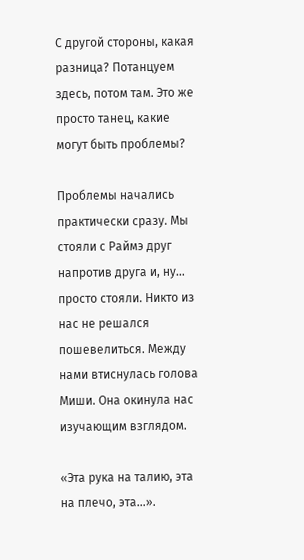С другой стороны, какая разница? Потанцуем здесь, потом там. Это же просто танец, какие могут быть проблемы?

Проблемы начались практически сразу. Мы стояли с Раймэ друг напротив друга и, ну… просто стояли. Никто из нас не решался пошевелиться. Между нами втиснулась голова Миши. Она окинула нас изучающим взглядом.

«Эта рука на талию, эта на плечо, эта…».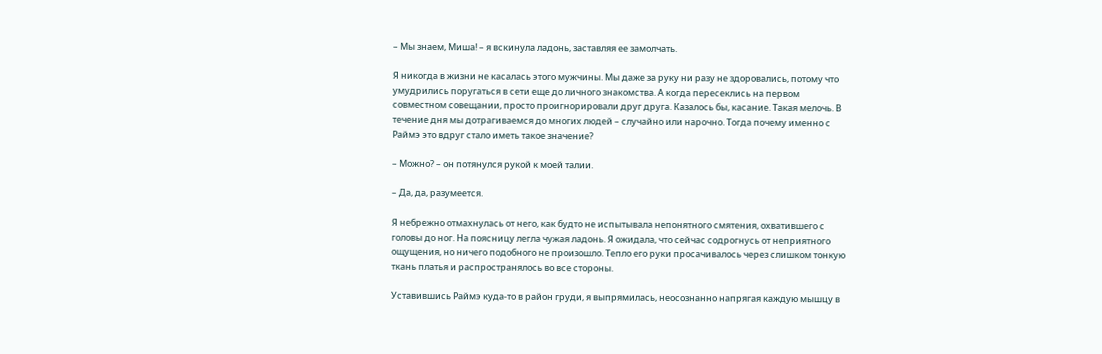– Мы знаем, Миша! – я вскинула ладонь, заставляя ее замолчать.

Я никогда в жизни не касалась этого мужчины. Мы даже за руку ни разу не здоровались, потому что умудрились поругаться в сети еще до личного знакомства. А когда пересеклись на первом совместном совещании, просто проигнорировали друг друга. Казалось бы, касание. Такая мелочь. В течение дня мы дотрагиваемся до многих людей – случайно или нарочно. Тогда почему именно с Раймэ это вдруг стало иметь такое значение?

– Можно? – он потянулся рукой к моей талии.

– Да, да, разумеется.

Я небрежно отмахнулась от него, как будто не испытывала непонятного смятения, охватившего с головы до ног. На поясницу легла чужая ладонь. Я ожидала, что сейчас содрогнусь от неприятного ощущения, но ничего подобного не произошло. Тепло его руки просачивалось через слишком тонкую ткань платья и распространялось во все стороны.

Уставившись Раймэ куда-то в район груди, я выпрямилась, неосознанно напрягая каждую мышцу в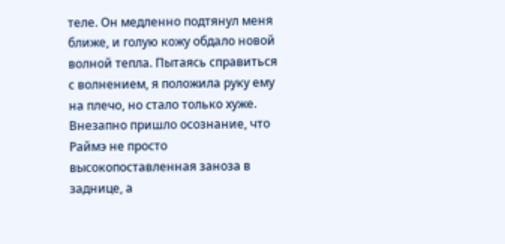теле. Он медленно подтянул меня ближе, и голую кожу обдало новой волной тепла. Пытаясь справиться с волнением, я положила руку ему на плечо, но стало только хуже. Внезапно пришло осознание, что Раймэ не просто высокопоставленная заноза в заднице, а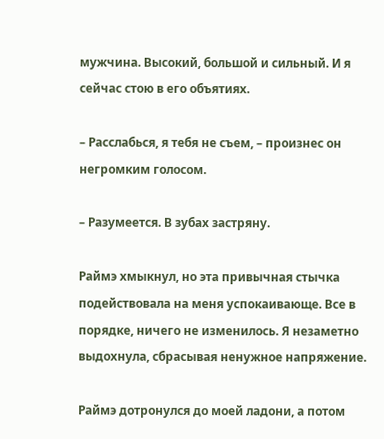мужчина. Высокий, большой и сильный. И я сейчас стою в его объятиях.

– Расслабься, я тебя не съем, – произнес он негромким голосом.

– Разумеется. В зубах застряну.

Раймэ хмыкнул, но эта привычная стычка подействовала на меня успокаивающе. Все в порядке, ничего не изменилось. Я незаметно выдохнула, сбрасывая ненужное напряжение.

Раймэ дотронулся до моей ладони, а потом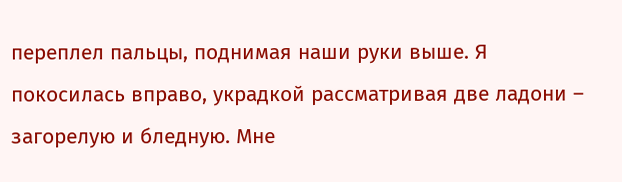переплел пальцы, поднимая наши руки выше. Я покосилась вправо, украдкой рассматривая две ладони – загорелую и бледную. Мне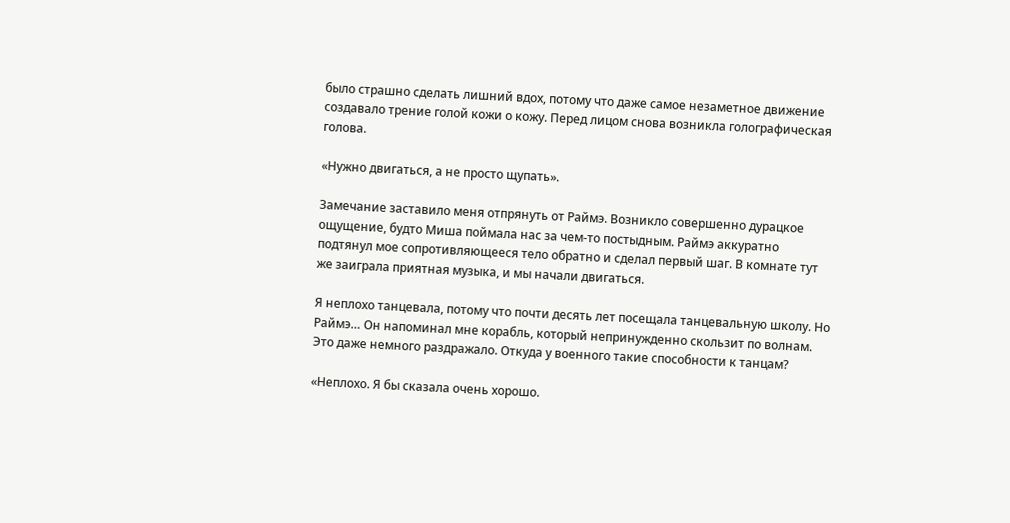было страшно сделать лишний вдох, потому что даже самое незаметное движение создавало трение голой кожи о кожу. Перед лицом снова возникла голографическая голова.

«Нужно двигаться, а не просто щупать».

Замечание заставило меня отпрянуть от Раймэ. Возникло совершенно дурацкое ощущение, будто Миша поймала нас за чем-то постыдным. Раймэ аккуратно подтянул мое сопротивляющееся тело обратно и сделал первый шаг. В комнате тут же заиграла приятная музыка, и мы начали двигаться.

Я неплохо танцевала, потому что почти десять лет посещала танцевальную школу. Но Раймэ… Он напоминал мне корабль, который непринужденно скользит по волнам. Это даже немного раздражало. Откуда у военного такие способности к танцам?

«Неплохо. Я бы сказала очень хорошо.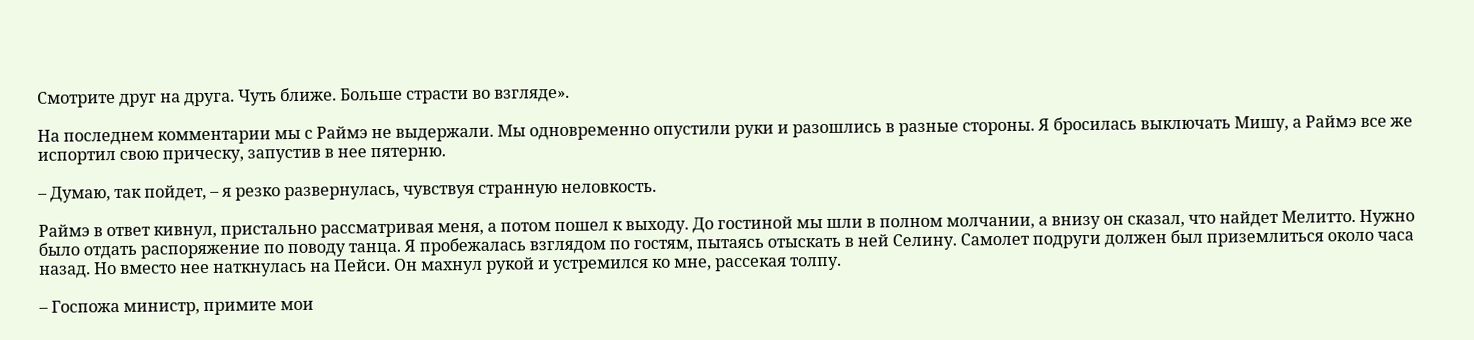Смотрите друг на друга. Чуть ближе. Больше страсти во взгляде».

На последнем комментарии мы с Раймэ не выдержали. Мы одновременно опустили руки и разошлись в разные стороны. Я бросилась выключать Мишу, а Раймэ все же испортил свою прическу, запустив в нее пятерню.

– Думаю, так пойдет, – я резко развернулась, чувствуя странную неловкость.

Раймэ в ответ кивнул, пристально рассматривая меня, а потом пошел к выходу. До гостиной мы шли в полном молчании, а внизу он сказал, что найдет Мелитто. Нужно было отдать распоряжение по поводу танца. Я пробежалась взглядом по гостям, пытаясь отыскать в ней Селину. Самолет подруги должен был приземлиться около часа назад. Но вместо нее наткнулась на Пейси. Он махнул рукой и устремился ко мне, рассекая толпу.

– Госпожа министр, примите мои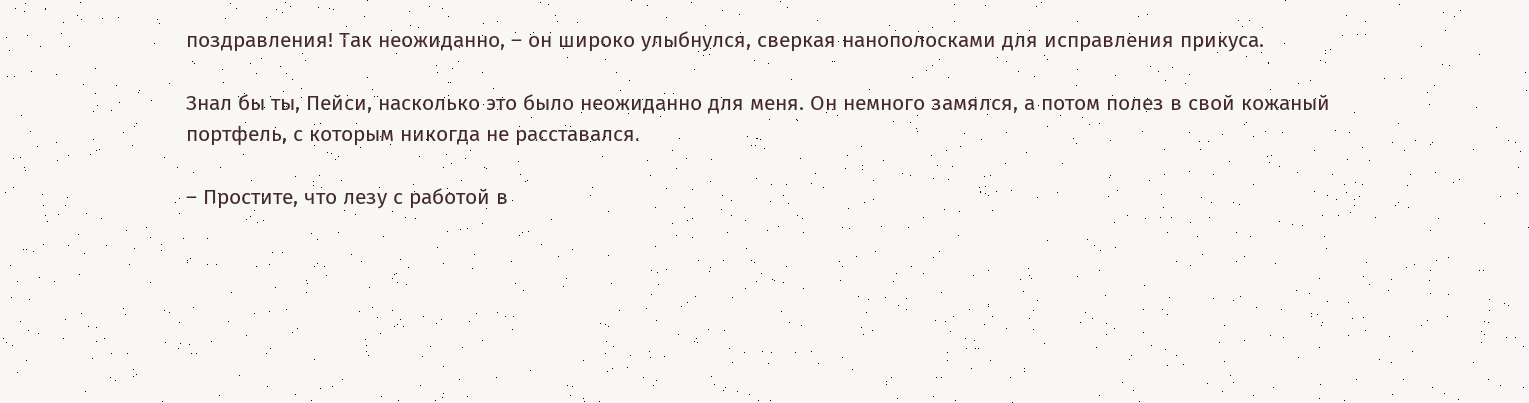поздравления! Так неожиданно, – он широко улыбнулся, сверкая нанополосками для исправления прикуса.

Знал бы ты, Пейси, насколько это было неожиданно для меня. Он немного замялся, а потом полез в свой кожаный портфель, с которым никогда не расставался.

– Простите, что лезу с работой в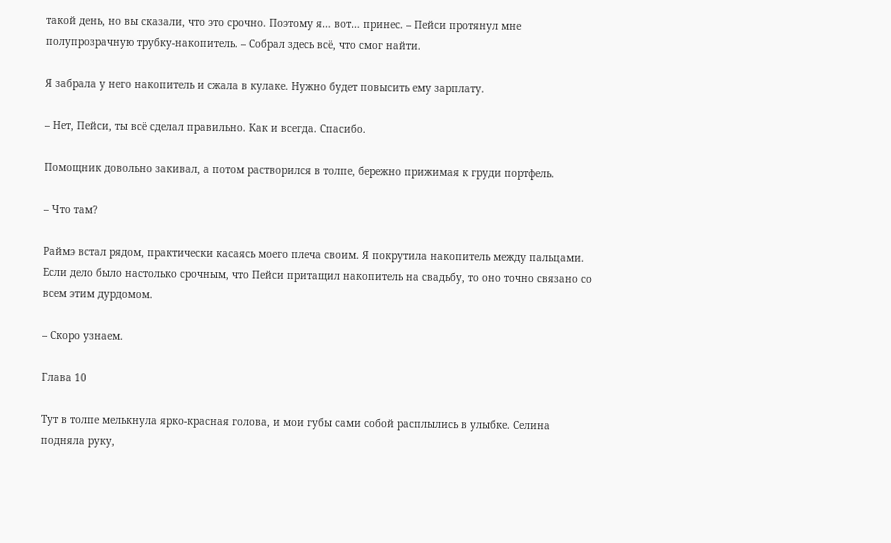такой день, но вы сказали, что это срочно. Поэтому я… вот… принес. – Пейси протянул мне полупрозрачную трубку-накопитель. – Собрал здесь всё, что смог найти.

Я забрала у него накопитель и сжала в кулаке. Нужно будет повысить ему зарплату.

– Нет, Пейси, ты всё сделал правильно. Как и всегда. Спасибо.

Помощник довольно закивал, а потом растворился в толпе, бережно прижимая к груди портфель.

– Что там?

Раймэ встал рядом, практически касаясь моего плеча своим. Я покрутила накопитель между пальцами. Если дело было настолько срочным, что Пейси притащил накопитель на свадьбу, то оно точно связано со всем этим дурдомом.

– Скоро узнаем.

Глава 10

Тут в толпе мелькнула ярко-красная голова, и мои губы сами собой расплылись в улыбке. Селина подняла руку,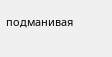подманивая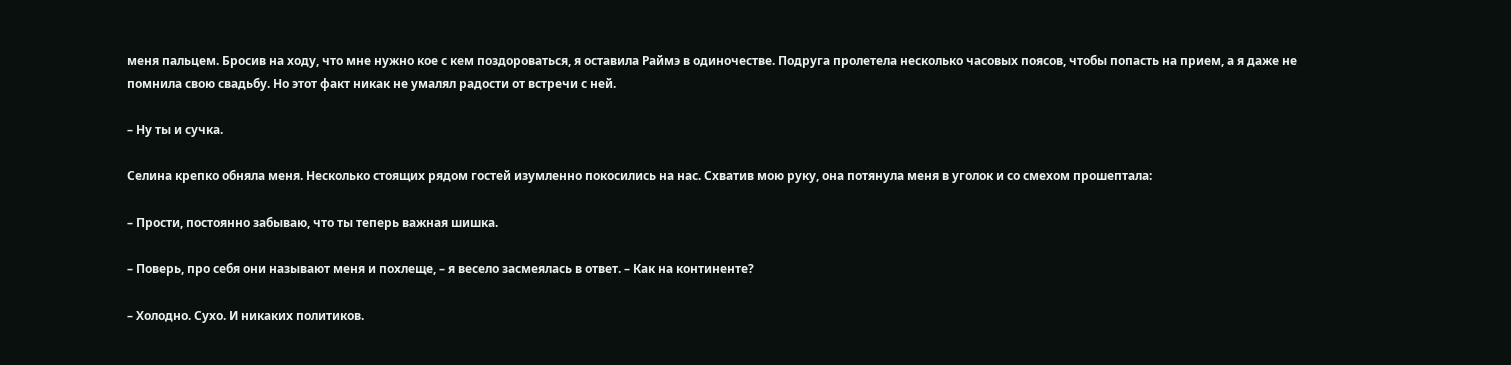меня пальцем. Бросив на ходу, что мне нужно кое с кем поздороваться, я оставила Раймэ в одиночестве. Подруга пролетела несколько часовых поясов, чтобы попасть на прием, а я даже не помнила свою свадьбу. Но этот факт никак не умалял радости от встречи с ней.

– Ну ты и сучка.

Селина крепко обняла меня. Несколько стоящих рядом гостей изумленно покосились на нас. Схватив мою руку, она потянула меня в уголок и со смехом прошептала:

– Прости, постоянно забываю, что ты теперь важная шишка.

– Поверь, про себя они называют меня и похлеще, – я весело засмеялась в ответ. – Как на континенте?

– Холодно. Сухо. И никаких политиков.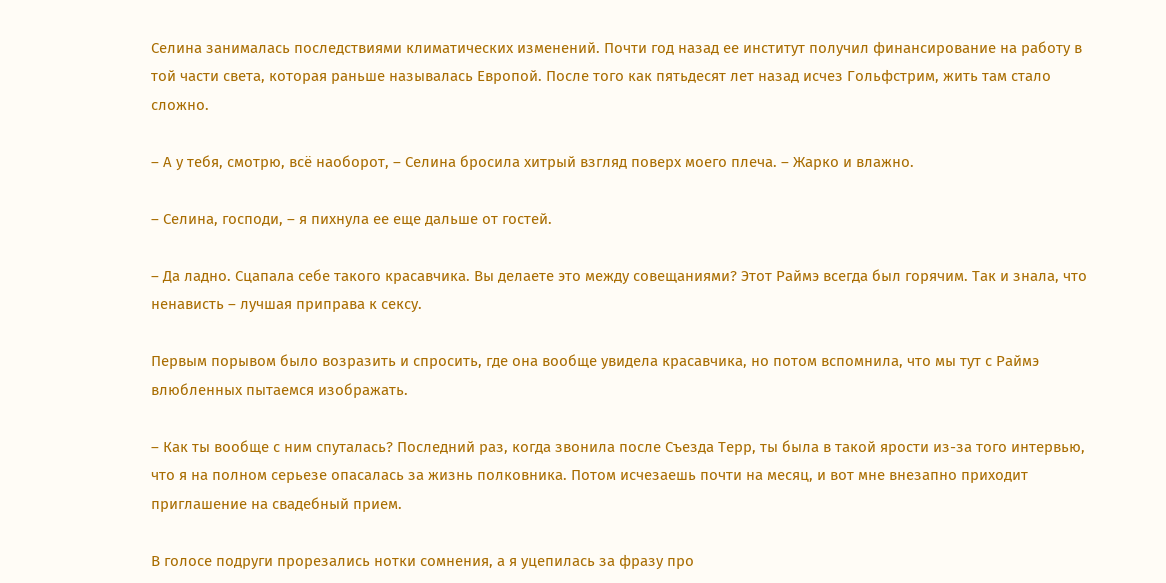Селина занималась последствиями климатических изменений. Почти год назад ее институт получил финансирование на работу в той части света, которая раньше называлась Европой. После того как пятьдесят лет назад исчез Гольфстрим, жить там стало сложно.

– А у тебя, смотрю, всё наоборот, – Селина бросила хитрый взгляд поверх моего плеча. – Жарко и влажно.

– Селина, господи, – я пихнула ее еще дальше от гостей.

– Да ладно. Сцапала себе такого красавчика. Вы делаете это между совещаниями? Этот Раймэ всегда был горячим. Так и знала, что ненависть – лучшая приправа к сексу.

Первым порывом было возразить и спросить, где она вообще увидела красавчика, но потом вспомнила, что мы тут с Раймэ влюбленных пытаемся изображать.

– Как ты вообще с ним спуталась? Последний раз, когда звонила после Съезда Терр, ты была в такой ярости из-за того интервью, что я на полном серьезе опасалась за жизнь полковника. Потом исчезаешь почти на месяц, и вот мне внезапно приходит приглашение на свадебный прием.

В голосе подруги прорезались нотки сомнения, а я уцепилась за фразу про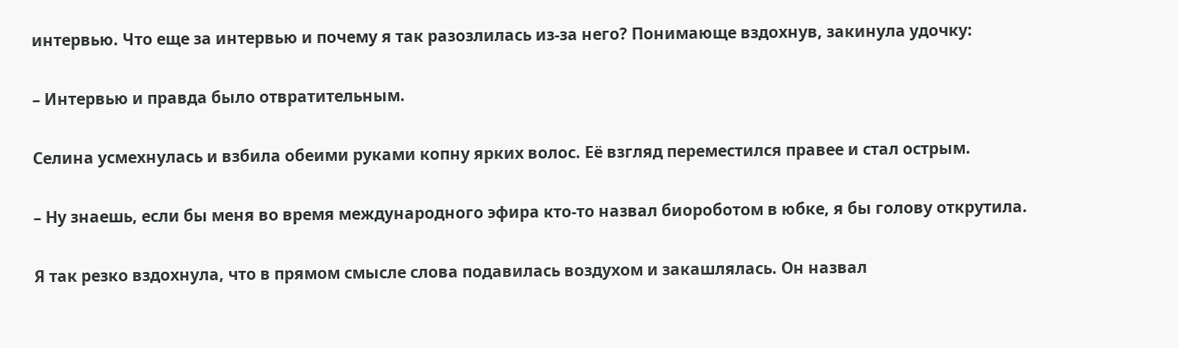интервью. Что еще за интервью и почему я так разозлилась из-за него? Понимающе вздохнув, закинула удочку:

– Интервью и правда было отвратительным.

Селина усмехнулась и взбила обеими руками копну ярких волос. Её взгляд переместился правее и стал острым.

– Ну знаешь, если бы меня во время международного эфира кто-то назвал биороботом в юбке, я бы голову открутила.

Я так резко вздохнула, что в прямом смысле слова подавилась воздухом и закашлялась. Он назвал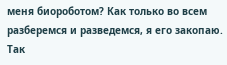меня биороботом? Как только во всем разберемся и разведемся, я его закопаю. Так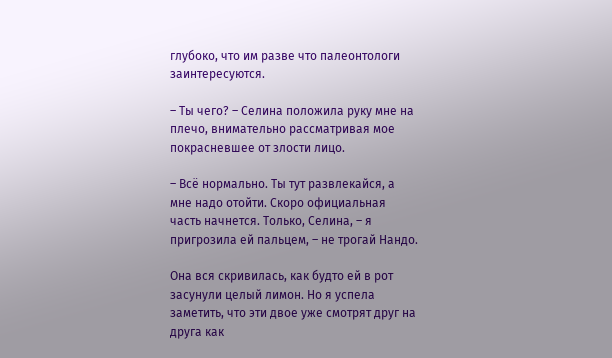глубоко, что им разве что палеонтологи заинтересуются.

– Ты чего? – Селина положила руку мне на плечо, внимательно рассматривая мое покрасневшее от злости лицо.

– Всё нормально. Ты тут развлекайся, а мне надо отойти. Скоро официальная часть начнется. Только, Селина, – я пригрозила ей пальцем, – не трогай Нандо.

Она вся скривилась, как будто ей в рот засунули целый лимон. Но я успела заметить, что эти двое уже смотрят друг на друга как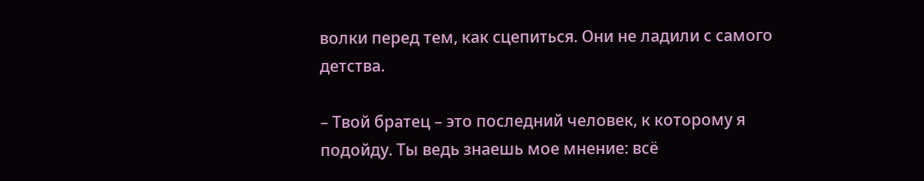волки перед тем, как сцепиться. Они не ладили с самого детства.

– Твой братец – это последний человек, к которому я подойду. Ты ведь знаешь мое мнение: всё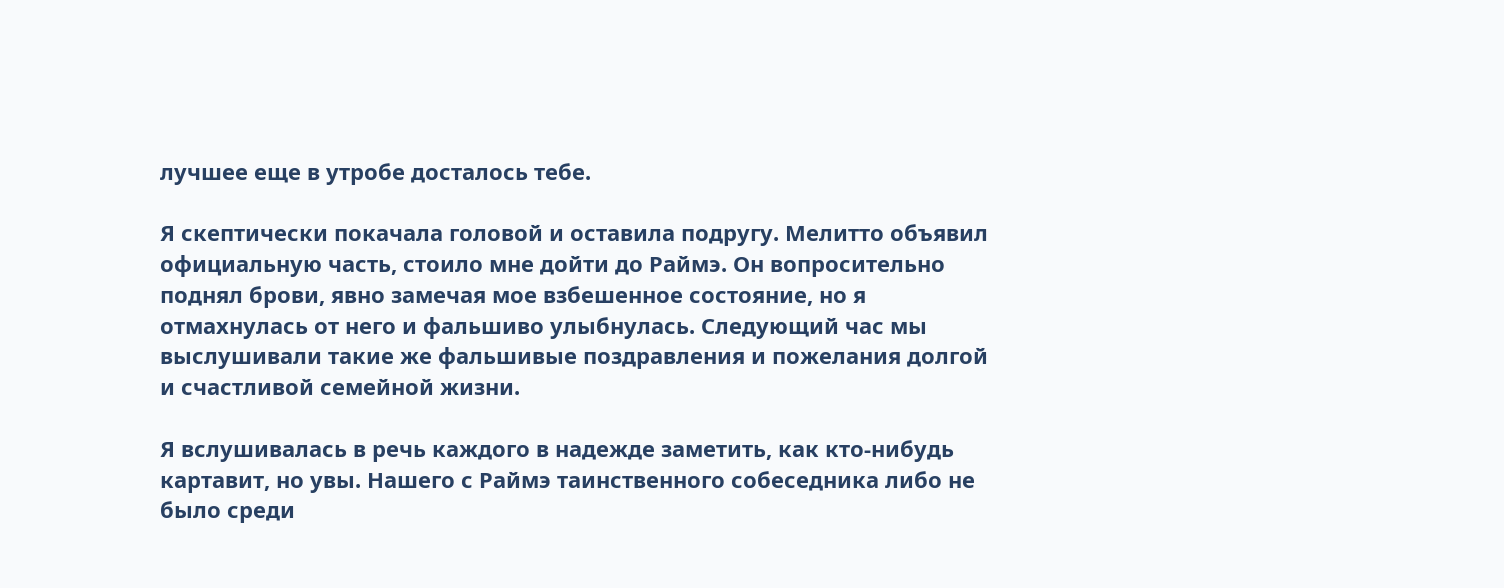лучшее еще в утробе досталось тебе.

Я скептически покачала головой и оставила подругу. Мелитто объявил официальную часть, стоило мне дойти до Раймэ. Он вопросительно поднял брови, явно замечая мое взбешенное состояние, но я отмахнулась от него и фальшиво улыбнулась. Следующий час мы выслушивали такие же фальшивые поздравления и пожелания долгой и счастливой семейной жизни.

Я вслушивалась в речь каждого в надежде заметить, как кто-нибудь картавит, но увы. Нашего с Раймэ таинственного собеседника либо не было среди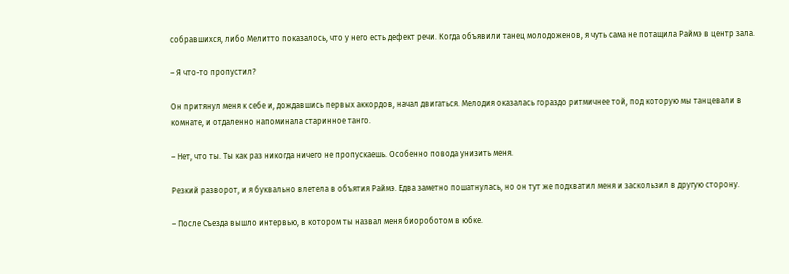собравшихся, либо Мелитто показалось, что у него есть дефект речи. Когда объявили танец молодоженов, я чуть сама не потащила Раймэ в центр зала.

– Я что-то пропустил?

Он притянул меня к себе и, дождавшись первых аккордов, начал двигаться. Мелодия оказалась гораздо ритмичнее той, под которую мы танцевали в комнате, и отдаленно напоминала старинное танго.

– Нет, что ты. Ты как раз никогда ничего не пропускаешь. Особенно повода унизить меня.

Резкий разворот, и я буквально влетела в объятия Раймэ. Едва заметно пошатнулась, но он тут же подхватил меня и заскользил в другую сторону.

– После Съезда вышло интервью, в котором ты назвал меня биороботом в юбке.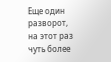Еще один разворот, на этот раз чуть более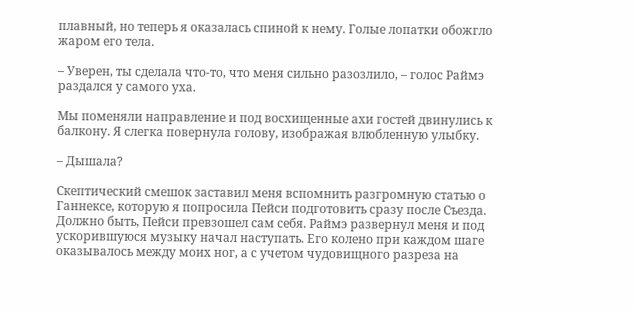плавный, но теперь я оказалась спиной к нему. Голые лопатки обожгло жаром его тела.

– Уверен, ты сделала что-то, что меня сильно разозлило, – голос Раймэ раздался у самого уха.

Мы поменяли направление и под восхищенные ахи гостей двинулись к балкону. Я слегка повернула голову, изображая влюбленную улыбку.

– Дышала?

Скептический смешок заставил меня вспомнить разгромную статью о Ганнексе, которую я попросила Пейси подготовить сразу после Съезда. Должно быть, Пейси превзошел сам себя. Раймэ развернул меня и под ускорившуюся музыку начал наступать. Его колено при каждом шаге оказывалось между моих ног, а с учетом чудовищного разреза на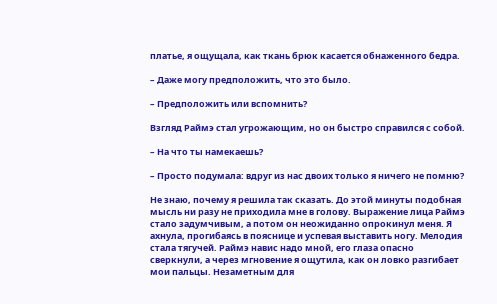платье, я ощущала, как ткань брюк касается обнаженного бедра.

– Даже могу предположить, что это было.

– Предположить или вспомнить?

Взгляд Раймэ стал угрожающим, но он быстро справился с собой.

– На что ты намекаешь?

– Просто подумала: вдруг из нас двоих только я ничего не помню?

Не знаю, почему я решила так сказать. До этой минуты подобная мысль ни разу не приходила мне в голову. Выражение лица Раймэ стало задумчивым, а потом он неожиданно опрокинул меня. Я ахнула, прогибаясь в пояснице и успевая выставить ногу. Мелодия стала тягучей. Раймэ навис надо мной, его глаза опасно сверкнули, а через мгновение я ощутила, как он ловко разгибает мои пальцы. Незаметным для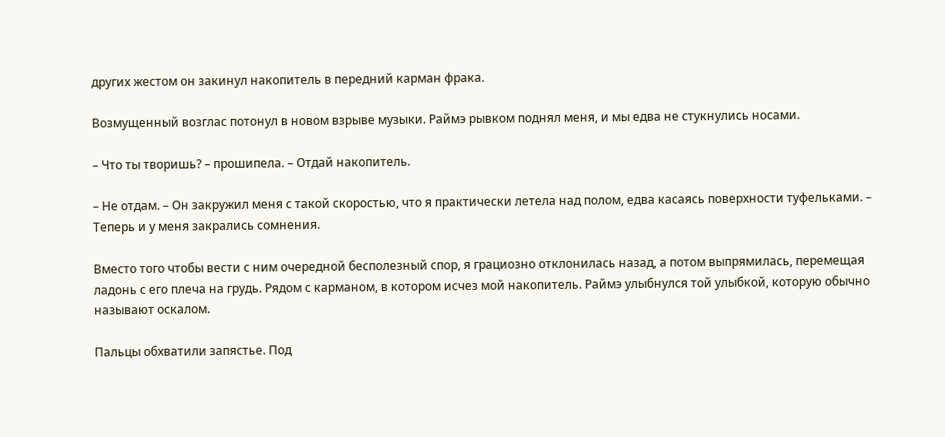других жестом он закинул накопитель в передний карман фрака.

Возмущенный возглас потонул в новом взрыве музыки. Раймэ рывком поднял меня, и мы едва не стукнулись носами.

– Что ты творишь? – прошипела. – Отдай накопитель.

– Не отдам. – Он закружил меня с такой скоростью, что я практически летела над полом, едва касаясь поверхности туфельками. – Теперь и у меня закрались сомнения.

Вместо того чтобы вести с ним очередной бесполезный спор, я грациозно отклонилась назад, а потом выпрямилась, перемещая ладонь с его плеча на грудь. Рядом с карманом, в котором исчез мой накопитель. Раймэ улыбнулся той улыбкой, которую обычно называют оскалом.

Пальцы обхватили запястье. Под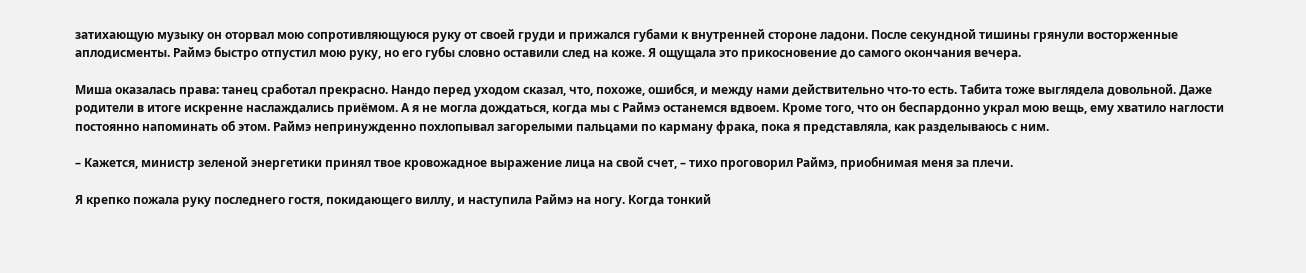затихающую музыку он оторвал мою сопротивляющуюся руку от своей груди и прижался губами к внутренней стороне ладони. После секундной тишины грянули восторженные аплодисменты. Раймэ быстро отпустил мою руку, но его губы словно оставили след на коже. Я ощущала это прикосновение до самого окончания вечера.

Миша оказалась права: танец сработал прекрасно. Нандо перед уходом сказал, что, похоже, ошибся, и между нами действительно что-то есть. Табита тоже выглядела довольной. Даже родители в итоге искренне наслаждались приёмом. А я не могла дождаться, когда мы с Раймэ останемся вдвоем. Кроме того, что он беспардонно украл мою вещь, ему хватило наглости постоянно напоминать об этом. Раймэ непринужденно похлопывал загорелыми пальцами по карману фрака, пока я представляла, как разделываюсь с ним.

– Кажется, министр зеленой энергетики принял твое кровожадное выражение лица на свой счет, – тихо проговорил Раймэ, приобнимая меня за плечи.

Я крепко пожала руку последнего гостя, покидающего виллу, и наступила Раймэ на ногу. Когда тонкий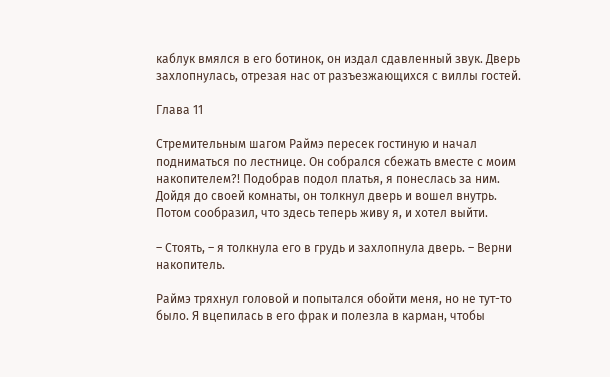каблук вмялся в его ботинок, он издал сдавленный звук. Дверь захлопнулась, отрезая нас от разъезжающихся с виллы гостей.

Глава 11

Стремительным шагом Раймэ пересек гостиную и начал подниматься по лестнице. Он собрался сбежать вместе с моим накопителем?! Подобрав подол платья, я понеслась за ним. Дойдя до своей комнаты, он толкнул дверь и вошел внутрь. Потом сообразил, что здесь теперь живу я, и хотел выйти.

– Стоять, – я толкнула его в грудь и захлопнула дверь. – Верни накопитель.

Раймэ тряхнул головой и попытался обойти меня, но не тут-то было. Я вцепилась в его фрак и полезла в карман, чтобы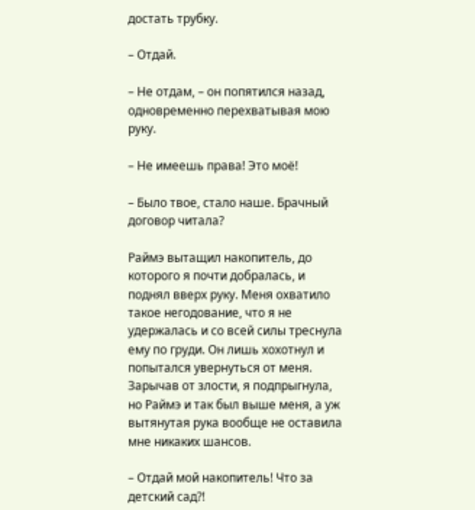достать трубку.

– Отдай.

– Не отдам, – он попятился назад, одновременно перехватывая мою руку.

– Не имеешь права! Это моё!

– Было твое, стало наше. Брачный договор читала?

Раймэ вытащил накопитель, до которого я почти добралась, и поднял вверх руку. Меня охватило такое негодование, что я не удержалась и со всей силы треснула ему по груди. Он лишь хохотнул и попытался увернуться от меня. Зарычав от злости, я подпрыгнула, но Раймэ и так был выше меня, а уж вытянутая рука вообще не оставила мне никаких шансов.

– Отдай мой накопитель! Что за детский сад?!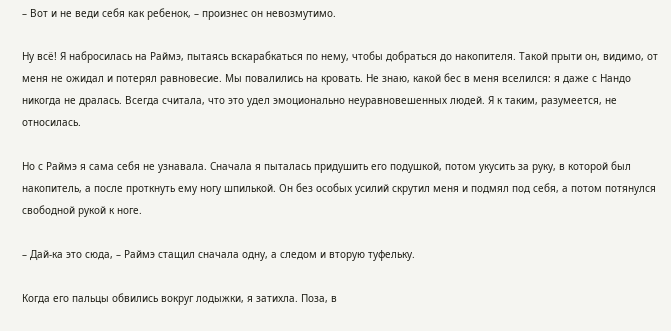– Вот и не веди себя как ребенок, – произнес он невозмутимо.

Ну всё! Я набросилась на Раймэ, пытаясь вскарабкаться по нему, чтобы добраться до накопителя. Такой прыти он, видимо, от меня не ожидал и потерял равновесие. Мы повалились на кровать. Не знаю, какой бес в меня вселился: я даже с Нандо никогда не дралась. Всегда считала, что это удел эмоционально неуравновешенных людей. Я к таким, разумеется, не относилась.

Но с Раймэ я сама себя не узнавала. Сначала я пыталась придушить его подушкой, потом укусить за руку, в которой был накопитель, а после проткнуть ему ногу шпилькой. Он без особых усилий скрутил меня и подмял под себя, а потом потянулся свободной рукой к ноге.

– Дай-ка это сюда, – Раймэ стащил сначала одну, а следом и вторую туфельку.

Когда его пальцы обвились вокруг лодыжки, я затихла. Поза, в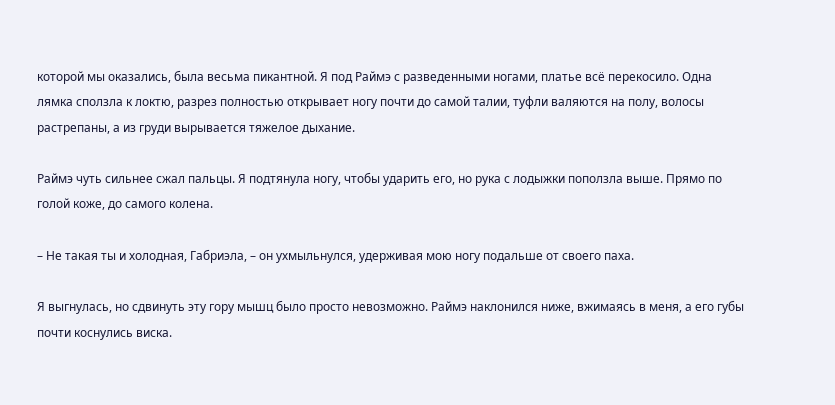которой мы оказались, была весьма пикантной. Я под Раймэ с разведенными ногами, платье всё перекосило. Одна лямка сползла к локтю, разрез полностью открывает ногу почти до самой талии, туфли валяются на полу, волосы растрепаны, а из груди вырывается тяжелое дыхание.

Раймэ чуть сильнее сжал пальцы. Я подтянула ногу, чтобы ударить его, но рука с лодыжки поползла выше. Прямо по голой коже, до самого колена.

– Не такая ты и холодная, Габриэла, – он ухмыльнулся, удерживая мою ногу подальше от своего паха.

Я выгнулась, но сдвинуть эту гору мышц было просто невозможно. Раймэ наклонился ниже, вжимаясь в меня, а его губы почти коснулись виска.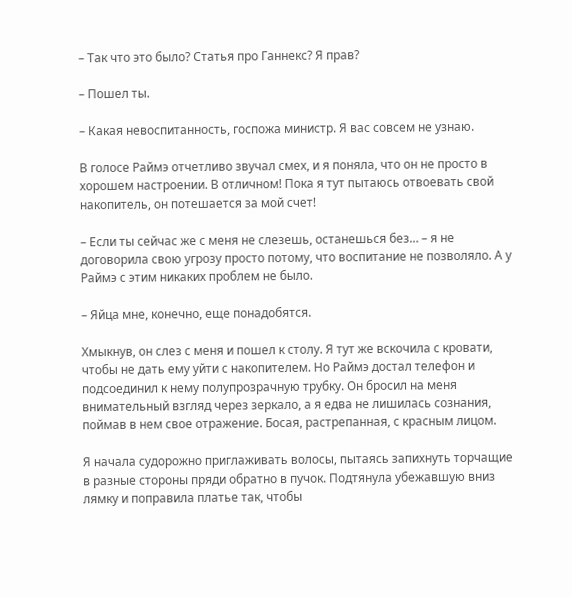– Так что это было? Статья про Ганнекс? Я прав?

– Пошел ты.

– Какая невоспитанность, госпожа министр. Я вас совсем не узнаю.

В голосе Раймэ отчетливо звучал смех, и я поняла, что он не просто в хорошем настроении. В отличном! Пока я тут пытаюсь отвоевать свой накопитель, он потешается за мой счет!

– Если ты сейчас же с меня не слезешь, останешься без… – я не договорила свою угрозу просто потому, что воспитание не позволяло. А у Раймэ с этим никаких проблем не было.

– Яйца мне, конечно, еще понадобятся.

Хмыкнув, он слез с меня и пошел к столу. Я тут же вскочила с кровати, чтобы не дать ему уйти с накопителем. Но Раймэ достал телефон и подсоединил к нему полупрозрачную трубку. Он бросил на меня внимательный взгляд через зеркало, а я едва не лишилась сознания, поймав в нем свое отражение. Босая, растрепанная, с красным лицом.

Я начала судорожно приглаживать волосы, пытаясь запихнуть торчащие в разные стороны пряди обратно в пучок. Подтянула убежавшую вниз лямку и поправила платье так, чтобы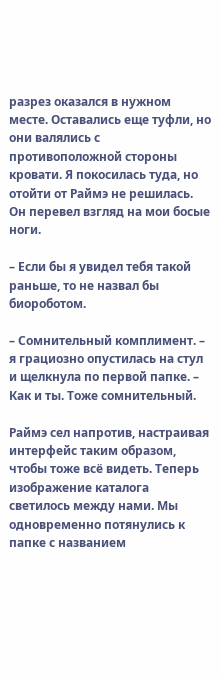разрез оказался в нужном месте. Оставались еще туфли, но они валялись с противоположной стороны кровати. Я покосилась туда, но отойти от Раймэ не решилась. Он перевел взгляд на мои босые ноги.

– Если бы я увидел тебя такой раньше, то не назвал бы биороботом.

– Сомнительный комплимент. – я грациозно опустилась на стул и щелкнула по первой папке. – Как и ты. Тоже сомнительный.

Раймэ сел напротив, настраивая интерфейс таким образом, чтобы тоже всё видеть. Теперь изображение каталога светилось между нами. Мы одновременно потянулись к папке с названием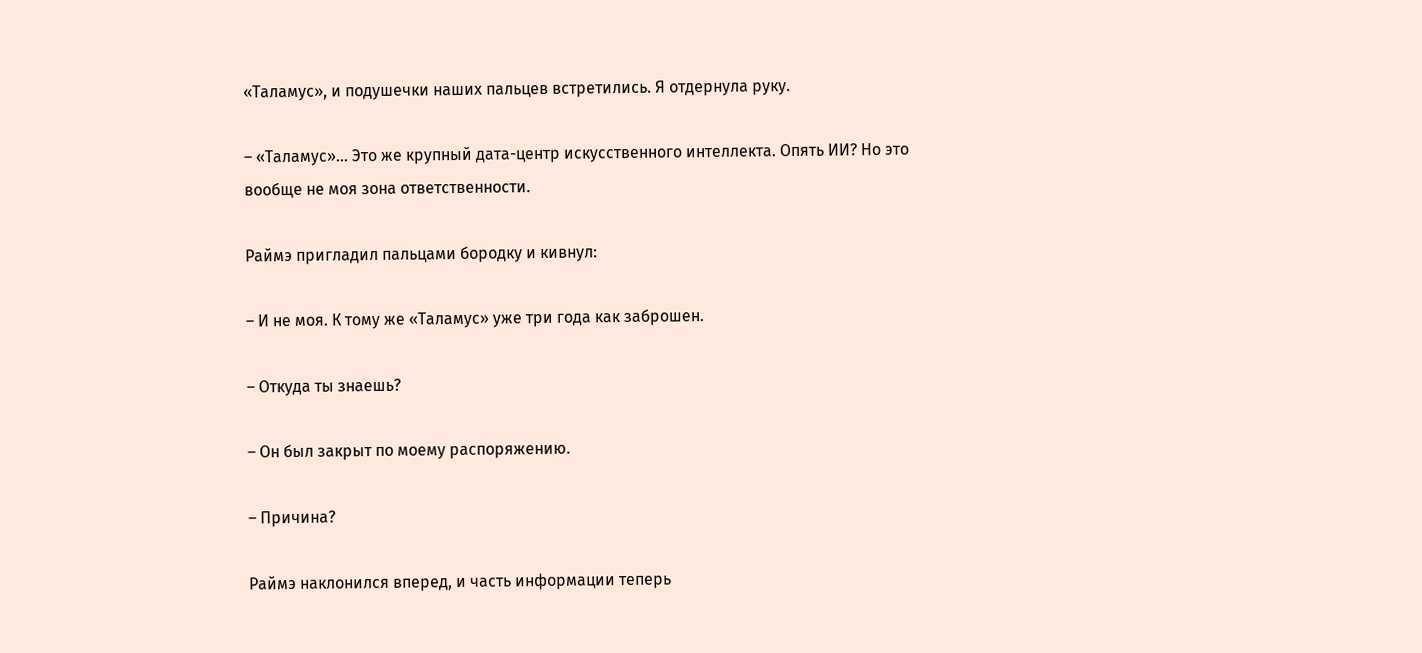«Таламус», и подушечки наших пальцев встретились. Я отдернула руку.

– «Таламус»… Это же крупный дата-центр искусственного интеллекта. Опять ИИ? Но это вообще не моя зона ответственности.

Раймэ пригладил пальцами бородку и кивнул:

– И не моя. К тому же «Таламус» уже три года как заброшен.

– Откуда ты знаешь?

– Он был закрыт по моему распоряжению.

– Причина?

Раймэ наклонился вперед, и часть информации теперь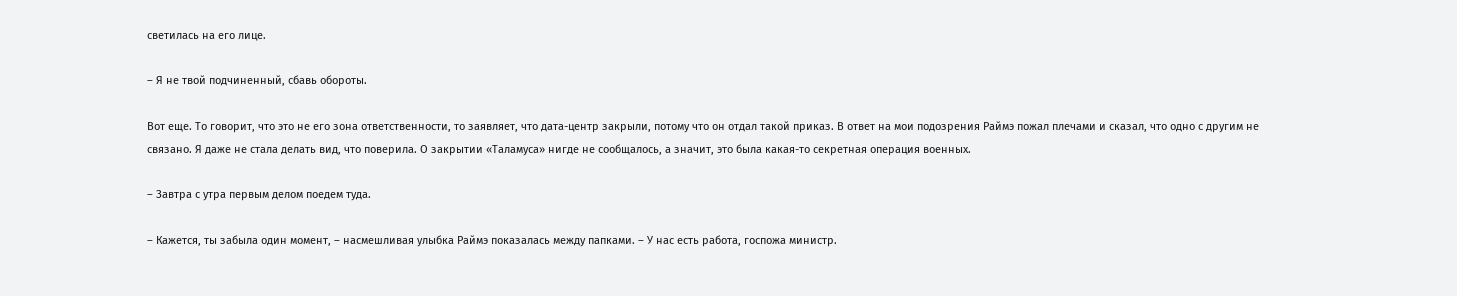светилась на его лице.

– Я не твой подчиненный, сбавь обороты.

Вот еще. То говорит, что это не его зона ответственности, то заявляет, что дата-центр закрыли, потому что он отдал такой приказ. В ответ на мои подозрения Раймэ пожал плечами и сказал, что одно с другим не связано. Я даже не стала делать вид, что поверила. О закрытии «Таламуса» нигде не сообщалось, а значит, это была какая-то секретная операция военных.

– Завтра с утра первым делом поедем туда.

– Кажется, ты забыла один момент, – насмешливая улыбка Раймэ показалась между папками. – У нас есть работа, госпожа министр.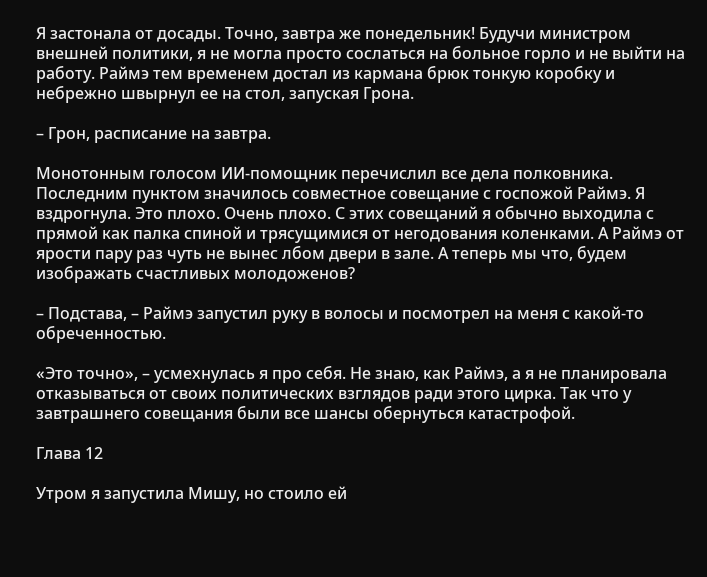Я застонала от досады. Точно, завтра же понедельник! Будучи министром внешней политики, я не могла просто сослаться на больное горло и не выйти на работу. Раймэ тем временем достал из кармана брюк тонкую коробку и небрежно швырнул ее на стол, запуская Грона.

– Грон, расписание на завтра.

Монотонным голосом ИИ-помощник перечислил все дела полковника. Последним пунктом значилось совместное совещание с госпожой Раймэ. Я вздрогнула. Это плохо. Очень плохо. С этих совещаний я обычно выходила с прямой как палка спиной и трясущимися от негодования коленками. А Раймэ от ярости пару раз чуть не вынес лбом двери в зале. А теперь мы что, будем изображать счастливых молодоженов?

– Подстава, – Раймэ запустил руку в волосы и посмотрел на меня с какой-то обреченностью.

«Это точно», – усмехнулась я про себя. Не знаю, как Раймэ, а я не планировала отказываться от своих политических взглядов ради этого цирка. Так что у завтрашнего совещания были все шансы обернуться катастрофой.

Глава 12

Утром я запустила Мишу, но стоило ей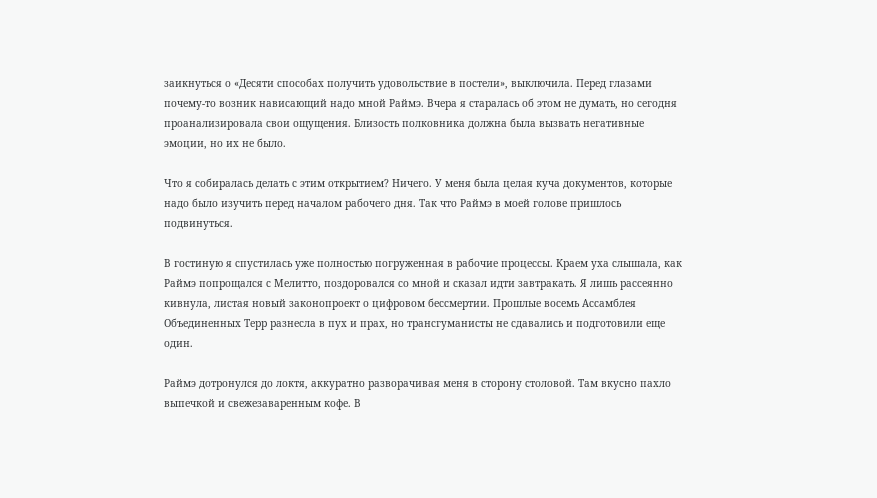заикнуться о «Десяти способах получить удовольствие в постели», выключила. Перед глазами почему-то возник нависающий надо мной Раймэ. Вчера я старалась об этом не думать, но сегодня проанализировала свои ощущения. Близость полковника должна была вызвать негативные эмоции, но их не было.

Что я собиралась делать с этим открытием? Ничего. У меня была целая куча документов, которые надо было изучить перед началом рабочего дня. Так что Раймэ в моей голове пришлось подвинуться.

В гостиную я спустилась уже полностью погруженная в рабочие процессы. Краем уха слышала, как Раймэ попрощался с Мелитто, поздоровался со мной и сказал идти завтракать. Я лишь рассеянно кивнула, листая новый законопроект о цифровом бессмертии. Прошлые восемь Ассамблея Объединенных Терр разнесла в пух и прах, но трансгуманисты не сдавались и подготовили еще один.

Раймэ дотронулся до локтя, аккуратно разворачивая меня в сторону столовой. Там вкусно пахло выпечкой и свежезаваренным кофе. В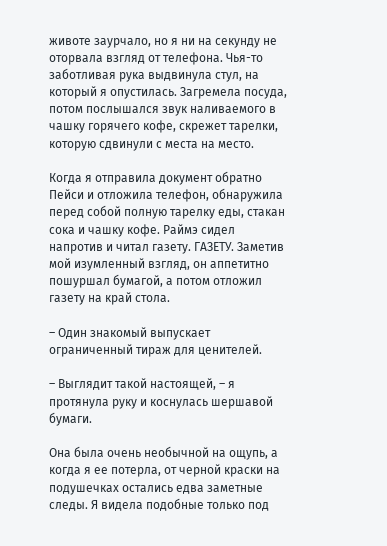животе заурчало, но я ни на секунду не оторвала взгляд от телефона. Чья-то заботливая рука выдвинула стул, на который я опустилась. Загремела посуда, потом послышался звук наливаемого в чашку горячего кофе, скрежет тарелки, которую сдвинули с места на место.

Когда я отправила документ обратно Пейси и отложила телефон, обнаружила перед собой полную тарелку еды, стакан сока и чашку кофе. Раймэ сидел напротив и читал газету. ГАЗЕТУ. Заметив мой изумленный взгляд, он аппетитно пошуршал бумагой, а потом отложил газету на край стола.

– Один знакомый выпускает ограниченный тираж для ценителей.

– Выглядит такой настоящей, – я протянула руку и коснулась шершавой бумаги.

Она была очень необычной на ощупь, а когда я ее потерла, от черной краски на подушечках остались едва заметные следы. Я видела подобные только под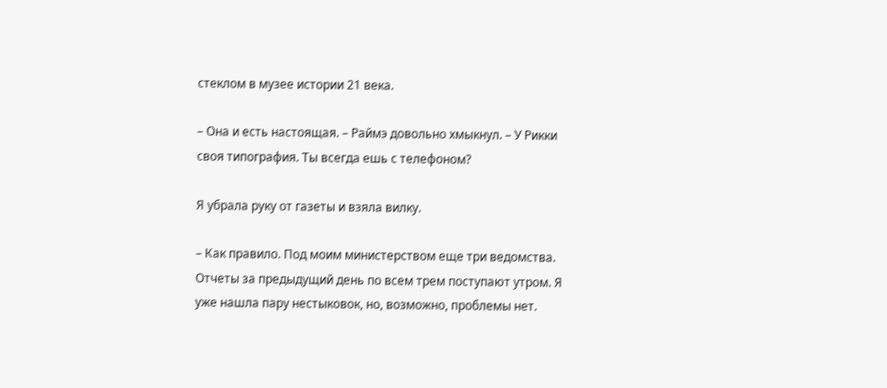стеклом в музее истории 21 века.

– Она и есть настоящая. – Раймэ довольно хмыкнул. – У Рикки своя типография. Ты всегда ешь с телефоном?

Я убрала руку от газеты и взяла вилку.

– Как правило. Под моим министерством еще три ведомства. Отчеты за предыдущий день по всем трем поступают утром. Я уже нашла пару нестыковок, но, возможно, проблемы нет.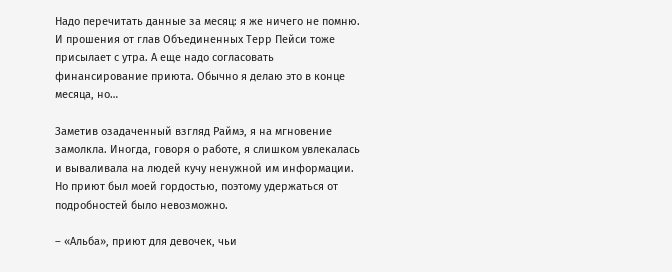Надо перечитать данные за месяц: я же ничего не помню. И прошения от глав Объединенных Терр Пейси тоже присылает с утра. А еще надо согласовать финансирование приюта. Обычно я делаю это в конце месяца, но…

Заметив озадаченный взгляд Раймэ, я на мгновение замолкла. Иногда, говоря о работе, я слишком увлекалась и вываливала на людей кучу ненужной им информации. Но приют был моей гордостью, поэтому удержаться от подробностей было невозможно.

– «Альба», приют для девочек, чьи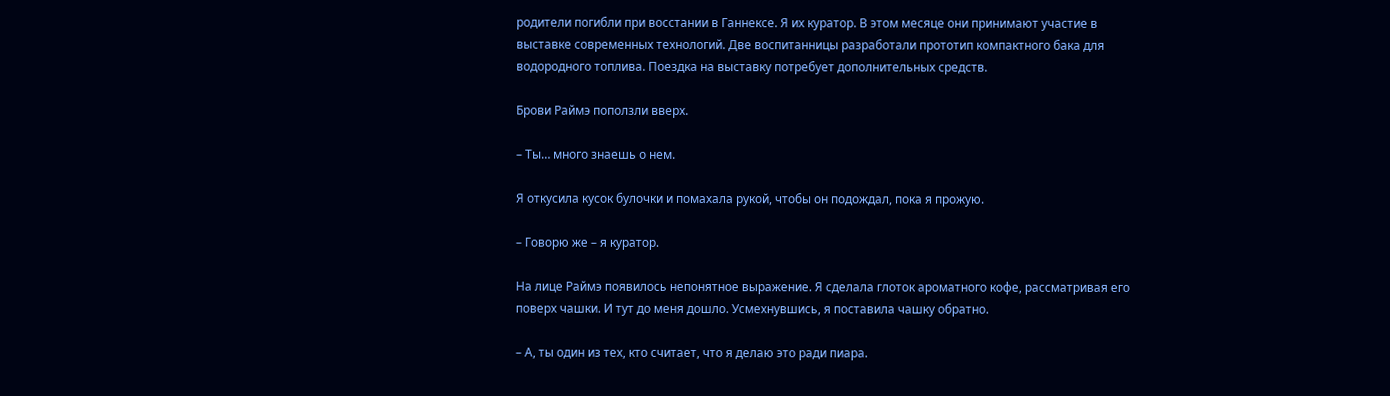родители погибли при восстании в Ганнексе. Я их куратор. В этом месяце они принимают участие в выставке современных технологий. Две воспитанницы разработали прототип компактного бака для водородного топлива. Поездка на выставку потребует дополнительных средств.

Брови Раймэ поползли вверх.

– Ты… много знаешь о нем.

Я откусила кусок булочки и помахала рукой, чтобы он подождал, пока я прожую.

– Говорю же – я куратор.

На лице Раймэ появилось непонятное выражение. Я сделала глоток ароматного кофе, рассматривая его поверх чашки. И тут до меня дошло. Усмехнувшись, я поставила чашку обратно.

– А, ты один из тех, кто считает, что я делаю это ради пиара.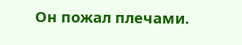Он пожал плечами.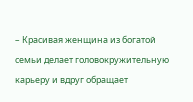– Красивая женщина из богатой семьи делает головокружительную карьеру и вдруг обращает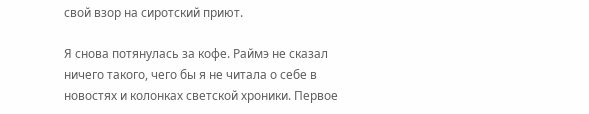свой взор на сиротский приют.

Я снова потянулась за кофе. Раймэ не сказал ничего такого, чего бы я не читала о себе в новостях и колонках светской хроники. Первое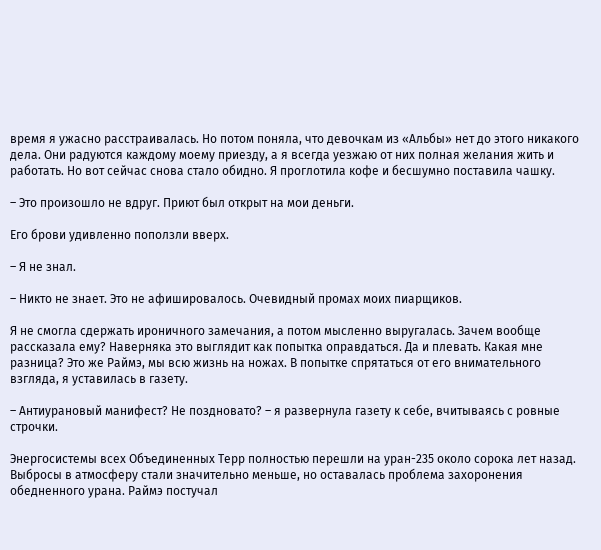время я ужасно расстраивалась. Но потом поняла, что девочкам из «Альбы» нет до этого никакого дела. Они радуются каждому моему приезду, а я всегда уезжаю от них полная желания жить и работать. Но вот сейчас снова стало обидно. Я проглотила кофе и бесшумно поставила чашку.

– Это произошло не вдруг. Приют был открыт на мои деньги.

Его брови удивленно поползли вверх.

– Я не знал.

– Никто не знает. Это не афишировалось. Очевидный промах моих пиарщиков.

Я не смогла сдержать ироничного замечания, а потом мысленно выругалась. Зачем вообще рассказала ему? Наверняка это выглядит как попытка оправдаться. Да и плевать. Какая мне разница? Это же Раймэ, мы всю жизнь на ножах. В попытке спрятаться от его внимательного взгляда, я уставилась в газету.

– Антиурановый манифест? Не поздновато? – я развернула газету к себе, вчитываясь с ровные строчки.

Энергосистемы всех Объединенных Терр полностью перешли на уран-235 около сорока лет назад. Выбросы в атмосферу стали значительно меньше, но оставалась проблема захоронения обедненного урана. Раймэ постучал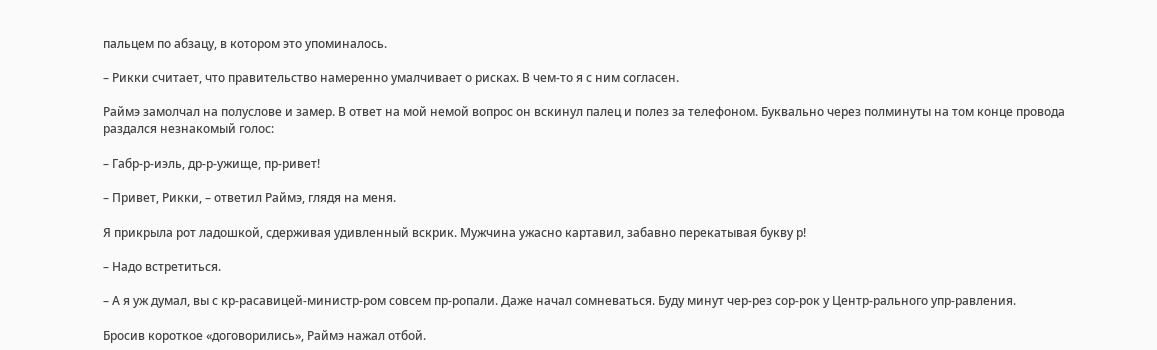пальцем по абзацу, в котором это упоминалось.

– Рикки считает, что правительство намеренно умалчивает о рисках. В чем-то я с ним согласен.

Раймэ замолчал на полуслове и замер. В ответ на мой немой вопрос он вскинул палец и полез за телефоном. Буквально через полминуты на том конце провода раздался незнакомый голос:

– Габр-р-иэль, др-р-ужище, пр-ривет!

– Привет, Рикки, – ответил Раймэ, глядя на меня.

Я прикрыла рот ладошкой, сдерживая удивленный вскрик. Мужчина ужасно картавил, забавно перекатывая букву р!

– Надо встретиться.

– А я уж думал, вы с кр-расавицей-министр-ром совсем пр-ропали. Даже начал сомневаться. Буду минут чер-рез сор-рок у Центр-рального упр-равления.

Бросив короткое «договорились», Раймэ нажал отбой.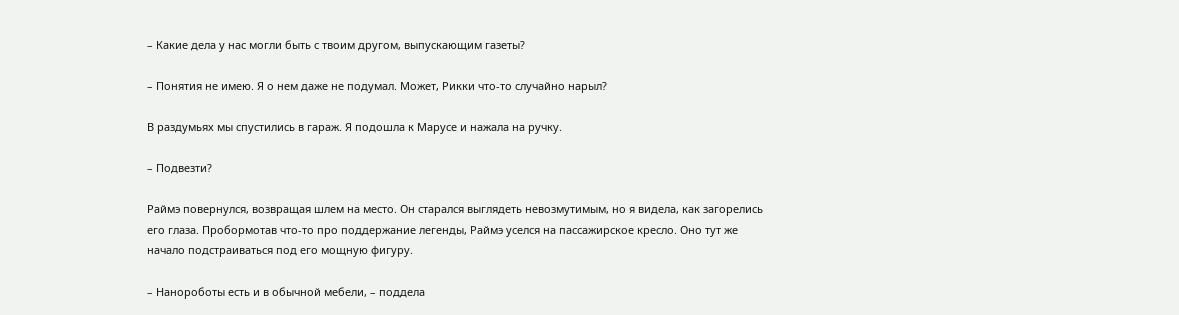– Какие дела у нас могли быть с твоим другом, выпускающим газеты?

– Понятия не имею. Я о нем даже не подумал. Может, Рикки что-то случайно нарыл?

В раздумьях мы спустились в гараж. Я подошла к Марусе и нажала на ручку.

– Подвезти?

Раймэ повернулся, возвращая шлем на место. Он старался выглядеть невозмутимым, но я видела, как загорелись его глаза. Пробормотав что-то про поддержание легенды, Раймэ уселся на пассажирское кресло. Оно тут же начало подстраиваться под его мощную фигуру.

– Нанороботы есть и в обычной мебели, – поддела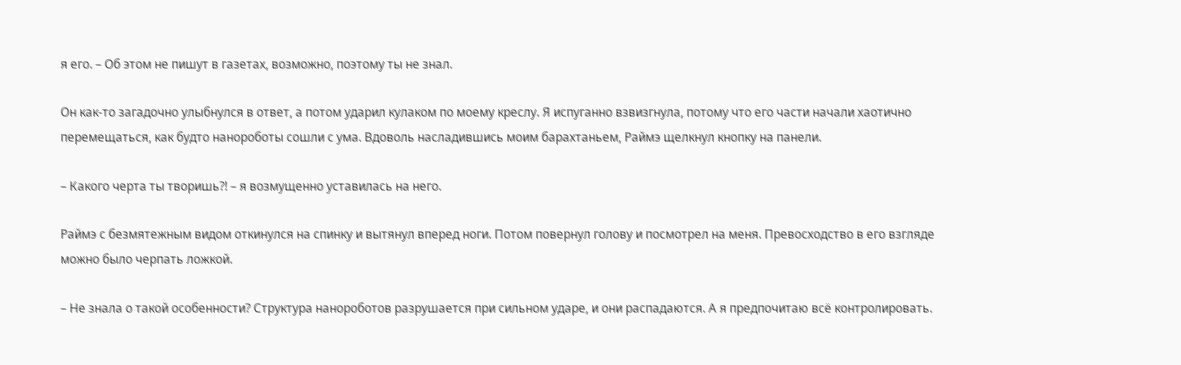я его. – Об этом не пишут в газетах, возможно, поэтому ты не знал.

Он как-то загадочно улыбнулся в ответ, а потом ударил кулаком по моему креслу. Я испуганно взвизгнула, потому что его части начали хаотично перемещаться, как будто нанороботы сошли с ума. Вдоволь насладившись моим барахтаньем, Раймэ щелкнул кнопку на панели.

– Какого черта ты творишь?! – я возмущенно уставилась на него.

Раймэ с безмятежным видом откинулся на спинку и вытянул вперед ноги. Потом повернул голову и посмотрел на меня. Превосходство в его взгляде можно было черпать ложкой.

– Не знала о такой особенности? Структура нанороботов разрушается при сильном ударе, и они распадаются. А я предпочитаю всё контролировать.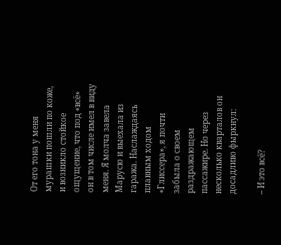От его тона у меня мурашки пошли по коже, и возникло стойкое ощущение, что под «всё» он в том числе имел в виду меня. Я молча завела Марусю и выехала из гаража. Наслаждаясь плавным ходом «Глиссера», я почти забыла о своем раздражающем пассажире. Но через несколько кварталов он досадливо фыркнул:

– И это всё?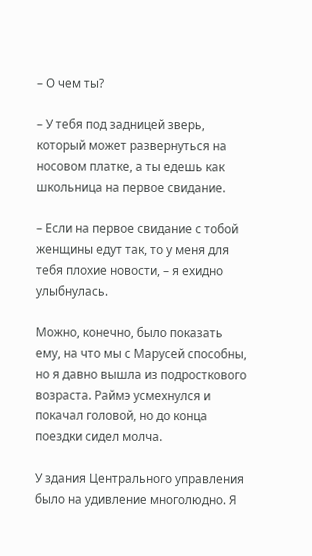– О чем ты?

– У тебя под задницей зверь, который может развернуться на носовом платке, а ты едешь как школьница на первое свидание.

– Если на первое свидание с тобой женщины едут так, то у меня для тебя плохие новости, – я ехидно улыбнулась.

Можно, конечно, было показать ему, на что мы с Марусей способны, но я давно вышла из подросткового возраста. Раймэ усмехнулся и покачал головой, но до конца поездки сидел молча.

У здания Центрального управления было на удивление многолюдно. Я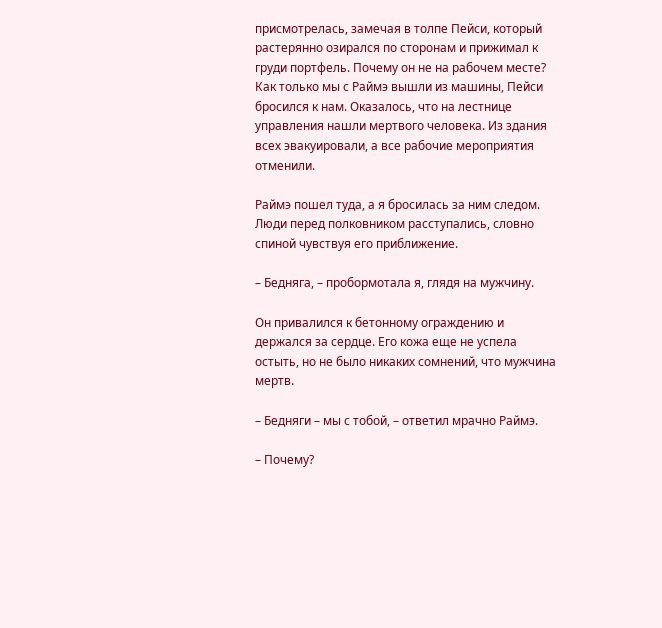присмотрелась, замечая в толпе Пейси, который растерянно озирался по сторонам и прижимал к груди портфель. Почему он не на рабочем месте? Как только мы с Раймэ вышли из машины, Пейси бросился к нам. Оказалось, что на лестнице управления нашли мертвого человека. Из здания всех эвакуировали, а все рабочие мероприятия отменили.

Раймэ пошел туда, а я бросилась за ним следом. Люди перед полковником расступались, словно спиной чувствуя его приближение.

– Бедняга, – пробормотала я, глядя на мужчину.

Он привалился к бетонному ограждению и держался за сердце. Его кожа еще не успела остыть, но не было никаких сомнений, что мужчина мертв.

– Бедняги – мы с тобой, – ответил мрачно Раймэ.

– Почему?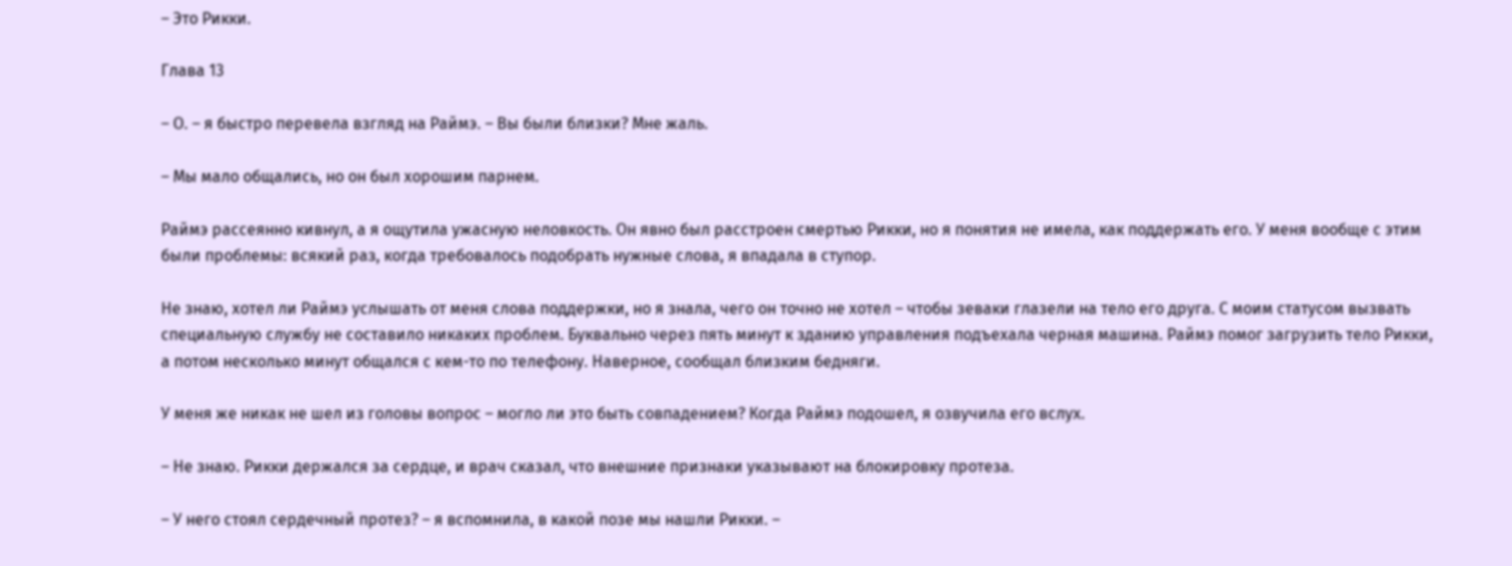– Это Рикки.

Глава 13

– О. – я быстро перевела взгляд на Раймэ. – Вы были близки? Мне жаль.

– Мы мало общались, но он был хорошим парнем.

Раймэ рассеянно кивнул, а я ощутила ужасную неловкость. Он явно был расстроен смертью Рикки, но я понятия не имела, как поддержать его. У меня вообще с этим были проблемы: всякий раз, когда требовалось подобрать нужные слова, я впадала в ступор.

Не знаю, хотел ли Раймэ услышать от меня слова поддержки, но я знала, чего он точно не хотел – чтобы зеваки глазели на тело его друга. С моим статусом вызвать специальную службу не составило никаких проблем. Буквально через пять минут к зданию управления подъехала черная машина. Раймэ помог загрузить тело Рикки, а потом несколько минут общался с кем-то по телефону. Наверное, сообщал близким бедняги.

У меня же никак не шел из головы вопрос – могло ли это быть совпадением? Когда Раймэ подошел, я озвучила его вслух.

– Не знаю. Рикки держался за сердце, и врач сказал, что внешние признаки указывают на блокировку протеза.

– У него стоял сердечный протез? – я вспомнила, в какой позе мы нашли Рикки. –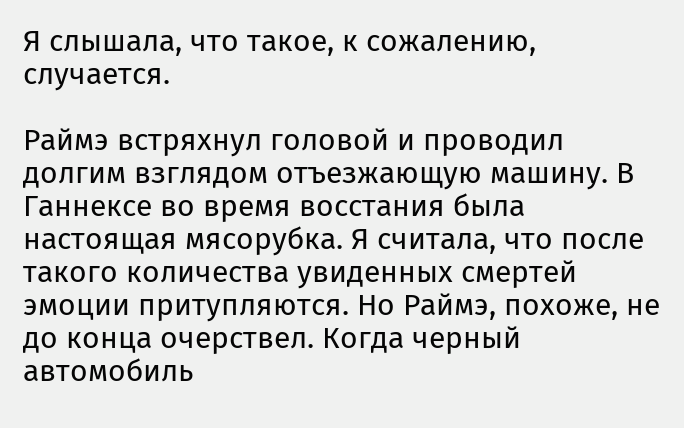Я слышала, что такое, к сожалению, случается.

Раймэ встряхнул головой и проводил долгим взглядом отъезжающую машину. В Ганнексе во время восстания была настоящая мясорубка. Я считала, что после такого количества увиденных смертей эмоции притупляются. Но Раймэ, похоже, не до конца очерствел. Когда черный автомобиль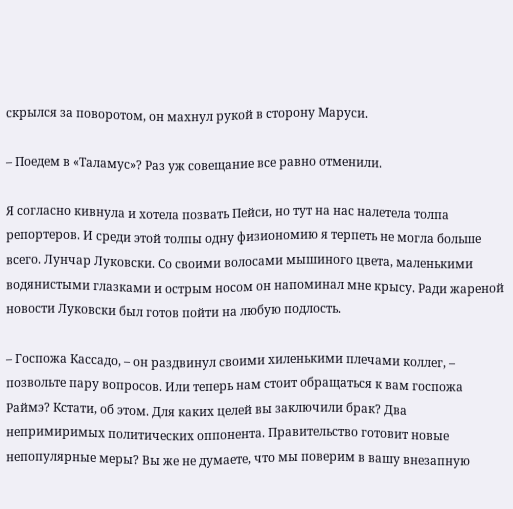скрылся за поворотом, он махнул рукой в сторону Маруси.

– Поедем в «Таламус»? Раз уж совещание все равно отменили.

Я согласно кивнула и хотела позвать Пейси, но тут на нас налетела толпа репортеров. И среди этой толпы одну физиономию я терпеть не могла больше всего. Лунчар Луковски. Со своими волосами мышиного цвета, маленькими водянистыми глазками и острым носом он напоминал мне крысу. Ради жареной новости Луковски был готов пойти на любую подлость.

– Госпожа Кассадо, – он раздвинул своими хиленькими плечами коллег, – позвольте пару вопросов. Или теперь нам стоит обращаться к вам госпожа Раймэ? Кстати, об этом. Для каких целей вы заключили брак? Два непримиримых политических оппонента. Правительство готовит новые непопулярные меры? Вы же не думаете, что мы поверим в вашу внезапную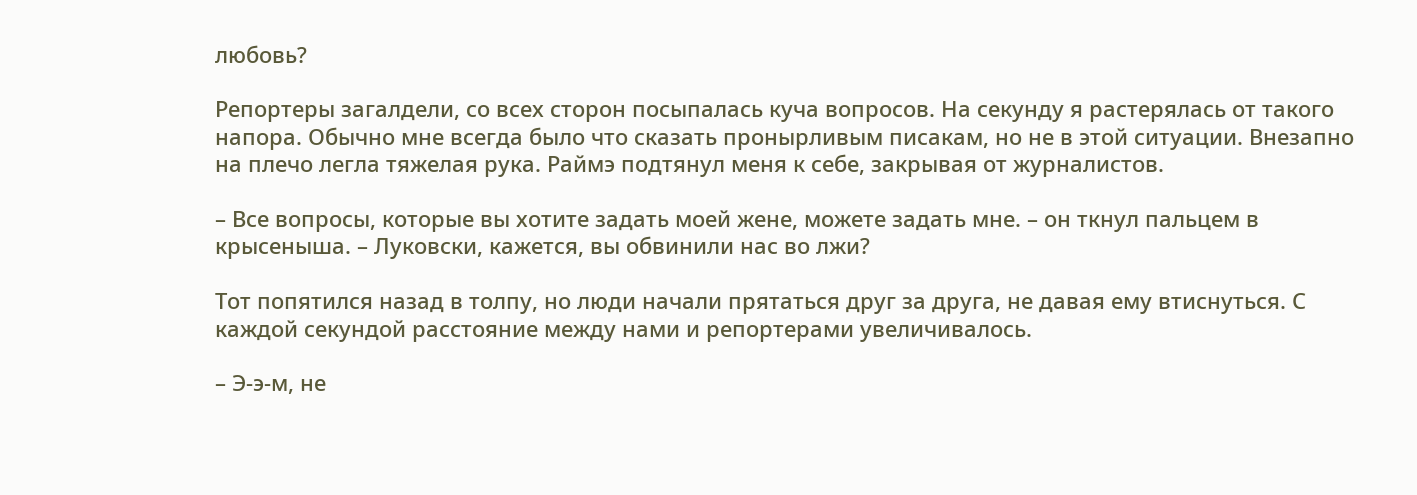любовь?

Репортеры загалдели, со всех сторон посыпалась куча вопросов. На секунду я растерялась от такого напора. Обычно мне всегда было что сказать пронырливым писакам, но не в этой ситуации. Внезапно на плечо легла тяжелая рука. Раймэ подтянул меня к себе, закрывая от журналистов.

– Все вопросы, которые вы хотите задать моей жене, можете задать мне. – он ткнул пальцем в крысеныша. – Луковски, кажется, вы обвинили нас во лжи?

Тот попятился назад в толпу, но люди начали прятаться друг за друга, не давая ему втиснуться. С каждой секундой расстояние между нами и репортерами увеличивалось.

– Э-э-м, не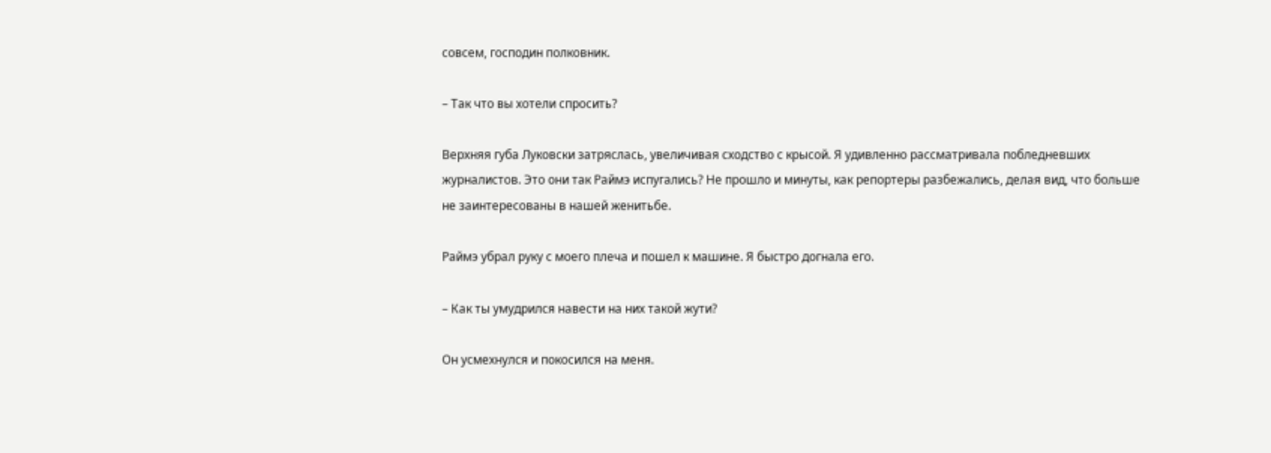совсем, господин полковник.

– Так что вы хотели спросить?

Верхняя губа Луковски затряслась, увеличивая сходство с крысой. Я удивленно рассматривала побледневших журналистов. Это они так Раймэ испугались? Не прошло и минуты, как репортеры разбежались, делая вид, что больше не заинтересованы в нашей женитьбе.

Раймэ убрал руку с моего плеча и пошел к машине. Я быстро догнала его.

– Как ты умудрился навести на них такой жути?

Он усмехнулся и покосился на меня.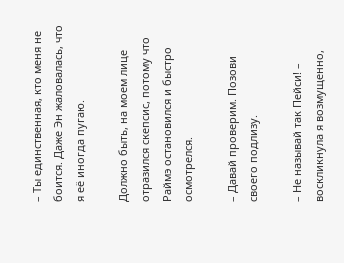– Ты единственная, кто меня не боится. Даже Эн жаловалась, что я её иногда пугаю.

Должно быть, на моем лице отразился скепсис, потому что Раймэ остановился и быстро осмотрелся.

– Давай проверим. Позови своего подлизу.

– Не называй так Пейси! – воскликнула я возмущенно,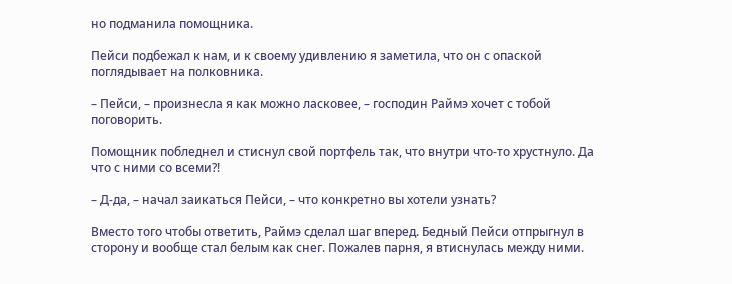но подманила помощника.

Пейси подбежал к нам, и к своему удивлению я заметила, что он с опаской поглядывает на полковника.

– Пейси, – произнесла я как можно ласковее, – господин Раймэ хочет с тобой поговорить.

Помощник побледнел и стиснул свой портфель так, что внутри что-то хрустнуло. Да что с ними со всеми?!

– Д-да, – начал заикаться Пейси, – что конкретно вы хотели узнать?

Вместо того чтобы ответить, Раймэ сделал шаг вперед. Бедный Пейси отпрыгнул в сторону и вообще стал белым как снег. Пожалев парня, я втиснулась между ними.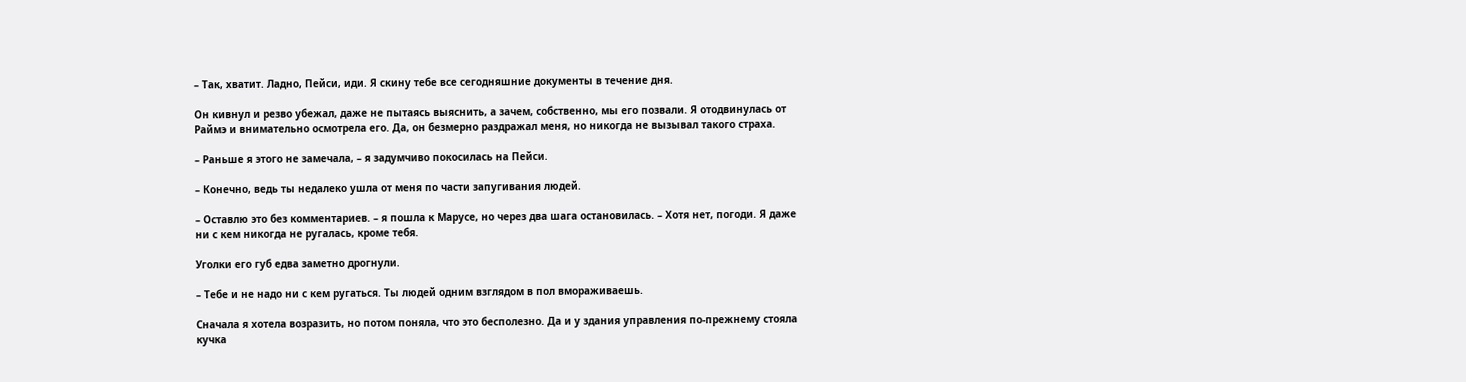– Так, хватит. Ладно, Пейси, иди. Я скину тебе все сегодняшние документы в течение дня.

Он кивнул и резво убежал, даже не пытаясь выяснить, а зачем, собственно, мы его позвали. Я отодвинулась от Раймэ и внимательно осмотрела его. Да, он безмерно раздражал меня, но никогда не вызывал такого страха.

– Раньше я этого не замечала, – я задумчиво покосилась на Пейси.

– Конечно, ведь ты недалеко ушла от меня по части запугивания людей.

– Оставлю это без комментариев. – я пошла к Марусе, но через два шага остановилась. – Хотя нет, погоди. Я даже ни с кем никогда не ругалась, кроме тебя.

Уголки его губ едва заметно дрогнули.

– Тебе и не надо ни с кем ругаться. Ты людей одним взглядом в пол вмораживаешь.

Сначала я хотела возразить, но потом поняла, что это бесполезно. Да и у здания управления по-прежнему стояла кучка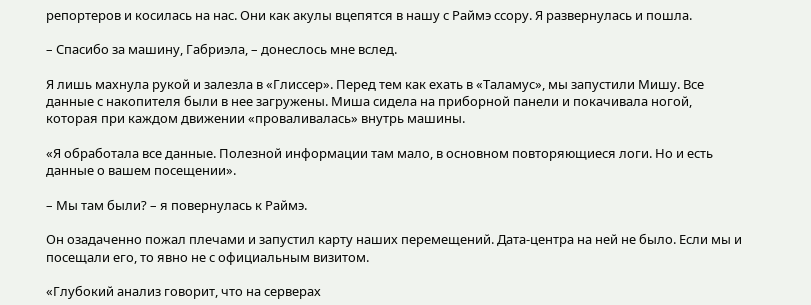репортеров и косилась на нас. Они как акулы вцепятся в нашу с Раймэ ссору. Я развернулась и пошла.

– Спасибо за машину, Габриэла, – донеслось мне вслед.

Я лишь махнула рукой и залезла в «Глиссер». Перед тем как ехать в «Таламус», мы запустили Мишу. Все данные с накопителя были в нее загружены. Миша сидела на приборной панели и покачивала ногой, которая при каждом движении «проваливалась» внутрь машины.

«Я обработала все данные. Полезной информации там мало, в основном повторяющиеся логи. Но и есть данные о вашем посещении».

– Мы там были? – я повернулась к Раймэ.

Он озадаченно пожал плечами и запустил карту наших перемещений. Дата-центра на ней не было. Если мы и посещали его, то явно не с официальным визитом.

«Глубокий анализ говорит, что на серверах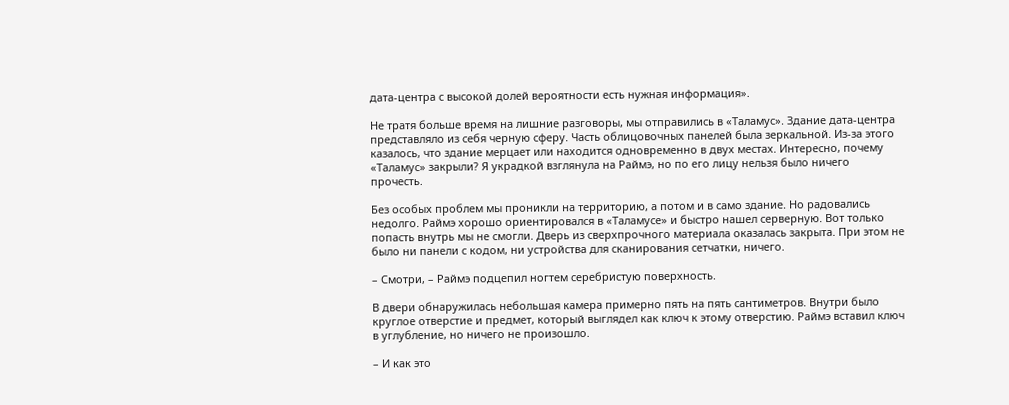дата-центра с высокой долей вероятности есть нужная информация».

Не тратя больше время на лишние разговоры, мы отправились в «Таламус». Здание дата-центра представляло из себя черную сферу. Часть облицовочных панелей была зеркальной. Из-за этого казалось, что здание мерцает или находится одновременно в двух местах. Интересно, почему «Таламус» закрыли? Я украдкой взглянула на Раймэ, но по его лицу нельзя было ничего прочесть.

Без особых проблем мы проникли на территорию, а потом и в само здание. Но радовались недолго. Раймэ хорошо ориентировался в «Таламусе» и быстро нашел серверную. Вот только попасть внутрь мы не смогли. Дверь из сверхпрочного материала оказалась закрыта. При этом не было ни панели с кодом, ни устройства для сканирования сетчатки, ничего.

– Смотри, – Раймэ подцепил ногтем серебристую поверхность.

В двери обнаружилась небольшая камера примерно пять на пять сантиметров. Внутри было круглое отверстие и предмет, который выглядел как ключ к этому отверстию. Раймэ вставил ключ в углубление, но ничего не произошло.

– И как это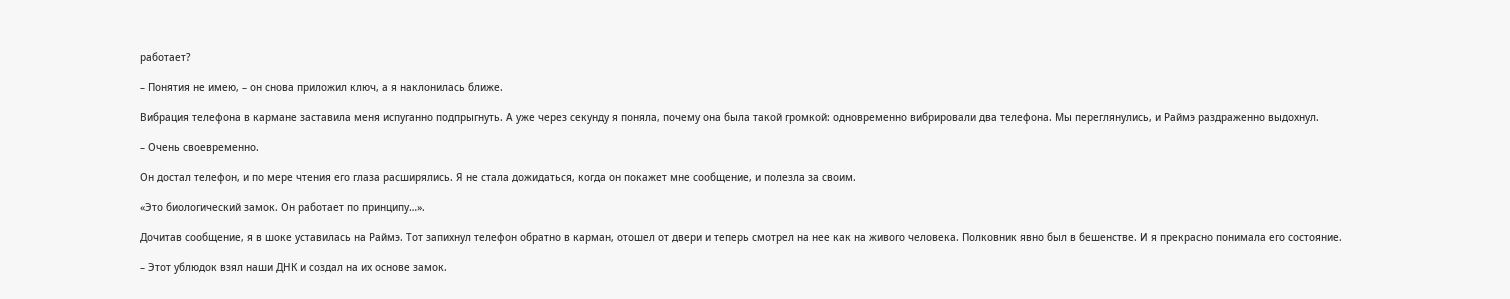работает?

– Понятия не имею, – он снова приложил ключ, а я наклонилась ближе.

Вибрация телефона в кармане заставила меня испуганно подпрыгнуть. А уже через секунду я поняла, почему она была такой громкой: одновременно вибрировали два телефона. Мы переглянулись, и Раймэ раздраженно выдохнул.

– Очень своевременно.

Он достал телефон, и по мере чтения его глаза расширялись. Я не стала дожидаться, когда он покажет мне сообщение, и полезла за своим.

«Это биологический замок. Он работает по принципу…».

Дочитав сообщение, я в шоке уставилась на Раймэ. Тот запихнул телефон обратно в карман, отошел от двери и теперь смотрел на нее как на живого человека. Полковник явно был в бешенстве. И я прекрасно понимала его состояние.

– Этот ублюдок взял наши ДНК и создал на их основе замок.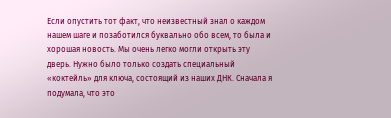Если опустить тот факт, что неизвестный знал о каждом нашем шаге и позаботился буквально обо всем, то была и хорошая новость. Мы очень легко могли открыть эту дверь. Нужно было только создать специальный «коктейль» для ключа, состоящий из наших ДНК. Сначала я подумала, что это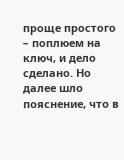проще простого – поплюем на ключ, и дело сделано. Но далее шло пояснение, что в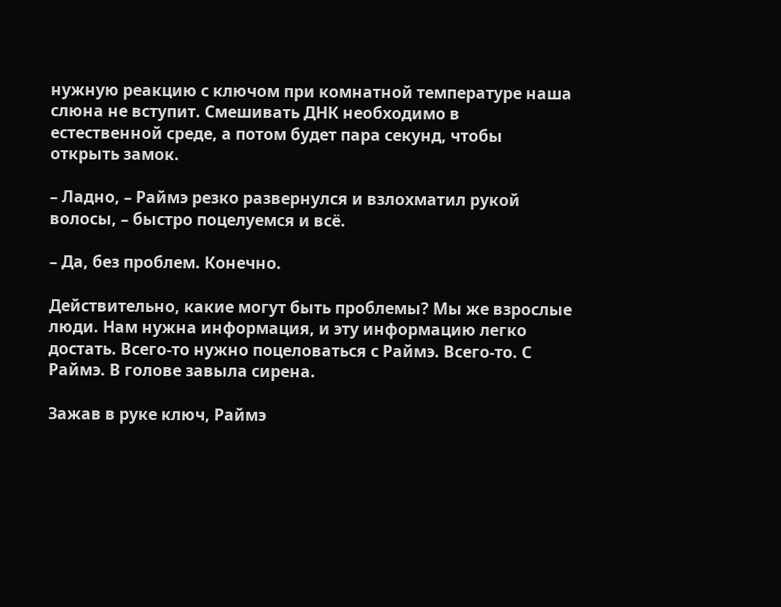нужную реакцию с ключом при комнатной температуре наша слюна не вступит. Смешивать ДНК необходимо в естественной среде, а потом будет пара секунд, чтобы открыть замок.

– Ладно, – Раймэ резко развернулся и взлохматил рукой волосы, – быстро поцелуемся и всё.

– Да, без проблем. Конечно.

Действительно, какие могут быть проблемы? Мы же взрослые люди. Нам нужна информация, и эту информацию легко достать. Всего-то нужно поцеловаться с Раймэ. Всего-то. С Раймэ. В голове завыла сирена.

Зажав в руке ключ, Раймэ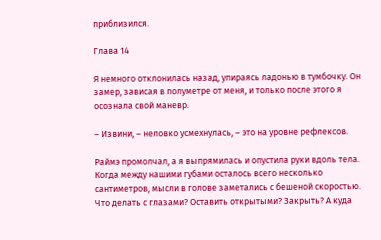приблизился.

Глава 14

Я немного отклонилась назад, упираясь ладонью в тумбочку. Он замер, зависая в полуметре от меня, и только после этого я осознала свой маневр.

– Извини, – неловко усмехнулась, – это на уровне рефлексов.

Раймэ промолчал, а я выпрямилась и опустила руки вдоль тела. Когда между нашими губами осталось всего несколько сантиметров, мысли в голове заметались с бешеной скоростью. Что делать с глазами? Оставить открытыми? Закрыть? А куда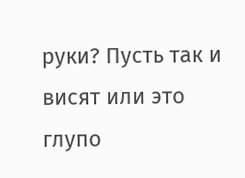руки? Пусть так и висят или это глупо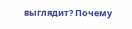выглядит? Почему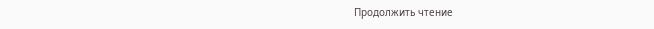Продолжить чтение